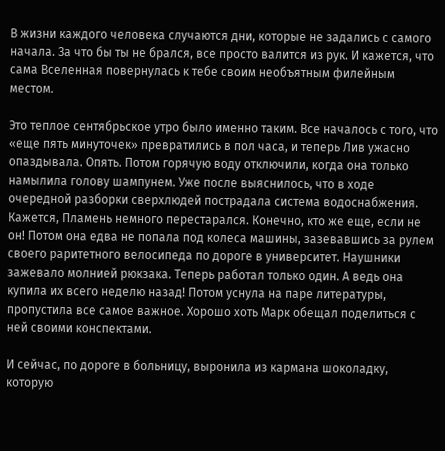В жизни каждого человека случаются дни, которые не задались с самого начала. За что бы ты не брался, все просто валится из рук. И кажется, что сама Вселенная повернулась к тебе своим необъятным филейным местом.

Это теплое сентябрьское утро было именно таким. Все началось с того, что «еще пять минуточек» превратились в пол часа, и теперь Лив ужасно опаздывала. Опять. Потом горячую воду отключили, когда она только намылила голову шампунем. Уже после выяснилось, что в ходе очередной разборки сверхлюдей пострадала система водоснабжения. Кажется, Пламень немного перестарался. Конечно, кто же еще, если не он! Потом она едва не попала под колеса машины, зазевавшись за рулем своего раритетного велосипеда по дороге в университет. Наушники зажевало молнией рюкзака. Теперь работал только один. А ведь она купила их всего неделю назад! Потом уснула на паре литературы, пропустила все самое важное. Хорошо хоть Марк обещал поделиться с ней своими конспектами.

И сейчас, по дороге в больницу, выронила из кармана шоколадку, которую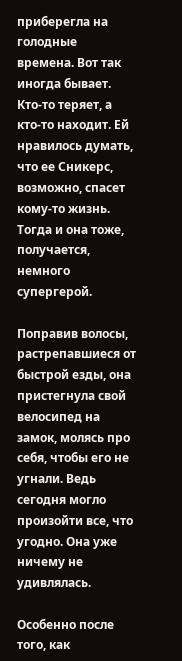приберегла на голодные времена. Вот так иногда бывает. Кто-то теряет, а кто-то находит. Ей нравилось думать, что ее Сникерс, возможно, спасет кому-то жизнь. Тогда и она тоже, получается, немного супергерой.

Поправив волосы, растрепавшиеся от быстрой езды, она пристегнула свой велосипед на замок, молясь про себя, чтобы его не угнали. Ведь сегодня могло произойти все, что угодно. Она уже ничему не удивлялась.

Особенно после того, как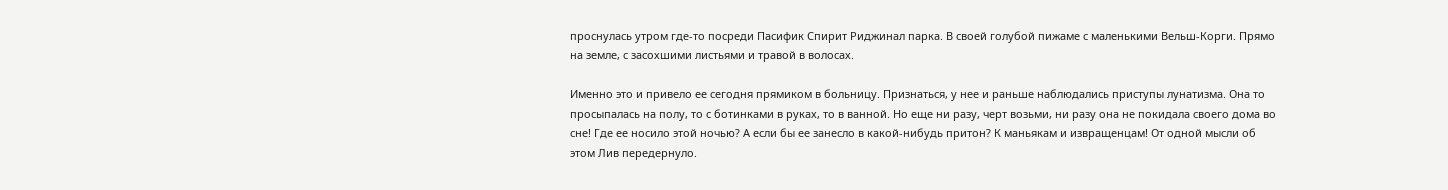проснулась утром где-то посреди Пасифик Спирит Риджинал парка. В своей голубой пижаме с маленькими Вельш-Корги. Прямо на земле, с засохшими листьями и травой в волосах.

Именно это и привело ее сегодня прямиком в больницу. Признаться, у нее и раньше наблюдались приступы лунатизма. Она то просыпалась на полу, то с ботинками в руках, то в ванной. Но еще ни разу, черт возьми, ни разу она не покидала своего дома во сне! Где ее носило этой ночью? А если бы ее занесло в какой-нибудь притон? К маньякам и извращенцам! От одной мысли об этом Лив передернуло.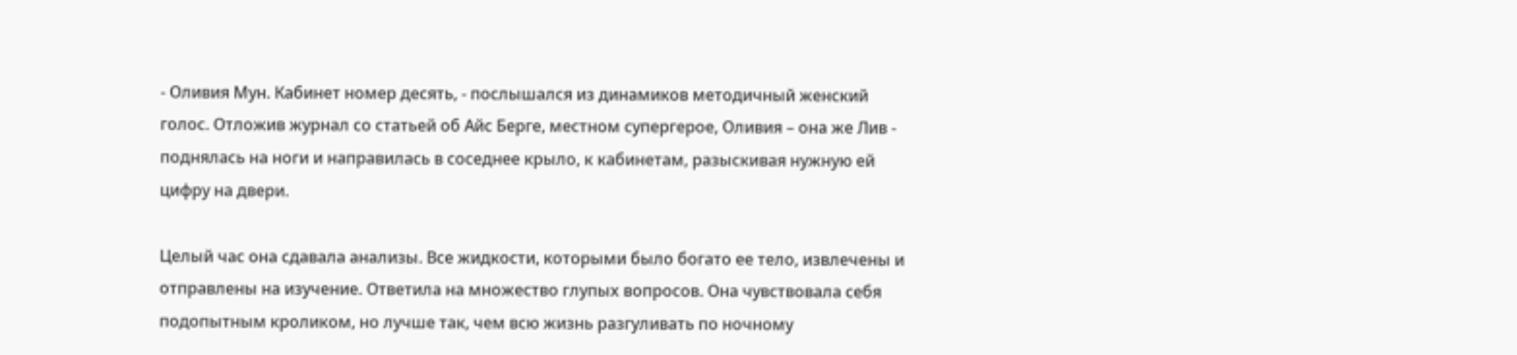- Оливия Мун. Кабинет номер десять, - послышался из динамиков методичный женский голос. Отложив журнал со статьей об Айс Берге, местном супергерое, Оливия – она же Лив - поднялась на ноги и направилась в соседнее крыло, к кабинетам, разыскивая нужную ей цифру на двери.

Целый час она сдавала анализы. Все жидкости, которыми было богато ее тело, извлечены и отправлены на изучение. Ответила на множество глупых вопросов. Она чувствовала себя подопытным кроликом, но лучше так, чем всю жизнь разгуливать по ночному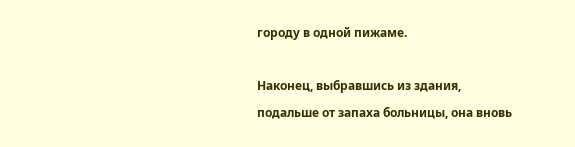городу в одной пижаме.

Наконец, выбравшись из здания, подальше от запаха больницы, она вновь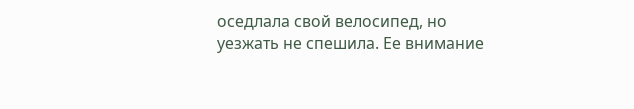оседлала свой велосипед, но уезжать не спешила. Ее внимание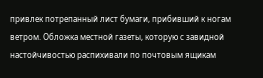привлек потрепанный лист бумаги, прибивший к ногам ветром. Обложка местной газеты, которую с завидной настойчивостью распихивали по почтовым ящикам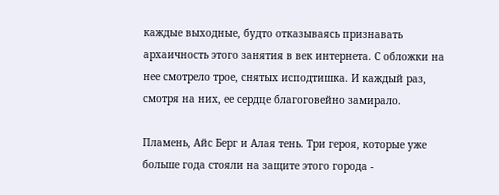каждые выходные, будто отказываясь признавать архаичность этого занятия в век интернета. С обложки на нее смотрело трое, снятых исподтишка. И каждый раз, смотря на них, ее сердце благоговейно замирало.

Пламень, Айс Берг и Алая тень. Три героя, которые уже больше года стояли на защите этого города -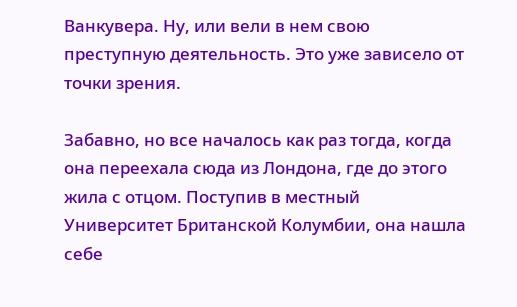Ванкувера. Ну, или вели в нем свою преступную деятельность. Это уже зависело от точки зрения.

Забавно, но все началось как раз тогда, когда она переехала сюда из Лондона, где до этого жила с отцом. Поступив в местный Университет Британской Колумбии, она нашла себе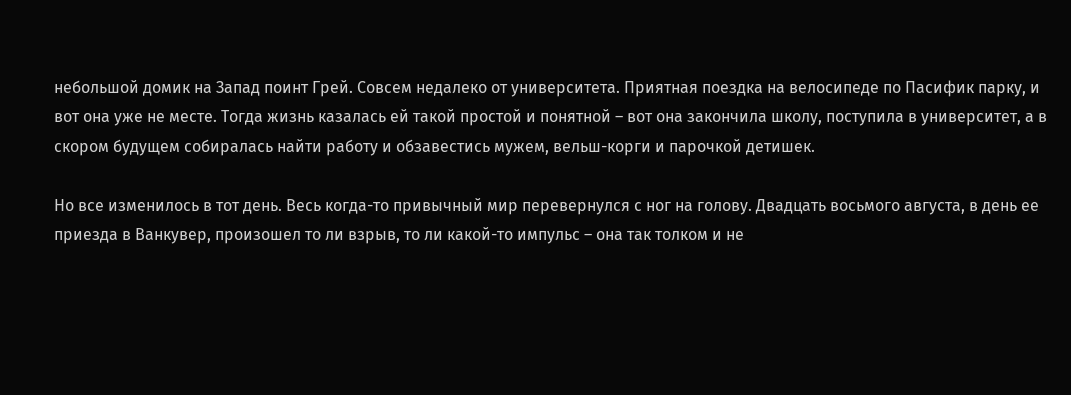небольшой домик на Запад поинт Грей. Совсем недалеко от университета. Приятная поездка на велосипеде по Пасифик парку, и вот она уже не месте. Тогда жизнь казалась ей такой простой и понятной – вот она закончила школу, поступила в университет, а в скором будущем собиралась найти работу и обзавестись мужем, вельш-корги и парочкой детишек.

Но все изменилось в тот день. Весь когда-то привычный мир перевернулся с ног на голову. Двадцать восьмого августа, в день ее приезда в Ванкувер, произошел то ли взрыв, то ли какой-то импульс – она так толком и не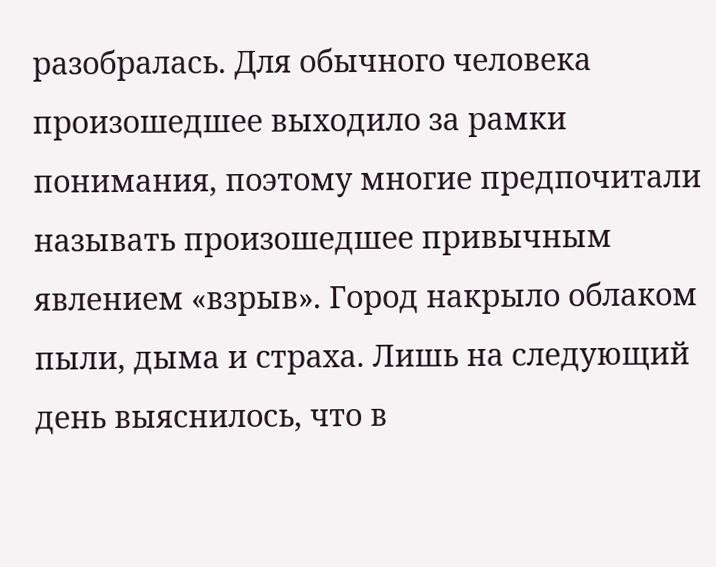разобралась. Для обычного человека произошедшее выходило за рамки понимания, поэтому многие предпочитали называть произошедшее привычным явлением «взрыв». Город накрыло облаком пыли, дыма и страха. Лишь на следующий день выяснилось, что в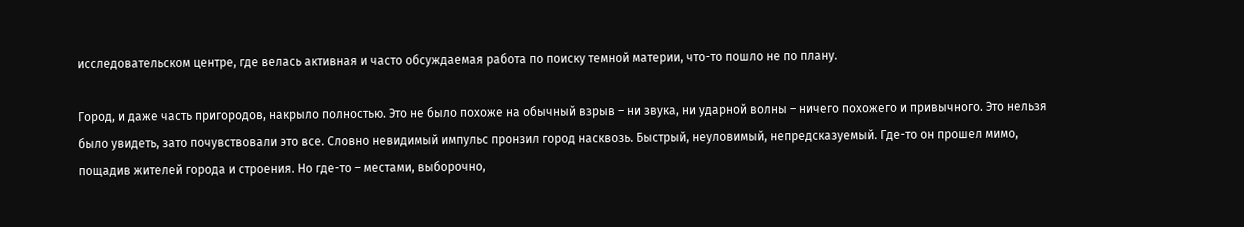исследовательском центре, где велась активная и часто обсуждаемая работа по поиску темной материи, что-то пошло не по плану.

Город, и даже часть пригородов, накрыло полностью. Это не было похоже на обычный взрыв – ни звука, ни ударной волны – ничего похожего и привычного. Это нельзя было увидеть, зато почувствовали это все. Словно невидимый импульс пронзил город насквозь. Быстрый, неуловимый, непредсказуемый. Где-то он прошел мимо, пощадив жителей города и строения. Но где-то – местами, выборочно,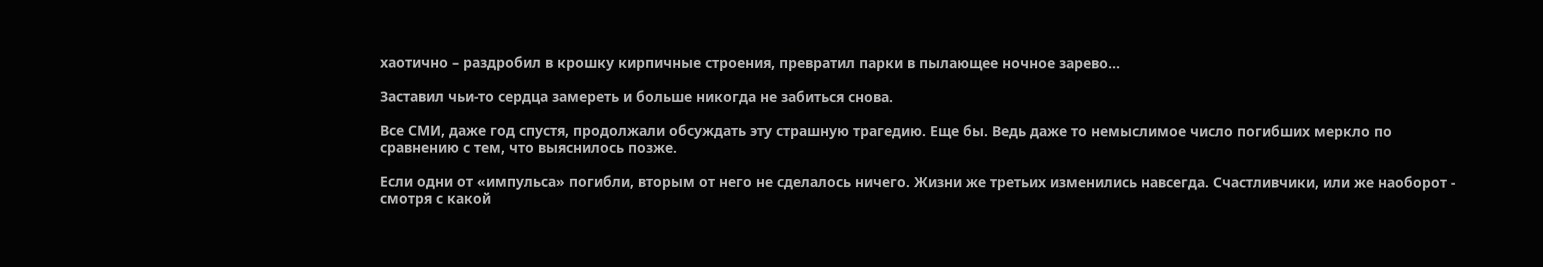хаотично – раздробил в крошку кирпичные строения, превратил парки в пылающее ночное зарево…

Заставил чьи-то сердца замереть и больше никогда не забиться снова.

Все СМИ, даже год спустя, продолжали обсуждать эту страшную трагедию. Еще бы. Ведь даже то немыслимое число погибших меркло по сравнению с тем, что выяснилось позже.

Если одни от «импульса» погибли, вторым от него не сделалось ничего. Жизни же третьих изменились навсегда. Счастливчики, или же наоборот - смотря с какой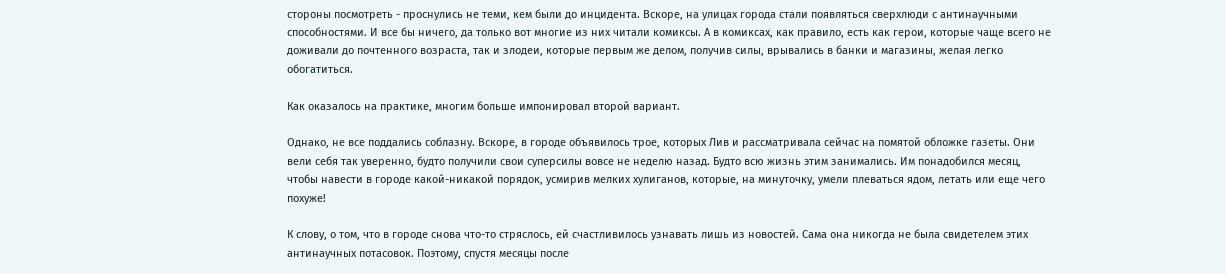стороны посмотреть - проснулись не теми, кем были до инцидента. Вскоре, на улицах города стали появляться сверхлюди с антинаучными способностями. И все бы ничего, да только вот многие из них читали комиксы. А в комиксах, как правило, есть как герои, которые чаще всего не доживали до почтенного возраста, так и злодеи, которые первым же делом, получив силы, врывались в банки и магазины, желая легко обогатиться.

Как оказалось на практике, многим больше импонировал второй вариант.

Однако, не все поддались соблазну. Вскоре, в городе объявилось трое, которых Лив и рассматривала сейчас на помятой обложке газеты. Они вели себя так уверенно, будто получили свои суперсилы вовсе не неделю назад. Будто всю жизнь этим занимались. Им понадобился месяц, чтобы навести в городе какой-никакой порядок, усмирив мелких хулиганов, которые, на минуточку, умели плеваться ядом, летать или еще чего похуже!

К слову, о том, что в городе снова что-то стряслось, ей счастливилось узнавать лишь из новостей. Сама она никогда не была свидетелем этих антинаучных потасовок. Поэтому, спустя месяцы после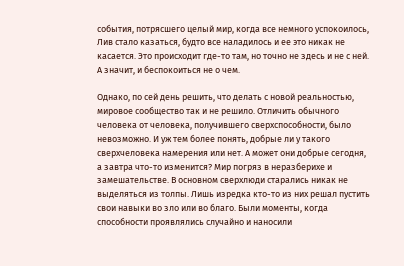события, потрясшего целый мир, когда все немного успокоилось, Лив стало казаться, будто все наладилось и ее это никак не касается. Это происходит где-то там, но точно не здесь и не с ней. А значит, и беспокоиться не о чем.

Однако, по сей день решить, что делать с новой реальностью, мировое сообщество так и не решило. Отличить обычного человека от человека, получившего сверхспособности, было невозможно. И уж тем более понять, добрые ли у такого сверхчеловека намерения или нет. А может они добрые сегодня, а завтра что-то изменится? Мир погряз в неразберихе и замешательстве. В основном сверхлюди старались никак не выделяться из толпы. Лишь изредка кто-то из них решал пустить свои навыки во зло или во благо. Были моменты, когда способности проявлялись случайно и наносили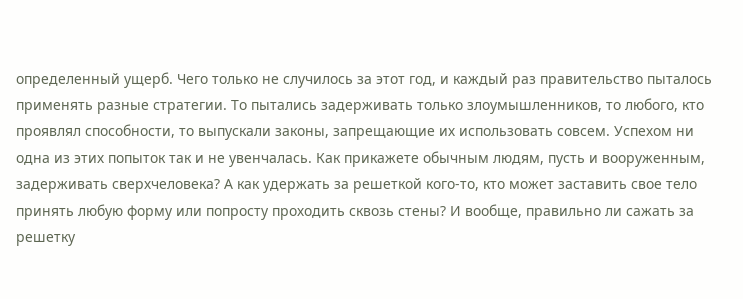определенный ущерб. Чего только не случилось за этот год, и каждый раз правительство пыталось применять разные стратегии. То пытались задерживать только злоумышленников, то любого, кто проявлял способности, то выпускали законы, запрещающие их использовать совсем. Успехом ни одна из этих попыток так и не увенчалась. Как прикажете обычным людям, пусть и вооруженным, задерживать сверхчеловека? А как удержать за решеткой кого-то, кто может заставить свое тело принять любую форму или попросту проходить сквозь стены? И вообще, правильно ли сажать за решетку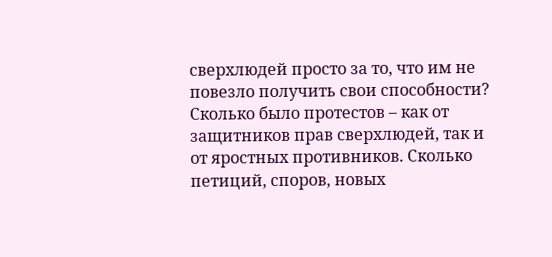сверхлюдей просто за то, что им не повезло получить свои способности? Сколько было протестов – как от защитников прав сверхлюдей, так и от яростных противников. Сколько петиций, споров, новых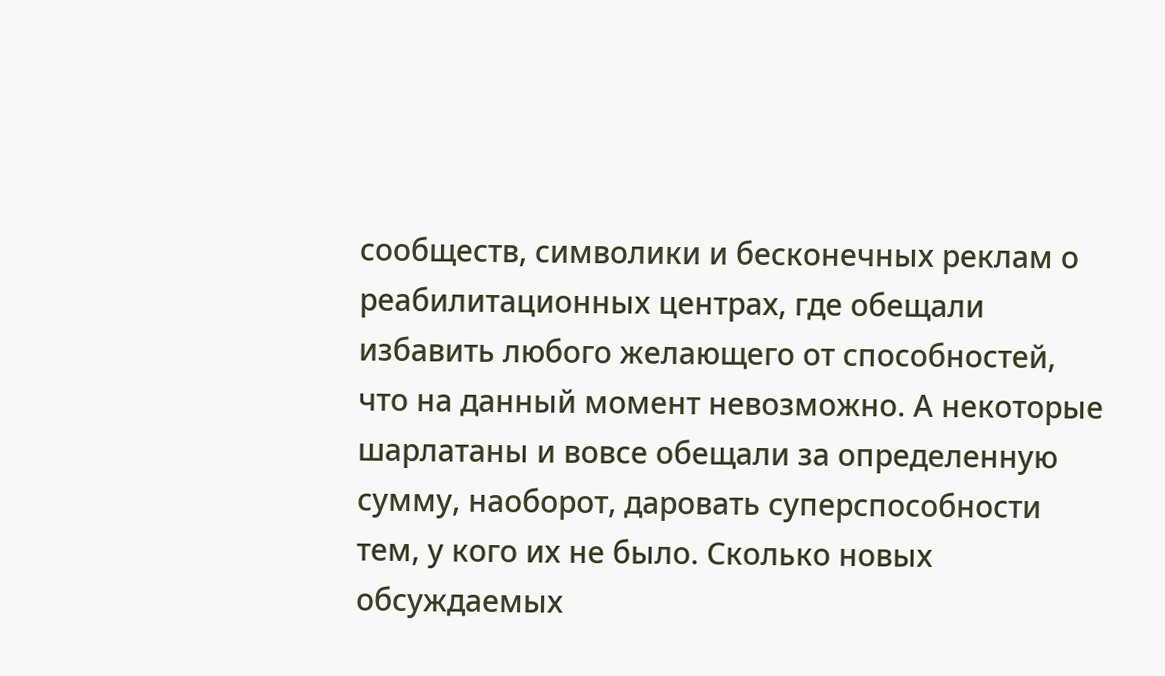сообществ, символики и бесконечных реклам о реабилитационных центрах, где обещали избавить любого желающего от способностей, что на данный момент невозможно. А некоторые шарлатаны и вовсе обещали за определенную сумму, наоборот, даровать суперспособности тем, у кого их не было. Сколько новых обсуждаемых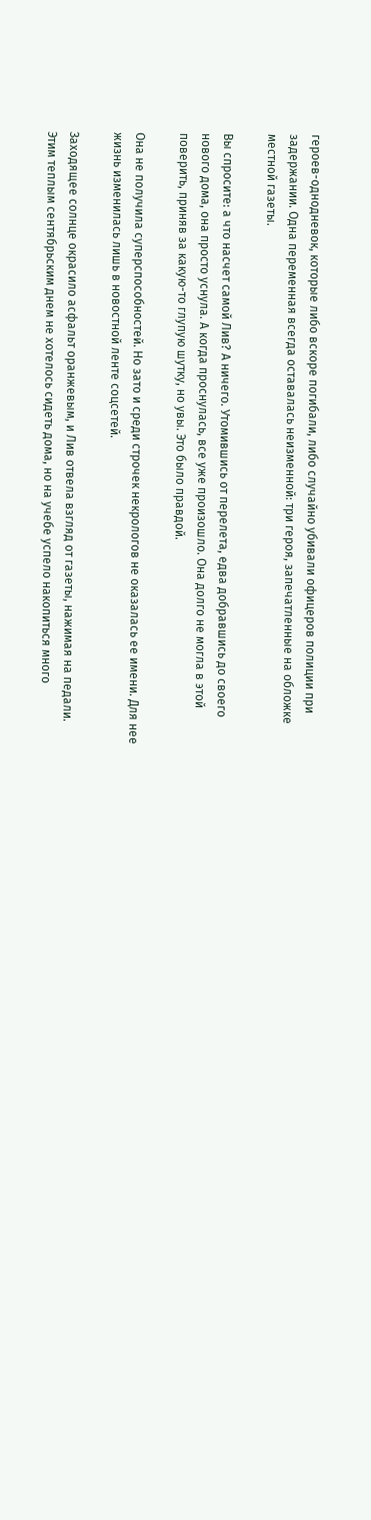героев-однодневок, которые либо вскоре погибали, либо случайно убивали офицеров полиции при задержании. Одна переменная всегда оставалась неизменной: три героя, запечатленные на обложке местной газеты.

Вы спросите: а что насчет самой Лив? А ничего. Утомившись от перелета, едва добравшись до своего нового дома, она просто уснула. А когда проснулась, все уже произошло. Она долго не могла в этой поверить, приняв за какую-то глупую шутку, но увы. Это было правдой.

Она не получила суперспособностей. Но зато и среди строчек некрологов не оказалась ее имени. Для нее жизнь изменилась лишь в новостной ленте соцсетей.

Заходящее солнце окрасило асфальт оранжевым, и Лив отвела взгляд от газеты, нажимая на педали. Этим теплым сентябрьским днем не хотелось сидеть дома, но на учебе успело накопиться много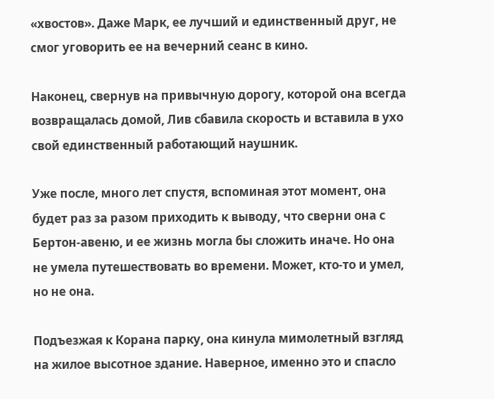«хвостов». Даже Марк, ее лучший и единственный друг, не смог уговорить ее на вечерний сеанс в кино.

Наконец, свернув на привычную дорогу, которой она всегда возвращалась домой, Лив сбавила скорость и вставила в ухо свой единственный работающий наушник.

Уже после, много лет спустя, вспоминая этот момент, она будет раз за разом приходить к выводу, что сверни она с Бертон-авеню, и ее жизнь могла бы сложить иначе. Но она не умела путешествовать во времени. Может, кто-то и умел, но не она.

Подъезжая к Корана парку, она кинула мимолетный взгляд на жилое высотное здание. Наверное, именно это и спасло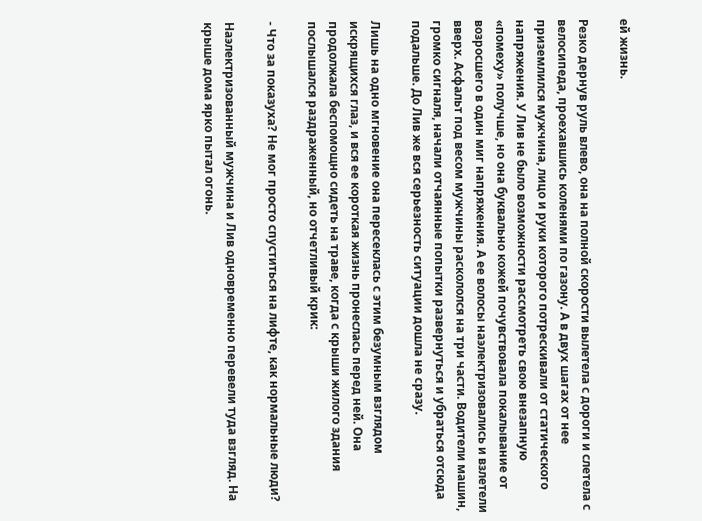ей жизнь.

Резко дернув руль влево, она на полной скорости вылетела с дороги и слетела с велосипеда, проехавшись коленями по газону. А в двух шагах от нее приземлился мужчина, лицо и руки которого потрескивали от статического напряжения. У Лив не было возможности рассмотреть свою внезапную «помеху» получше, но она буквально кожей почувствовала покалывание от возросшего в один миг напряжения. А ее волосы наэлектризовались и взлетели вверх. Асфальт под весом мужчины раскололся на три части. Водители машин, громко сигналя, начали отчаянные попытки развернуться и убраться отсюда подальше. До Лив же вся серьезность ситуации дошла не сразу.

Лишь на одно мгновение она пересеклась с этим безумным взглядом искрящихся глаз, и вся ее короткая жизнь пронеслась перед ней. Она продолжала беспомощно сидеть на траве, когда с крыши жилого здания послышался раздраженный, но отчетливый крик:

- Что за показуха? Не мог просто спуститься на лифте, как нормальные люди?

Наэлектризованный мужчина и Лив одновременно перевели туда взгляд. На крыше дома ярко пытал огонь.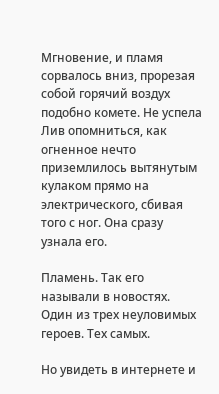Мгновение, и пламя сорвалось вниз, прорезая собой горячий воздух подобно комете. Не успела Лив опомниться, как огненное нечто приземлилось вытянутым кулаком прямо на электрического, сбивая того с ног. Она сразу узнала его.

Пламень. Так его называли в новостях. Один из трех неуловимых героев. Тех самых.

Но увидеть в интернете и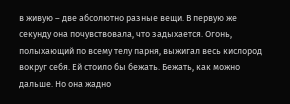в живую – две абсолютно разные вещи. В первую же секунду она почувствовала, что задыхается. Огонь, полыхающий по всему телу парня, выжигал весь кислород вокруг себя. Ей стоило бы бежать. Бежать, как можно дальше. Но она жадно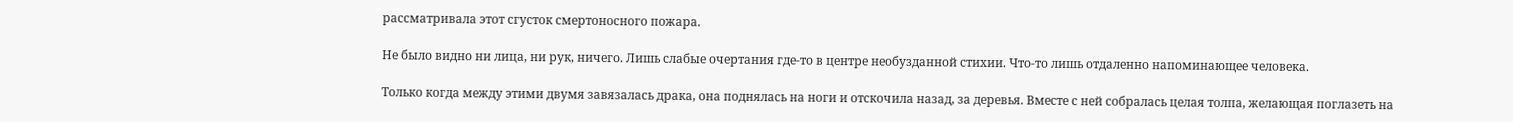рассматривала этот сгусток смертоносного пожара.

Не было видно ни лица, ни рук, ничего. Лишь слабые очертания где-то в центре необузданной стихии. Что-то лишь отдаленно напоминающее человека.

Только когда между этими двумя завязалась драка, она поднялась на ноги и отскочила назад, за деревья. Вместе с ней собралась целая толпа, желающая поглазеть на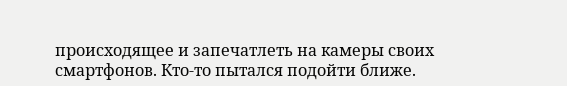происходящее и запечатлеть на камеры своих смартфонов. Кто-то пытался подойти ближе.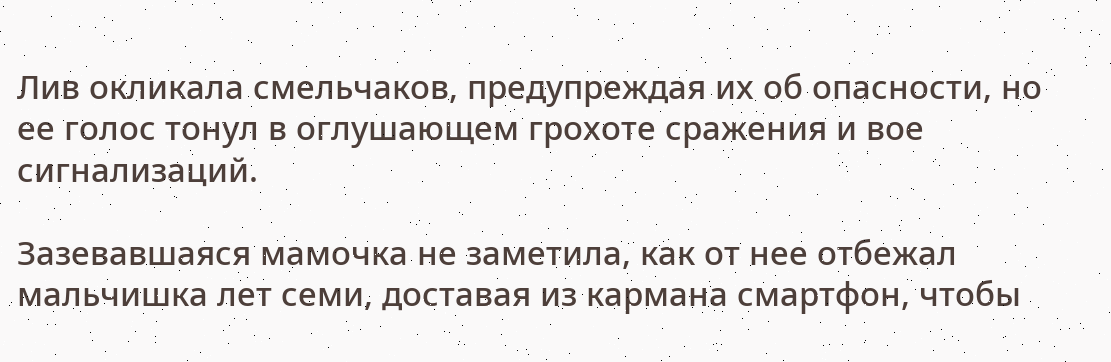Лив окликала смельчаков, предупреждая их об опасности, но ее голос тонул в оглушающем грохоте сражения и вое сигнализаций.

Зазевавшаяся мамочка не заметила, как от нее отбежал мальчишка лет семи, доставая из кармана смартфон, чтобы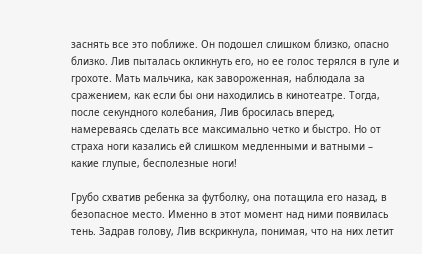заснять все это поближе. Он подошел слишком близко, опасно близко. Лив пыталась окликнуть его, но ее голос терялся в гуле и грохоте. Мать мальчика, как завороженная, наблюдала за сражением, как если бы они находились в кинотеатре. Тогда, после секундного колебания, Лив бросилась вперед, намереваясь сделать все максимально четко и быстро. Но от страха ноги казались ей слишком медленными и ватными – какие глупые, бесполезные ноги!

Грубо схватив ребенка за футболку, она потащила его назад, в безопасное место. Именно в этот момент над ними появилась тень. Задрав голову, Лив вскрикнула, понимая, что на них летит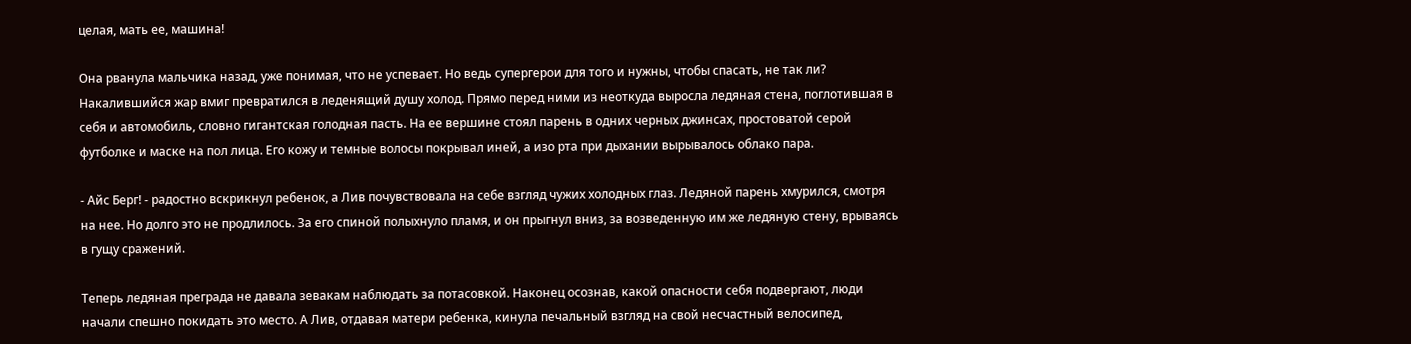целая, мать ее, машина!

Она рванула мальчика назад, уже понимая, что не успевает. Но ведь супергерои для того и нужны, чтобы спасать, не так ли? Накалившийся жар вмиг превратился в леденящий душу холод. Прямо перед ними из неоткуда выросла ледяная стена, поглотившая в себя и автомобиль, словно гигантская голодная пасть. На ее вершине стоял парень в одних черных джинсах, простоватой серой футболке и маске на пол лица. Его кожу и темные волосы покрывал иней, а изо рта при дыхании вырывалось облако пара.

- Айс Берг! - радостно вскрикнул ребенок, а Лив почувствовала на себе взгляд чужих холодных глаз. Ледяной парень хмурился, смотря на нее. Но долго это не продлилось. За его спиной полыхнуло пламя, и он прыгнул вниз, за возведенную им же ледяную стену, врываясь в гущу сражений.

Теперь ледяная преграда не давала зевакам наблюдать за потасовкой. Наконец осознав, какой опасности себя подвергают, люди начали спешно покидать это место. А Лив, отдавая матери ребенка, кинула печальный взгляд на свой несчастный велосипед,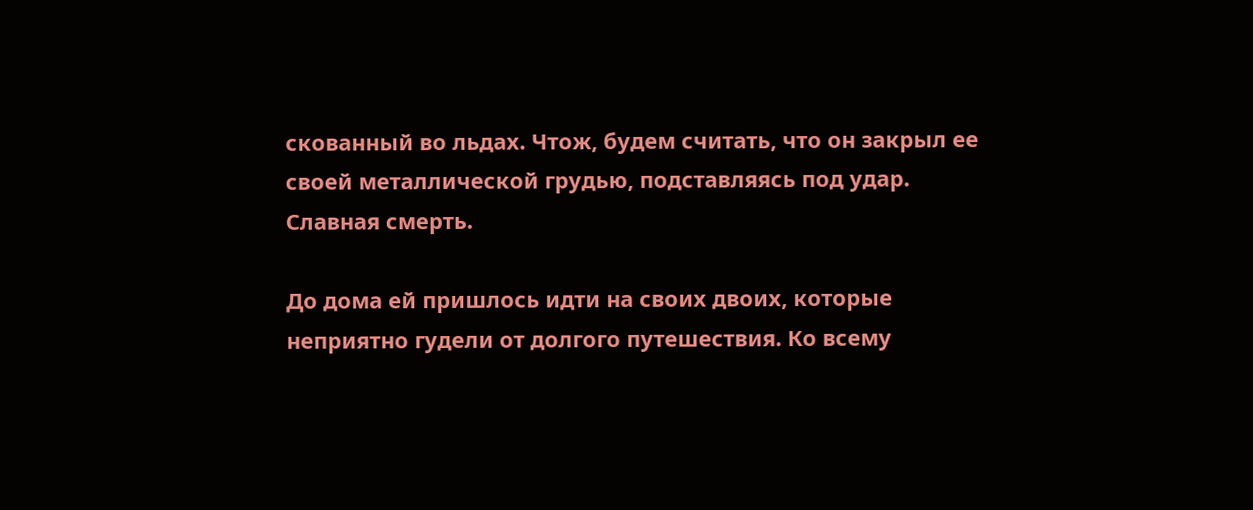скованный во льдах. Чтож, будем считать, что он закрыл ее своей металлической грудью, подставляясь под удар. Славная смерть.

До дома ей пришлось идти на своих двоих, которые неприятно гудели от долгого путешествия. Ко всему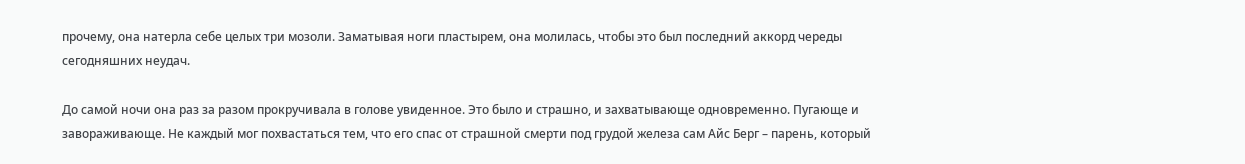прочему, она натерла себе целых три мозоли. Заматывая ноги пластырем, она молилась, чтобы это был последний аккорд череды сегодняшних неудач.

До самой ночи она раз за разом прокручивала в голове увиденное. Это было и страшно, и захватывающе одновременно. Пугающе и завораживающе. Не каждый мог похвастаться тем, что его спас от страшной смерти под грудой железа сам Айс Берг – парень, который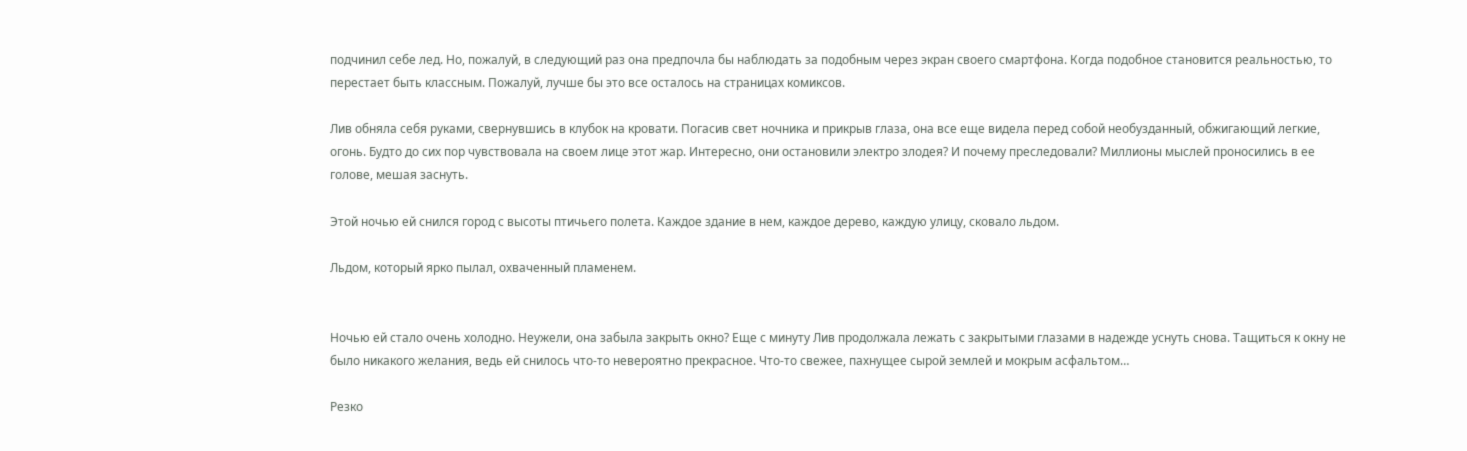подчинил себе лед. Но, пожалуй, в следующий раз она предпочла бы наблюдать за подобным через экран своего смартфона. Когда подобное становится реальностью, то перестает быть классным. Пожалуй, лучше бы это все осталось на страницах комиксов.

Лив обняла себя руками, свернувшись в клубок на кровати. Погасив свет ночника и прикрыв глаза, она все еще видела перед собой необузданный, обжигающий легкие, огонь. Будто до сих пор чувствовала на своем лице этот жар. Интересно, они остановили электро злодея? И почему преследовали? Миллионы мыслей проносились в ее голове, мешая заснуть.

Этой ночью ей снился город с высоты птичьего полета. Каждое здание в нем, каждое дерево, каждую улицу, сковало льдом.

Льдом, который ярко пылал, охваченный пламенем.


Ночью ей стало очень холодно. Неужели, она забыла закрыть окно? Еще с минуту Лив продолжала лежать с закрытыми глазами в надежде уснуть снова. Тащиться к окну не было никакого желания, ведь ей снилось что-то невероятно прекрасное. Что-то свежее, пахнущее сырой землей и мокрым асфальтом…

Резко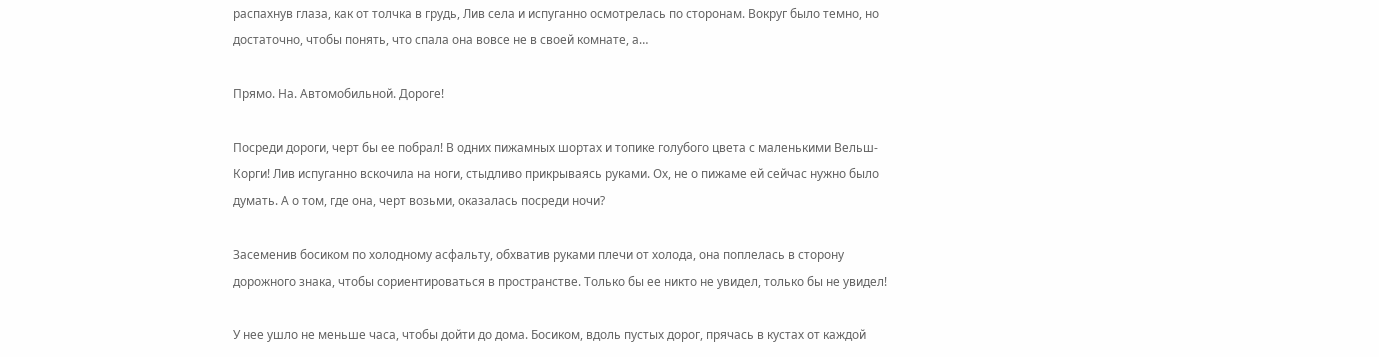распахнув глаза, как от толчка в грудь, Лив села и испуганно осмотрелась по сторонам. Вокруг было темно, но достаточно, чтобы понять, что спала она вовсе не в своей комнате, а…

Прямо. На. Автомобильной. Дороге!

Посреди дороги, черт бы ее побрал! В одних пижамных шортах и топике голубого цвета с маленькими Вельш-Корги! Лив испуганно вскочила на ноги, стыдливо прикрываясь руками. Ох, не о пижаме ей сейчас нужно было думать. А о том, где она, черт возьми, оказалась посреди ночи?

Засеменив босиком по холодному асфальту, обхватив руками плечи от холода, она поплелась в сторону дорожного знака, чтобы сориентироваться в пространстве. Только бы ее никто не увидел, только бы не увидел!

У нее ушло не меньше часа, чтобы дойти до дома. Босиком, вдоль пустых дорог, прячась в кустах от каждой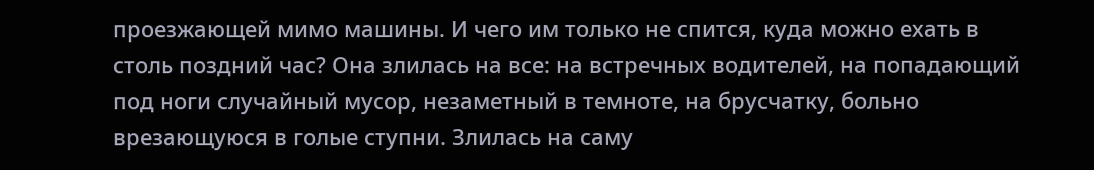проезжающей мимо машины. И чего им только не спится, куда можно ехать в столь поздний час? Она злилась на все: на встречных водителей, на попадающий под ноги случайный мусор, незаметный в темноте, на брусчатку, больно врезающуюся в голые ступни. Злилась на саму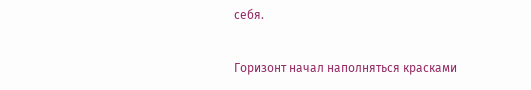себя.

Горизонт начал наполняться красками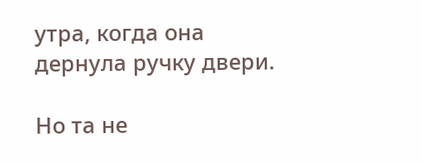утра, когда она дернула ручку двери.

Но та не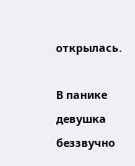открылась.

В панике девушка беззвучно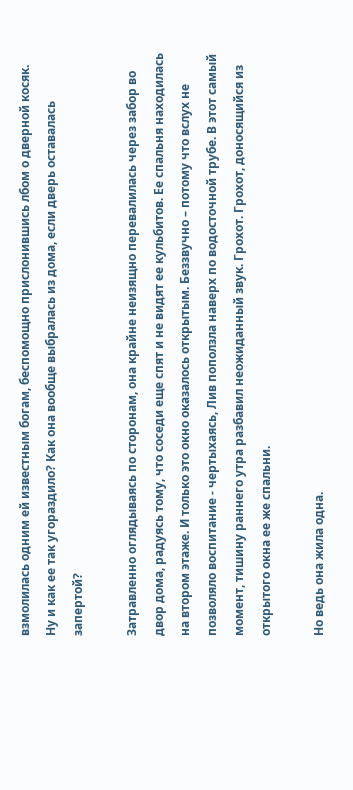взмолилась одним ей известным богам, беспомощно прислонившись лбом о дверной косяк. Ну и как ее так угораздило? Как она вообще выбралась из дома, если дверь оставалась запертой?

Затравленно оглядываясь по сторонам, она крайне неизящно перевалилась через забор во двор дома, радуясь тому, что соседи еще спят и не видят ее кульбитов. Ее спальня находилась на втором этаже. И только это окно оказалось открытым. Беззвучно – потому что вслух не позволяло воспитание - чертыхаясь, Лив поползла наверх по водосточной трубе. В этот самый момент, тишину раннего утра разбавил неожиданный звук. Грохот. Грохот, доносящийся из открытого окна ее же спальни.

Но ведь она жила одна.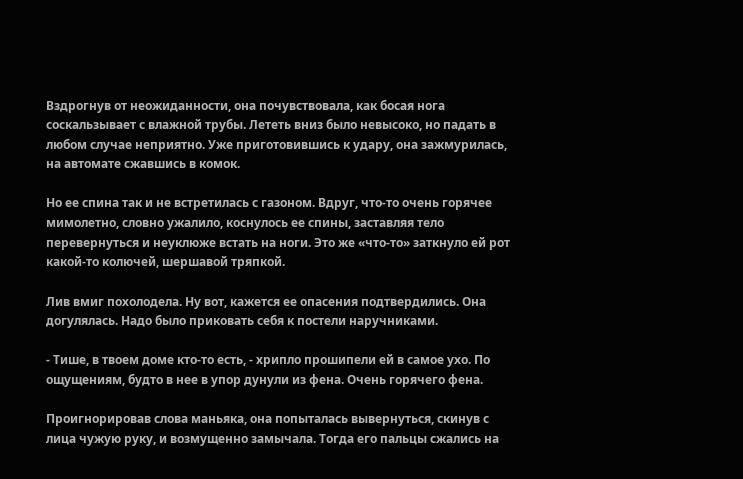Вздрогнув от неожиданности, она почувствовала, как босая нога соскальзывает с влажной трубы. Лететь вниз было невысоко, но падать в любом случае неприятно. Уже приготовившись к удару, она зажмурилась, на автомате сжавшись в комок.

Но ее спина так и не встретилась с газоном. Вдруг, что-то очень горячее мимолетно, словно ужалило, коснулось ее спины, заставляя тело перевернуться и неуклюже встать на ноги. Это же «что-то» заткнуло ей рот какой-то колючей, шершавой тряпкой.

Лив вмиг похолодела. Ну вот, кажется ее опасения подтвердились. Она догулялась. Надо было приковать себя к постели наручниками.

- Тише, в твоем доме кто-то есть, - хрипло прошипели ей в самое ухо. По ощущениям, будто в нее в упор дунули из фена. Очень горячего фена.

Проигнорировав слова маньяка, она попыталась вывернуться, скинув с лица чужую руку, и возмущенно замычала. Тогда его пальцы сжались на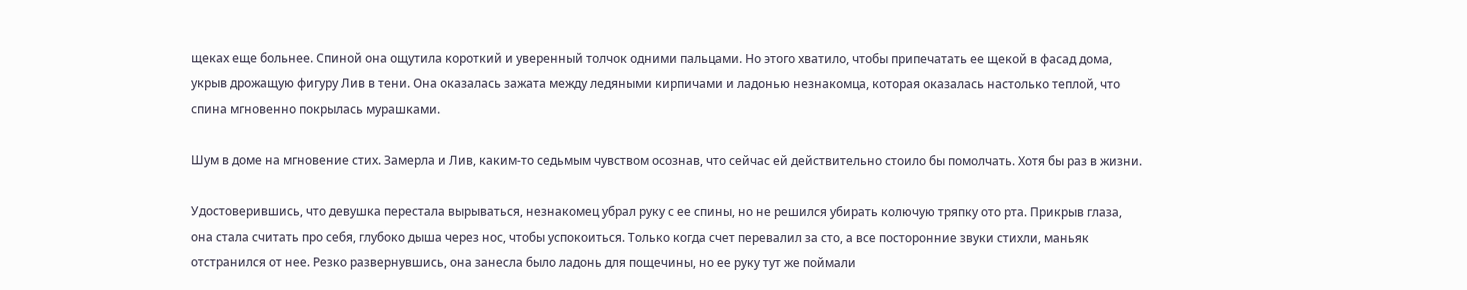щеках еще больнее. Спиной она ощутила короткий и уверенный толчок одними пальцами. Но этого хватило, чтобы припечатать ее щекой в фасад дома, укрыв дрожащую фигуру Лив в тени. Она оказалась зажата между ледяными кирпичами и ладонью незнакомца, которая оказалась настолько теплой, что спина мгновенно покрылась мурашками.

Шум в доме на мгновение стих. Замерла и Лив, каким-то седьмым чувством осознав, что сейчас ей действительно стоило бы помолчать. Хотя бы раз в жизни.

Удостоверившись, что девушка перестала вырываться, незнакомец убрал руку с ее спины, но не решился убирать колючую тряпку ото рта. Прикрыв глаза, она стала считать про себя, глубоко дыша через нос, чтобы успокоиться. Только когда счет перевалил за сто, а все посторонние звуки стихли, маньяк отстранился от нее. Резко развернувшись, она занесла было ладонь для пощечины, но ее руку тут же поймали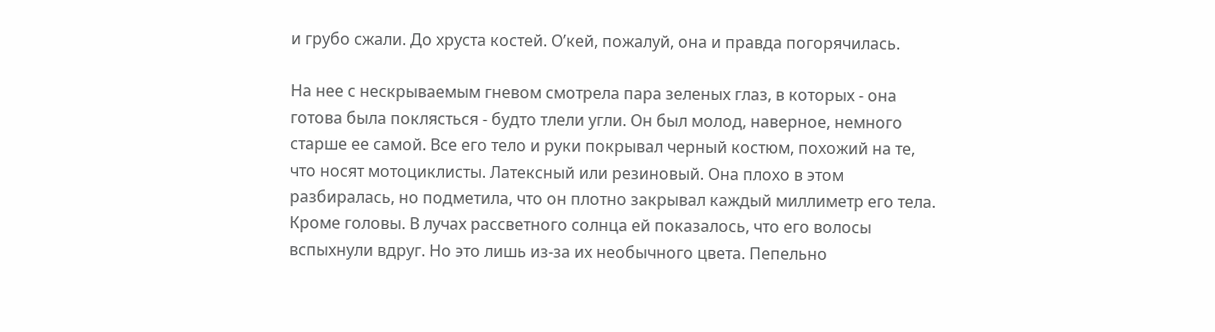и грубо сжали. До хруста костей. О’кей, пожалуй, она и правда погорячилась.

На нее с нескрываемым гневом смотрела пара зеленых глаз, в которых - она готова была поклясться - будто тлели угли. Он был молод, наверное, немного старше ее самой. Все его тело и руки покрывал черный костюм, похожий на те, что носят мотоциклисты. Латексный или резиновый. Она плохо в этом разбиралась, но подметила, что он плотно закрывал каждый миллиметр его тела. Кроме головы. В лучах рассветного солнца ей показалось, что его волосы вспыхнули вдруг. Но это лишь из-за их необычного цвета. Пепельно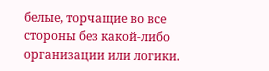белые, торчащие во все стороны без какой-либо организации или логики.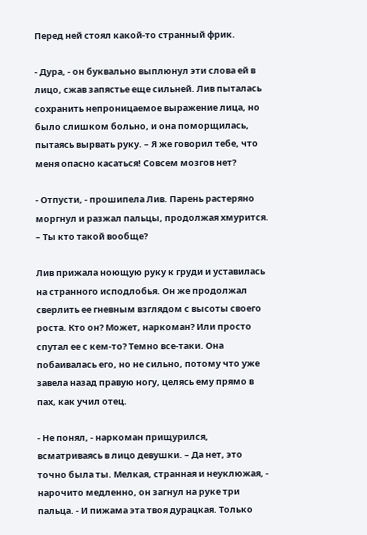Перед ней стоял какой-то странный фрик.

- Дура, - он буквально выплюнул эти слова ей в лицо, сжав запястье еще сильней. Лив пыталась сохранить непроницаемое выражение лица, но было слишком больно, и она поморщилась, пытаясь вырвать руку. – Я же говорил тебе, что меня опасно касаться! Совсем мозгов нет?

- Отпусти, - прошипела Лив. Парень растеряно моргнул и разжал пальцы, продолжая хмурится. – Ты кто такой вообще?

Лив прижала ноющую руку к груди и уставилась на странного исподлобья. Он же продолжал сверлить ее гневным взглядом с высоты своего роста. Кто он? Может, наркоман? Или просто спутал ее с кем-то? Темно все-таки. Она побаивалась его, но не сильно, потому что уже завела назад правую ногу, целясь ему прямо в пах, как учил отец.

- Не понял, - наркоман прищурился, всматриваясь в лицо девушки. – Да нет, это точно была ты. Мелкая, странная и неуклюжая, - нарочито медленно, он загнул на руке три пальца. - И пижама эта твоя дурацкая. Только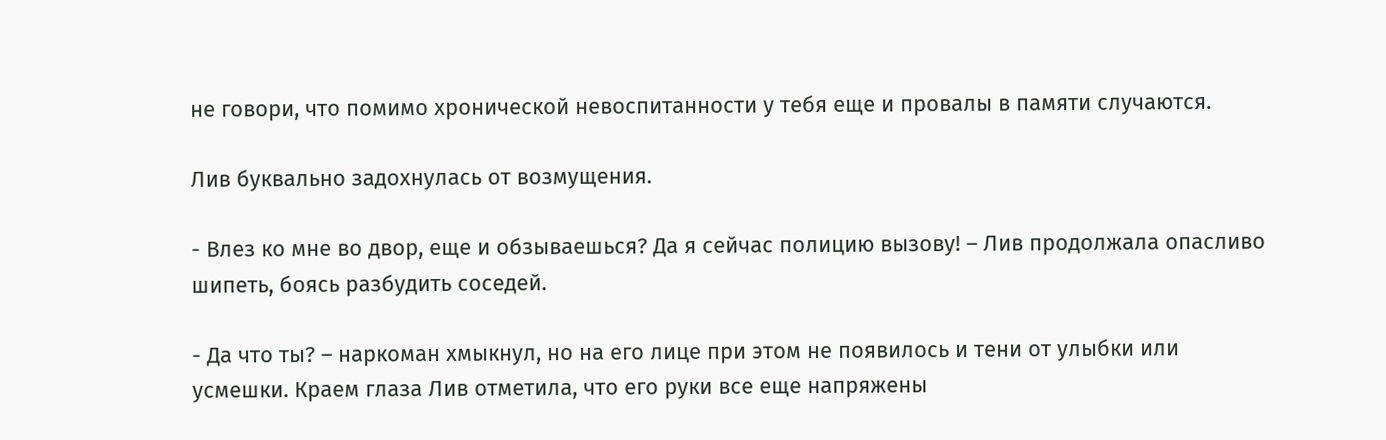не говори, что помимо хронической невоспитанности у тебя еще и провалы в памяти случаются.

Лив буквально задохнулась от возмущения.

- Влез ко мне во двор, еще и обзываешься? Да я сейчас полицию вызову! – Лив продолжала опасливо шипеть, боясь разбудить соседей.

- Да что ты? – наркоман хмыкнул, но на его лице при этом не появилось и тени от улыбки или усмешки. Краем глаза Лив отметила, что его руки все еще напряжены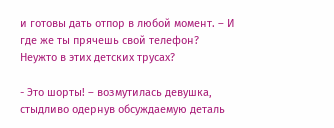и готовы дать отпор в любой момент. – И где же ты прячешь свой телефон? Неужто в этих детских трусах?

- Это шорты! – возмутилась девушка, стыдливо одернув обсуждаемую деталь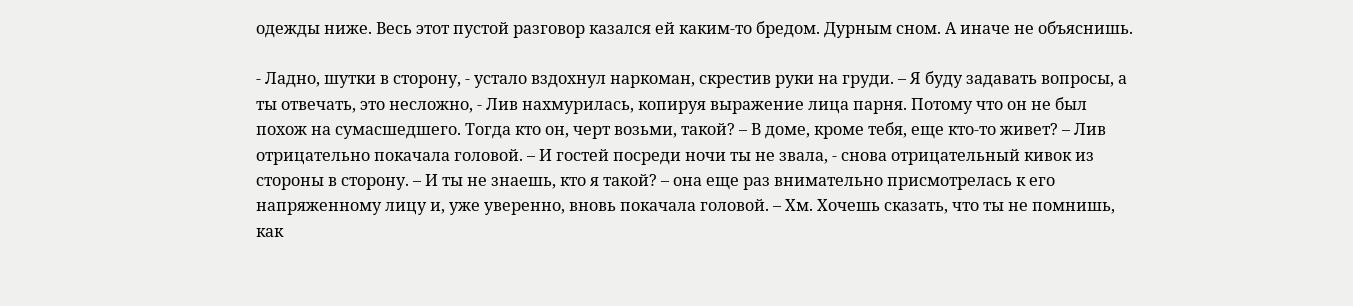одежды ниже. Весь этот пустой разговор казался ей каким-то бредом. Дурным сном. А иначе не объяснишь.

- Ладно, шутки в сторону, - устало вздохнул наркоман, скрестив руки на груди. – Я буду задавать вопросы, а ты отвечать, это несложно, - Лив нахмурилась, копируя выражение лица парня. Потому что он не был похож на сумасшедшего. Тогда кто он, черт возьми, такой? – В доме, кроме тебя, еще кто-то живет? – Лив отрицательно покачала головой. – И гостей посреди ночи ты не звала, - снова отрицательный кивок из стороны в сторону. – И ты не знаешь, кто я такой? – она еще раз внимательно присмотрелась к его напряженному лицу и, уже уверенно, вновь покачала головой. – Хм. Хочешь сказать, что ты не помнишь, как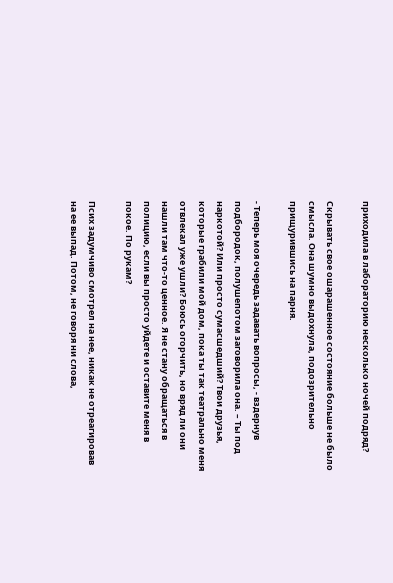приходила в лабораторию несколько ночей подряд?

Скрывать свое ошарашенное состояние больше не было смысла. Она шумно выдохнула, подозрительно прищурившись на парня.

- Теперь моя очередь задавать вопросы, - вздернув подбородок, полушепотом заговорила она. – Ты под наркотой? Или просто сумасшедший? Твои друзья, которые грабили мой дом, пока ты так театрально меня отвлекал уже ушли? Боюсь огорчить, но вряд ли они нашли там что-то ценное. Я не стану обращаться в полицию, если вы просто уйдете и оставите меня в покое. По рукам?

Псих задумчиво смотрел на нее, никак не отреагировав на ее выпад. Потом, не говоря ни слова,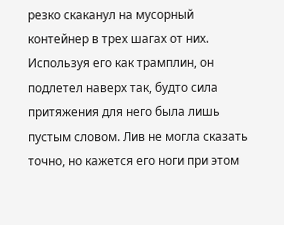резко скаканул на мусорный контейнер в трех шагах от них. Используя его как трамплин, он подлетел наверх так, будто сила притяжения для него была лишь пустым словом. Лив не могла сказать точно, но кажется его ноги при этом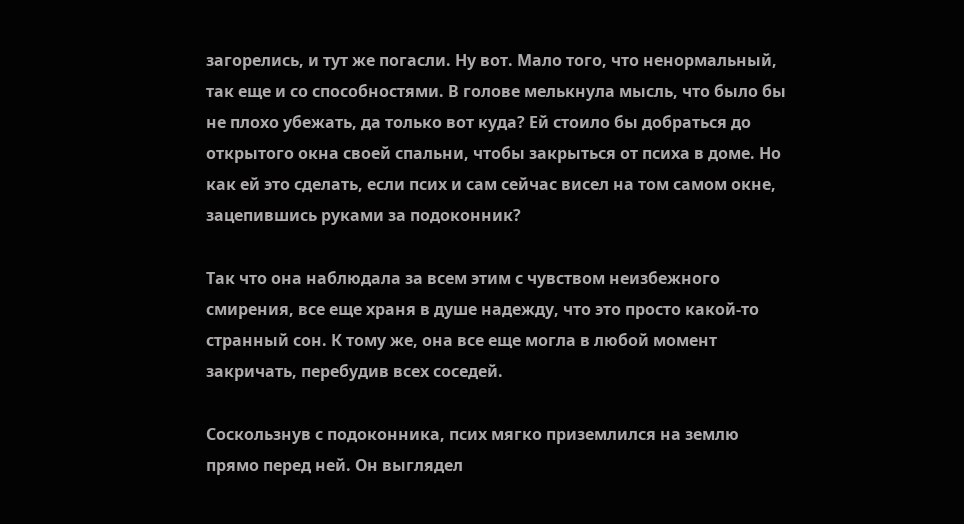загорелись, и тут же погасли. Ну вот. Мало того, что ненормальный, так еще и со способностями. В голове мелькнула мысль, что было бы не плохо убежать, да только вот куда? Ей стоило бы добраться до открытого окна своей спальни, чтобы закрыться от психа в доме. Но как ей это сделать, если псих и сам сейчас висел на том самом окне, зацепившись руками за подоконник?

Так что она наблюдала за всем этим с чувством неизбежного смирения, все еще храня в душе надежду, что это просто какой-то странный сон. К тому же, она все еще могла в любой момент закричать, перебудив всех соседей.

Соскользнув с подоконника, псих мягко приземлился на землю прямо перед ней. Он выглядел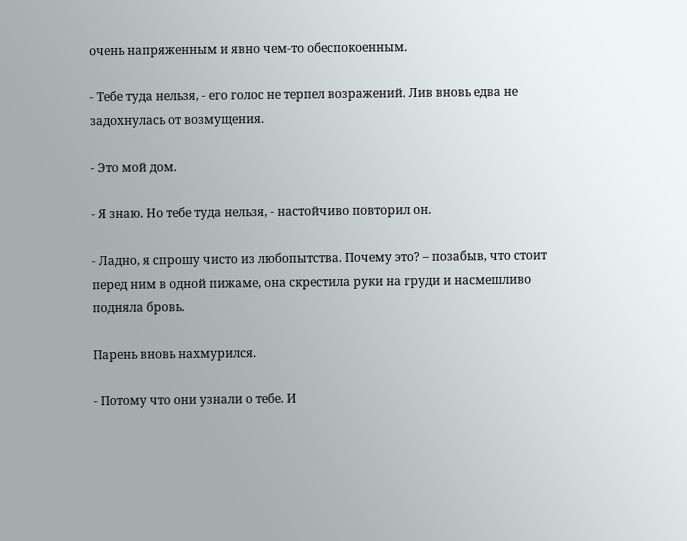очень напряженным и явно чем-то обеспокоенным.

- Тебе туда нельзя, - его голос не терпел возражений. Лив вновь едва не задохнулась от возмущения.

- Это мой дом.

- Я знаю. Но тебе туда нельзя, - настойчиво повторил он.

- Ладно, я спрошу чисто из любопытства. Почему это? – позабыв, что стоит перед ним в одной пижаме, она скрестила руки на груди и насмешливо подняла бровь.

Парень вновь нахмурился.

- Потому что они узнали о тебе. И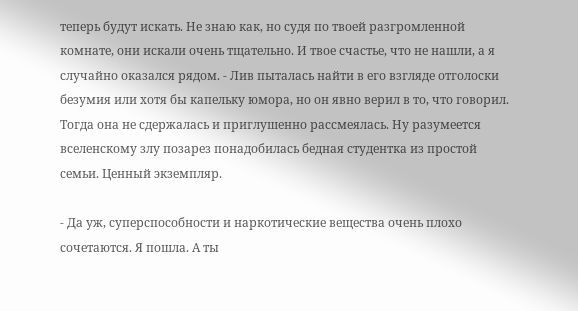теперь будут искать. Не знаю как, но судя по твоей разгромленной комнате, они искали очень тщательно. И твое счастье, что не нашли, а я случайно оказался рядом. - Лив пыталась найти в его взгляде отголоски безумия или хотя бы капельку юмора, но он явно верил в то, что говорил. Тогда она не сдержалась и приглушенно рассмеялась. Ну разумеется вселенскому злу позарез понадобилась бедная студентка из простой семьи. Ценный экземпляр.

- Да уж, суперспособности и наркотические вещества очень плохо сочетаются. Я пошла. А ты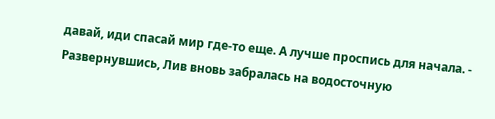давай, иди спасай мир где-то еще. А лучше проспись для начала. - Развернувшись, Лив вновь забралась на водосточную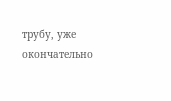трубу, уже окончательно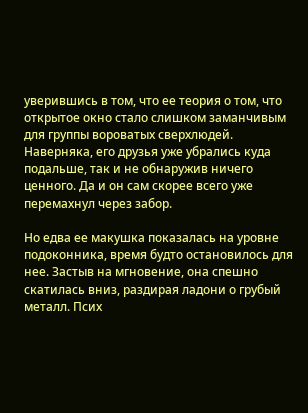уверившись в том, что ее теория о том, что открытое окно стало слишком заманчивым для группы вороватых сверхлюдей. Наверняка, его друзья уже убрались куда подальше, так и не обнаружив ничего ценного. Да и он сам скорее всего уже перемахнул через забор.

Но едва ее макушка показалась на уровне подоконника, время будто остановилось для нее. Застыв на мгновение, она спешно скатилась вниз, раздирая ладони о грубый металл. Псих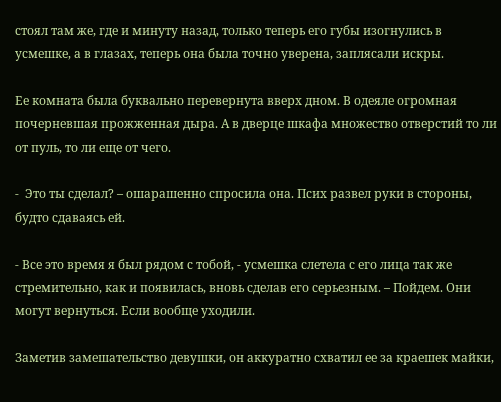стоял там же, где и минуту назад, только теперь его губы изогнулись в усмешке, а в глазах, теперь она была точно уверена, заплясали искры.

Ее комната была буквально перевернута вверх дном. В одеяле огромная почерневшая прожженная дыра. А в дверце шкафа множество отверстий то ли от пуль, то ли еще от чего.

-  Это ты сделал? – ошарашенно спросила она. Псих развел руки в стороны, будто сдаваясь ей.

- Все это время я был рядом с тобой, - усмешка слетела с его лица так же стремительно, как и появилась, вновь сделав его серьезным. – Пойдем. Они могут вернуться. Если вообще уходили.

Заметив замешательство девушки, он аккуратно схватил ее за краешек майки,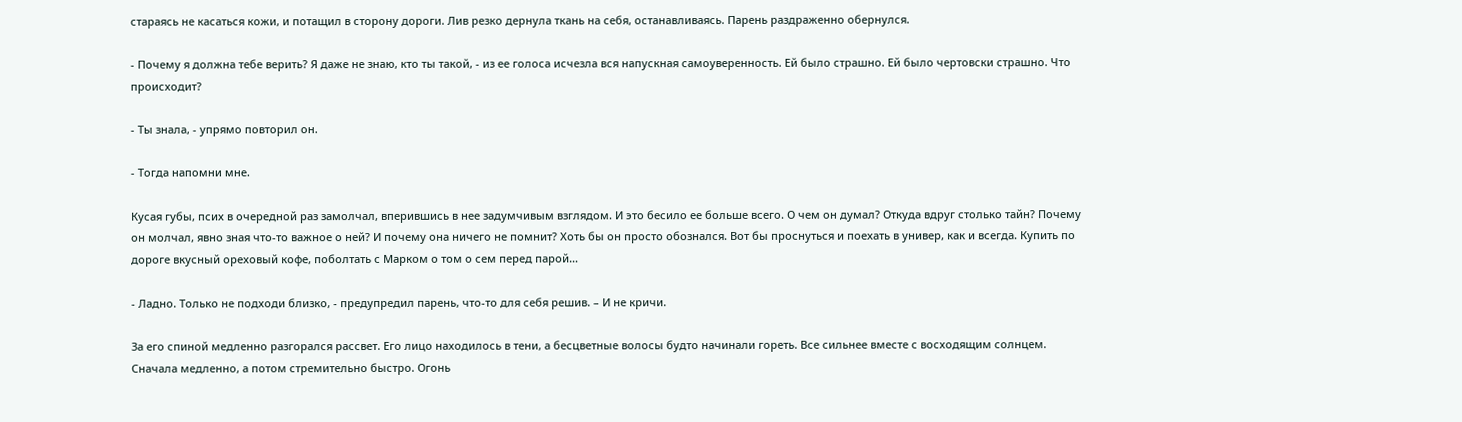стараясь не касаться кожи, и потащил в сторону дороги. Лив резко дернула ткань на себя, останавливаясь. Парень раздраженно обернулся.

- Почему я должна тебе верить? Я даже не знаю, кто ты такой, - из ее голоса исчезла вся напускная самоуверенность. Ей было страшно. Ей было чертовски страшно. Что происходит?

- Ты знала, - упрямо повторил он.

- Тогда напомни мне.

Кусая губы, псих в очередной раз замолчал, вперившись в нее задумчивым взглядом. И это бесило ее больше всего. О чем он думал? Откуда вдруг столько тайн? Почему он молчал, явно зная что-то важное о ней? И почему она ничего не помнит? Хоть бы он просто обознался. Вот бы проснуться и поехать в универ, как и всегда. Купить по дороге вкусный ореховый кофе, поболтать с Марком о том о сем перед парой…

- Ладно. Только не подходи близко, - предупредил парень, что-то для себя решив. – И не кричи.

За его спиной медленно разгорался рассвет. Его лицо находилось в тени, а бесцветные волосы будто начинали гореть. Все сильнее вместе с восходящим солнцем. Сначала медленно, а потом стремительно быстро. Огонь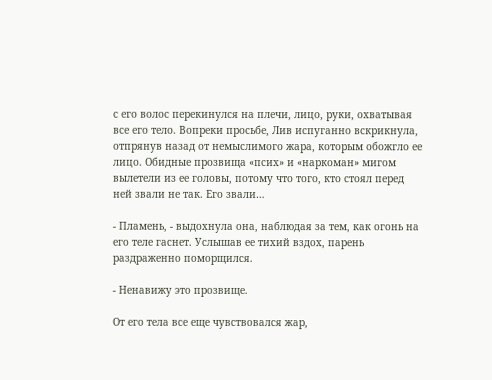с его волос перекинулся на плечи, лицо, руки, охватывая все его тело. Вопреки просьбе, Лив испуганно вскрикнула, отпрянув назад от немыслимого жара, которым обожгло ее лицо. Обидные прозвища «псих» и «наркоман» мигом вылетели из ее головы, потому что того, кто стоял перед ней звали не так. Его звали…

- Пламень, - выдохнула она, наблюдая за тем, как огонь на его теле гаснет. Услышав ее тихий вздох, парень раздраженно поморщился.

- Ненавижу это прозвище.

От его тела все еще чувствовался жар,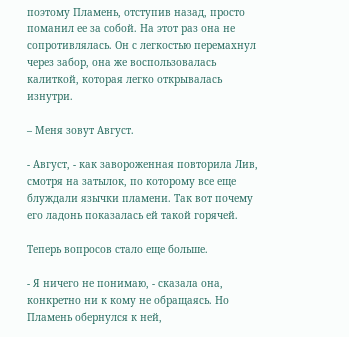поэтому Пламень, отступив назад, просто поманил ее за собой. На этот раз она не сопротивлялась. Он с легкостью перемахнул через забор, она же воспользовалась калиткой, которая легко открывалась изнутри.

– Меня зовут Август.

- Август, - как завороженная повторила Лив, смотря на затылок, по которому все еще блуждали язычки пламени. Так вот почему его ладонь показалась ей такой горячей.

Теперь вопросов стало еще больше.

- Я ничего не понимаю, - сказала она, конкретно ни к кому не обращаясь. Но Пламень обернулся к ней,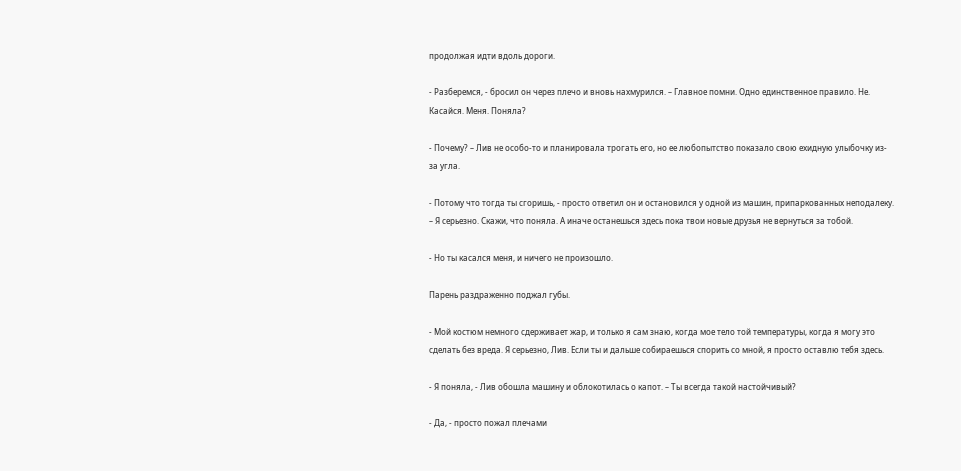продолжая идти вдоль дороги.

- Разберемся, - бросил он через плечо и вновь нахмурился. – Главное помни. Одно единственное правило. Не. Касайся. Меня. Поняла?

- Почему? – Лив не особо-то и планировала трогать его, но ее любопытство показало свою ехидную улыбочку из-за угла.

- Потому что тогда ты сгоришь, - просто ответил он и остановился у одной из машин, припаркованных неподалеку. – Я серьезно. Скажи, что поняла. А иначе останешься здесь пока твои новые друзья не вернуться за тобой.

- Но ты касался меня, и ничего не произошло.

Парень раздраженно поджал губы.

- Мой костюм немного сдерживает жар, и только я сам знаю, когда мое тело той температуры, когда я могу это сделать без вреда. Я серьезно, Лив. Если ты и дальше собираешься спорить со мной, я просто оставлю тебя здесь.

- Я поняла, - Лив обошла машину и облокотилась о капот. – Ты всегда такой настойчивый?

- Да, - просто пожал плечами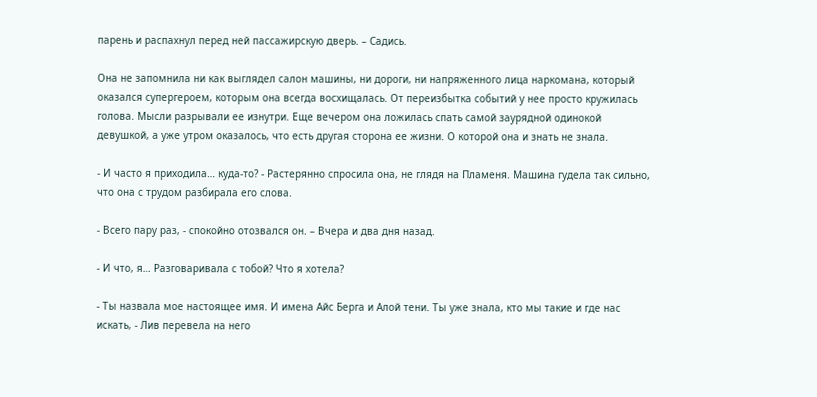парень и распахнул перед ней пассажирскую дверь. – Садись.

Она не запомнила ни как выглядел салон машины, ни дороги, ни напряженного лица наркомана, который оказался супергероем, которым она всегда восхищалась. От переизбытка событий у нее просто кружилась голова. Мысли разрывали ее изнутри. Еще вечером она ложилась спать самой заурядной одинокой девушкой, а уже утром оказалось, что есть другая сторона ее жизни. О которой она и знать не знала.

- И часто я приходила… куда-то? - Растерянно спросила она, не глядя на Пламеня. Машина гудела так сильно, что она с трудом разбирала его слова.

- Всего пару раз, - спокойно отозвался он. – Вчера и два дня назад.

- И что, я… Разговаривала с тобой? Что я хотела?

- Ты назвала мое настоящее имя. И имена Айс Берга и Алой тени. Ты уже знала, кто мы такие и где нас искать, - Лив перевела на него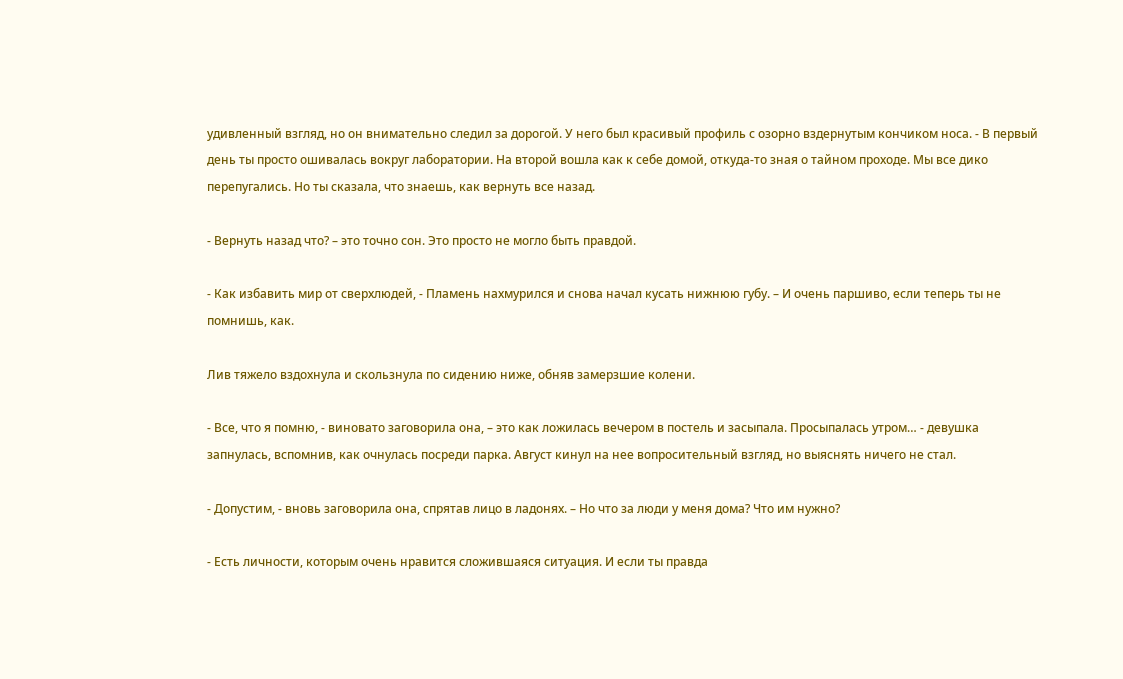удивленный взгляд, но он внимательно следил за дорогой. У него был красивый профиль с озорно вздернутым кончиком носа. - В первый день ты просто ошивалась вокруг лаборатории. На второй вошла как к себе домой, откуда-то зная о тайном проходе. Мы все дико перепугались. Но ты сказала, что знаешь, как вернуть все назад.

- Вернуть назад что? – это точно сон. Это просто не могло быть правдой.

- Как избавить мир от сверхлюдей, - Пламень нахмурился и снова начал кусать нижнюю губу. – И очень паршиво, если теперь ты не помнишь, как.

Лив тяжело вздохнула и скользнула по сидению ниже, обняв замерзшие колени.

- Все, что я помню, - виновато заговорила она, – это как ложилась вечером в постель и засыпала. Просыпалась утром… - девушка запнулась, вспомнив, как очнулась посреди парка. Август кинул на нее вопросительный взгляд, но выяснять ничего не стал.

- Допустим, - вновь заговорила она, спрятав лицо в ладонях. – Но что за люди у меня дома? Что им нужно?

- Есть личности, которым очень нравится сложившаяся ситуация. И если ты правда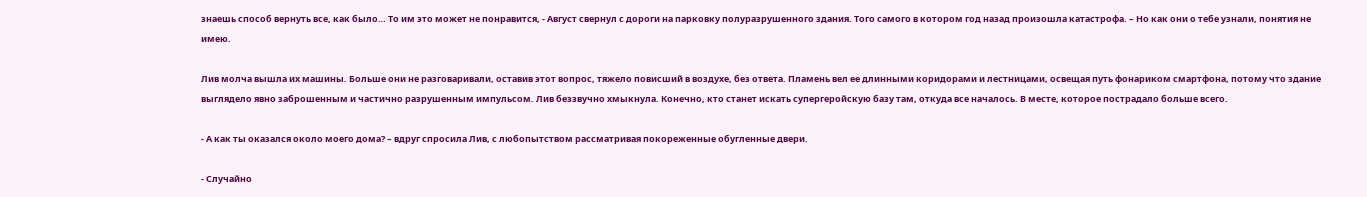знаешь способ вернуть все, как было… То им это может не понравится, - Август свернул с дороги на парковку полуразрушенного здания. Того самого в котором год назад произошла катастрофа. – Но как они о тебе узнали, понятия не имею.

Лив молча вышла их машины. Больше они не разговаривали, оставив этот вопрос, тяжело повисший в воздухе, без ответа. Пламень вел ее длинными коридорами и лестницами, освещая путь фонариком смартфона, потому что здание выглядело явно заброшенным и частично разрушенным импульсом. Лив беззвучно хмыкнула. Конечно, кто станет искать супергеройскую базу там, откуда все началось. В месте, которое пострадало больше всего.

- А как ты оказался около моего дома? – вдруг спросила Лив, с любопытством рассматривая покореженные обугленные двери.

- Случайно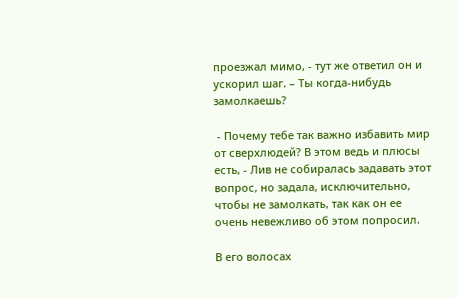проезжал мимо, - тут же ответил он и ускорил шаг. – Ты когда-нибудь замолкаешь?

 - Почему тебе так важно избавить мир от сверхлюдей? В этом ведь и плюсы есть, - Лив не собиралась задавать этот вопрос, но задала, исключительно, чтобы не замолкать, так как он ее очень невежливо об этом попросил.

В его волосах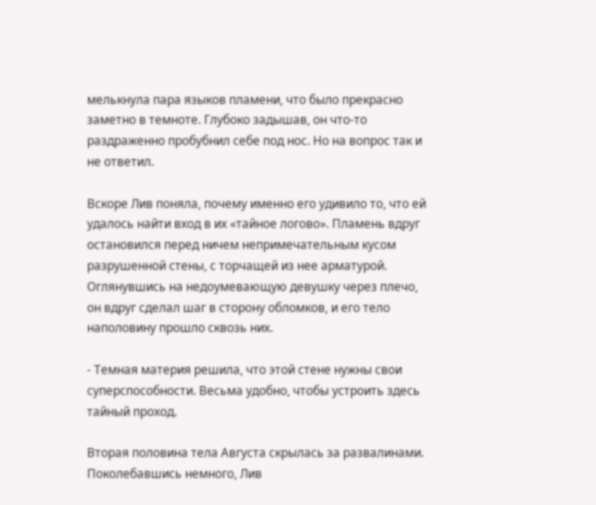мелькнула пара языков пламени, что было прекрасно заметно в темноте. Глубоко задышав, он что-то раздраженно пробубнил себе под нос. Но на вопрос так и не ответил.

Вскоре Лив поняла, почему именно его удивило то, что ей удалось найти вход в их «тайное логово». Пламень вдруг остановился перед ничем непримечательным кусом разрушенной стены, с торчащей из нее арматурой. Оглянувшись на недоумевающую девушку через плечо, он вдруг сделал шаг в сторону обломков, и его тело наполовину прошло сквозь них.

- Темная материя решила, что этой стене нужны свои суперспособности. Весьма удобно, чтобы устроить здесь тайный проход.

Вторая половина тела Августа скрылась за развалинами. Поколебавшись немного, Лив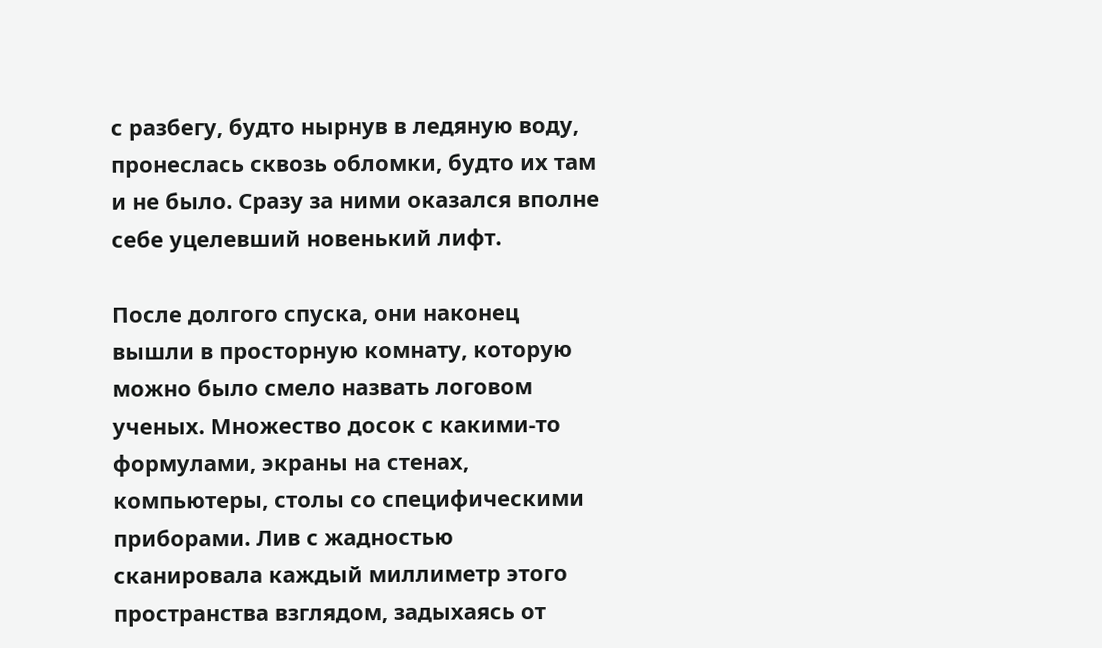с разбегу, будто нырнув в ледяную воду, пронеслась сквозь обломки, будто их там и не было. Сразу за ними оказался вполне себе уцелевший новенький лифт.

После долгого спуска, они наконец вышли в просторную комнату, которую можно было смело назвать логовом ученых. Множество досок с какими-то формулами, экраны на стенах, компьютеры, столы со специфическими приборами. Лив с жадностью сканировала каждый миллиметр этого пространства взглядом, задыхаясь от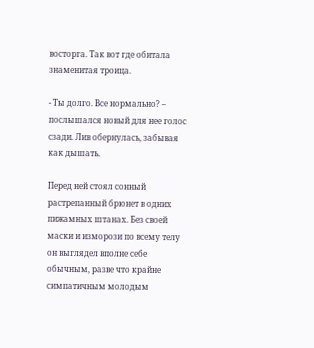восторга. Так вот где обитала знаменитая троица.

- Ты долго. Все нормально? – послышался новый для нее голос сзади. Лив обернулась, забывая как дышать.

Перед ней стоял сонный растрепанный брюнет в одних пижамных штанах. Без своей маски и изморози по всему телу он выглядел вполне себе обычным, разве что крайне симпатичным молодым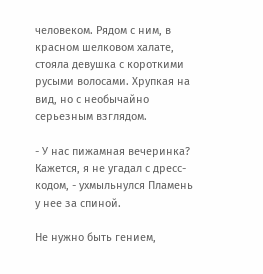человеком. Рядом с ним, в красном шелковом халате, стояла девушка с короткими русыми волосами. Хрупкая на вид, но с необычайно серьезным взглядом.

- У нас пижамная вечеринка? Кажется, я не угадал с дресс-кодом, - ухмыльнулся Пламень у нее за спиной.

Не нужно быть гением,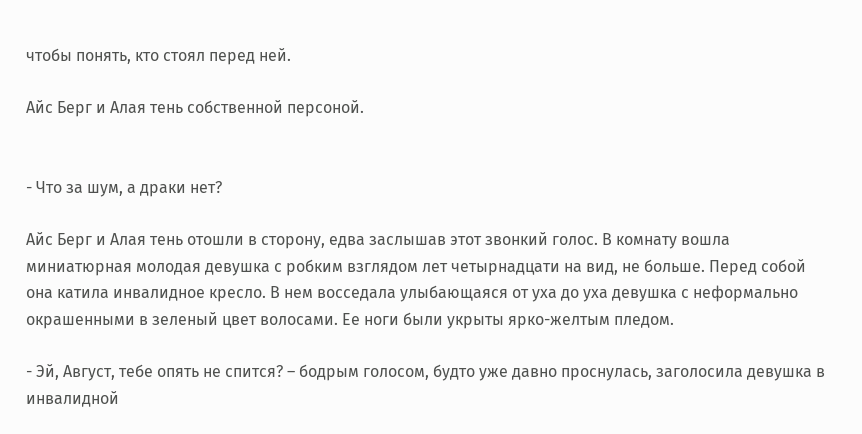чтобы понять, кто стоял перед ней.

Айс Берг и Алая тень собственной персоной.


- Что за шум, а драки нет?

Айс Берг и Алая тень отошли в сторону, едва заслышав этот звонкий голос. В комнату вошла миниатюрная молодая девушка с робким взглядом лет четырнадцати на вид, не больше. Перед собой она катила инвалидное кресло. В нем восседала улыбающаяся от уха до уха девушка с неформально окрашенными в зеленый цвет волосами. Ее ноги были укрыты ярко-желтым пледом.

- Эй, Август, тебе опять не спится? – бодрым голосом, будто уже давно проснулась, заголосила девушка в инвалидной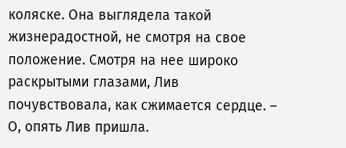коляске. Она выглядела такой жизнерадостной, не смотря на свое положение. Смотря на нее широко раскрытыми глазами, Лив почувствовала, как сжимается сердце. – О, опять Лив пришла.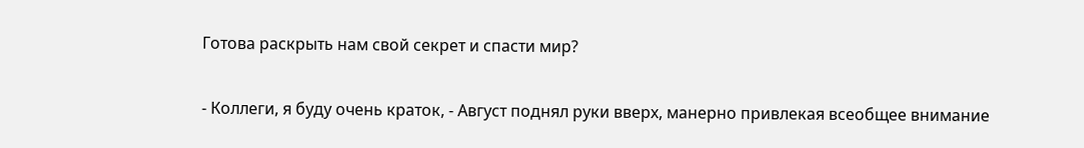Готова раскрыть нам свой секрет и спасти мир?

- Коллеги, я буду очень краток, - Август поднял руки вверх, манерно привлекая всеобщее внимание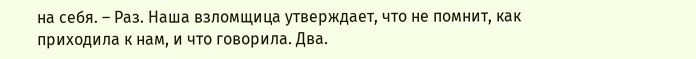на себя. – Раз. Наша взломщица утверждает, что не помнит, как приходила к нам, и что говорила. Два.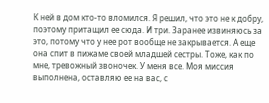К ней в дом кто-то вломился. Я решил, что это не к добру, поэтому притащил ее сюда. И три. Заранее извиняюсь за это, потому что у нее рот вообще не закрывается. А еще она спит в пижаме своей младшей сестры. Тоже, как по мне, тревожный звоночек. У меня все. Моя миссия выполнена, оставляю ее на вас, с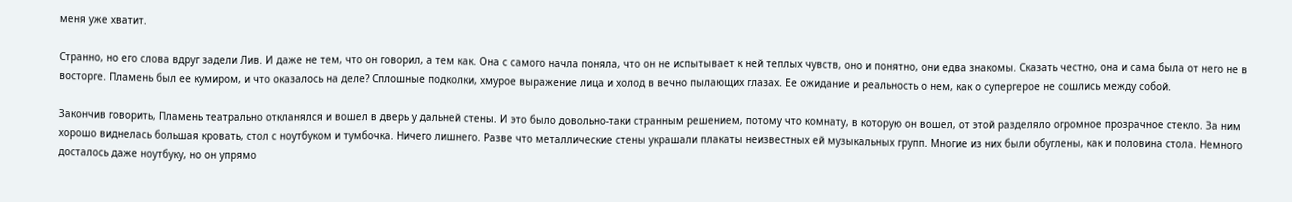меня уже хватит.

Странно, но его слова вдруг задели Лив. И даже не тем, что он говорил, а тем как. Она с самого начла поняла, что он не испытывает к ней теплых чувств, оно и понятно, они едва знакомы. Сказать честно, она и сама была от него не в восторге. Пламень был ее кумиром, и что оказалось на деле? Сплошные подколки, хмурое выражение лица и холод в вечно пылающих глазах. Ее ожидание и реальность о нем, как о супергерое не сошлись между собой.

Закончив говорить, Пламень театрально откланялся и вошел в дверь у дальней стены. И это было довольно-таки странным решением, потому что комнату, в которую он вошел, от этой разделяло огромное прозрачное стекло. За ним хорошо виднелась большая кровать, стол с ноутбуком и тумбочка. Ничего лишнего. Разве что металлические стены украшали плакаты неизвестных ей музыкальных групп. Многие из них были обуглены, как и половина стола. Немного досталось даже ноутбуку, но он упрямо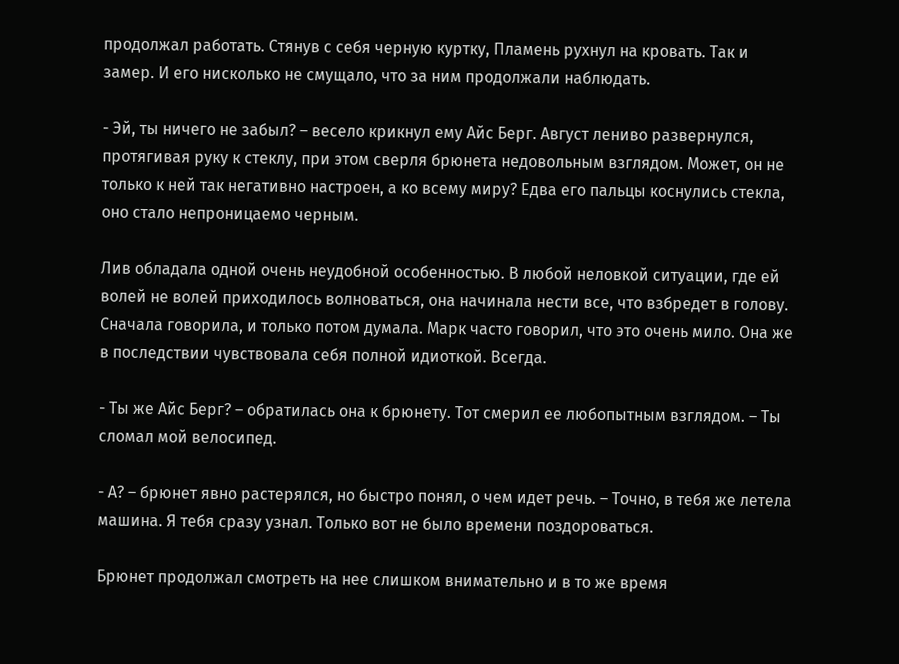продолжал работать. Стянув с себя черную куртку, Пламень рухнул на кровать. Так и замер. И его нисколько не смущало, что за ним продолжали наблюдать.

- Эй, ты ничего не забыл? – весело крикнул ему Айс Берг. Август лениво развернулся, протягивая руку к стеклу, при этом сверля брюнета недовольным взглядом. Может, он не только к ней так негативно настроен, а ко всему миру? Едва его пальцы коснулись стекла, оно стало непроницаемо черным.

Лив обладала одной очень неудобной особенностью. В любой неловкой ситуации, где ей волей не волей приходилось волноваться, она начинала нести все, что взбредет в голову. Сначала говорила, и только потом думала. Марк часто говорил, что это очень мило. Она же в последствии чувствовала себя полной идиоткой. Всегда.

- Ты же Айс Берг? – обратилась она к брюнету. Тот смерил ее любопытным взглядом. – Ты сломал мой велосипед.

- А? – брюнет явно растерялся, но быстро понял, о чем идет речь. – Точно, в тебя же летела машина. Я тебя сразу узнал. Только вот не было времени поздороваться.

Брюнет продолжал смотреть на нее слишком внимательно и в то же время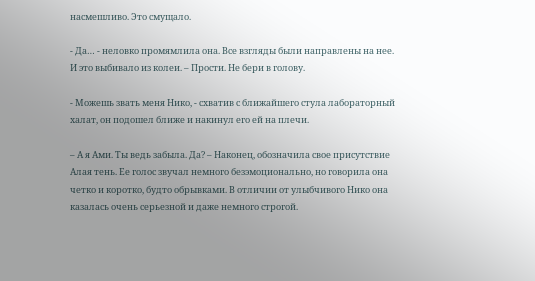насмешливо. Это смущало.

- Да… - неловко промямлила она. Все взгляды были направлены на нее. И это выбивало из колеи. – Прости. Не бери в голову.

- Можешь звать меня Нико, - схватив с ближайшего стула лабораторный халат, он подошел ближе и накинул его ей на плечи.

– А я Ами. Ты ведь забыла. Да? – Наконец, обозначила свое присутствие Алая тень. Ее голос звучал немного безэмоционально, но говорила она четко и коротко, будто обрывками. В отличии от улыбчивого Нико она казалась очень серьезной и даже немного строгой.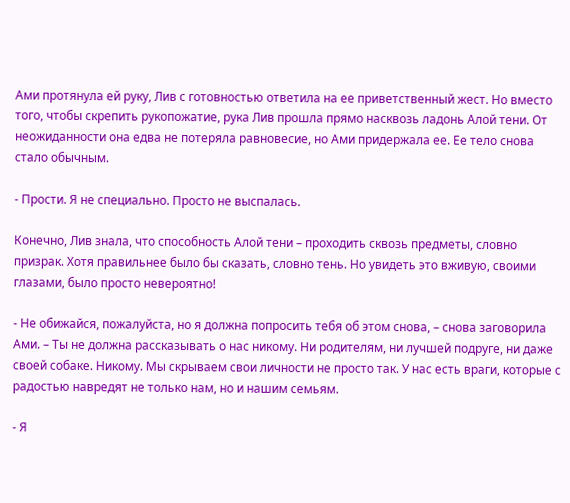Ами протянула ей руку, Лив с готовностью ответила на ее приветственный жест. Но вместо того, чтобы скрепить рукопожатие, рука Лив прошла прямо насквозь ладонь Алой тени. От неожиданности она едва не потеряла равновесие, но Ами придержала ее. Ее тело снова стало обычным.

- Прости. Я не специально. Просто не выспалась.

Конечно, Лив знала, что способность Алой тени – проходить сквозь предметы, словно призрак. Хотя правильнее было бы сказать, словно тень. Но увидеть это вживую, своими глазами, было просто невероятно!

- Не обижайся, пожалуйста, но я должна попросить тебя об этом снова, – снова заговорила Ами. – Ты не должна рассказывать о нас никому. Ни родителям, ни лучшей подруге, ни даже своей собаке. Никому. Мы скрываем свои личности не просто так. У нас есть враги, которые с радостью навредят не только нам, но и нашим семьям.

- Я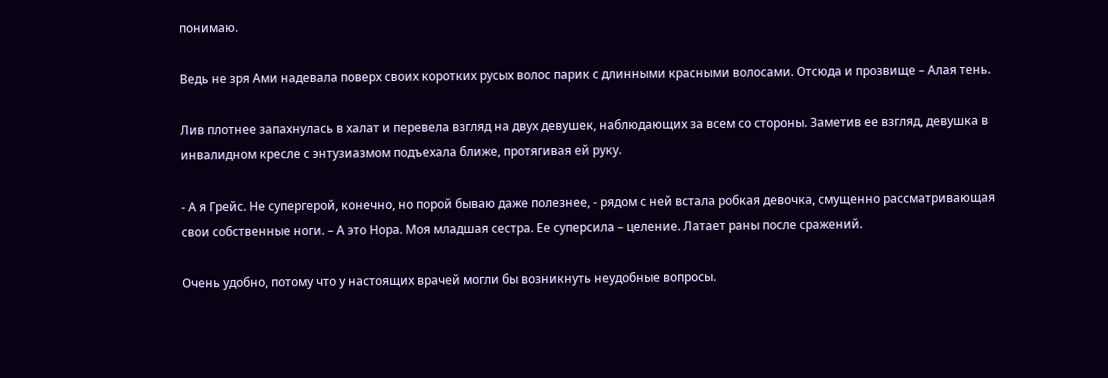понимаю.

Ведь не зря Ами надевала поверх своих коротких русых волос парик с длинными красными волосами. Отсюда и прозвище – Алая тень.

Лив плотнее запахнулась в халат и перевела взгляд на двух девушек, наблюдающих за всем со стороны. Заметив ее взгляд, девушка в инвалидном кресле с энтузиазмом подъехала ближе, протягивая ей руку.

- А я Грейс. Не супергерой, конечно, но порой бываю даже полезнее, - рядом с ней встала робкая девочка, смущенно рассматривающая свои собственные ноги. – А это Нора. Моя младшая сестра. Ее суперсила – целение. Латает раны после сражений.

Очень удобно, потому что у настоящих врачей могли бы возникнуть неудобные вопросы.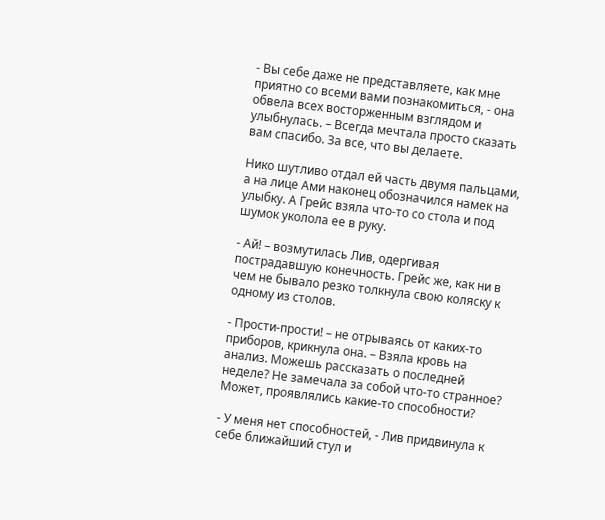- Вы себе даже не представляете, как мне приятно со всеми вами познакомиться, - она обвела всех восторженным взглядом и улыбнулась. – Всегда мечтала просто сказать вам спасибо. За все, что вы делаете.

Нико шутливо отдал ей часть двумя пальцами, а на лице Ами наконец обозначился намек на улыбку. А Грейс взяла что-то со стола и под шумок уколола ее в руку.

- Ай! – возмутилась Лив, одергивая пострадавшую конечность. Грейс же, как ни в чем не бывало резко толкнула свою коляску к одному из столов.

- Прости-прости! – не отрываясь от каких-то приборов, крикнула она. – Взяла кровь на анализ. Можешь рассказать о последней неделе? Не замечала за собой что-то странное? Может, проявлялись какие-то способности?

- У меня нет способностей, - Лив придвинула к себе ближайший стул и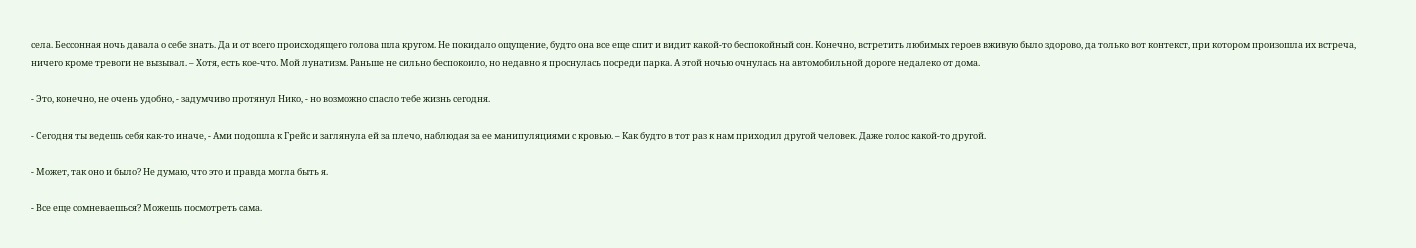села. Бессонная ночь давала о себе знать. Да и от всего происходящего голова шла кругом. Не покидало ощущение, будто она все еще спит и видит какой-то беспокойный сон. Конечно, встретить любимых героев вживую было здорово, да только вот контекст, при котором произошла их встреча, ничего кроме тревоги не вызывал. – Хотя, есть кое-что. Мой лунатизм. Раньше не сильно беспокоило, но недавно я проснулась посреди парка. А этой ночью очнулась на автомобильной дороге недалеко от дома.

- Это, конечно, не очень удобно, - задумчиво протянул Нико, - но возможно спасло тебе жизнь сегодня.

- Сегодня ты ведешь себя как-то иначе, - Ами подошла к Грейс и заглянула ей за плечо, наблюдая за ее манипуляциями с кровью. – Как будто в тот раз к нам приходил другой человек. Даже голос какой-то другой.

- Может, так оно и было? Не думаю, что это и правда могла быть я.

- Все еще сомневаешься? Можешь посмотреть сама.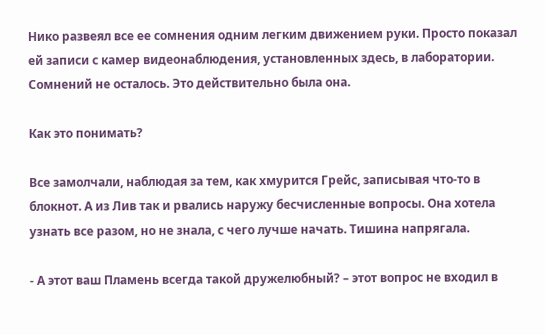Нико развеял все ее сомнения одним легким движением руки. Просто показал ей записи с камер видеонаблюдения, установленных здесь, в лаборатории. Сомнений не осталось. Это действительно была она.

Как это понимать?

Все замолчали, наблюдая за тем, как хмурится Грейс, записывая что-то в блокнот. А из Лив так и рвались наружу бесчисленные вопросы. Она хотела узнать все разом, но не знала, с чего лучше начать. Тишина напрягала.

- А этот ваш Пламень всегда такой дружелюбный? – этот вопрос не входил в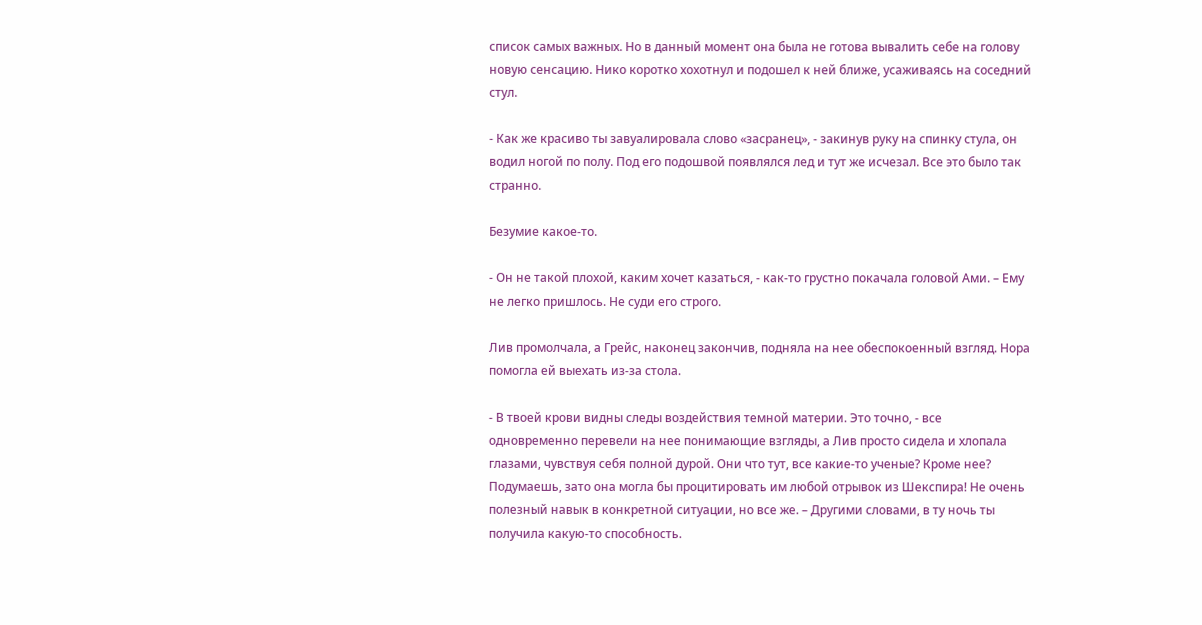список самых важных. Но в данный момент она была не готова вывалить себе на голову новую сенсацию. Нико коротко хохотнул и подошел к ней ближе, усаживаясь на соседний стул.

- Как же красиво ты завуалировала слово «засранец», - закинув руку на спинку стула, он водил ногой по полу. Под его подошвой появлялся лед и тут же исчезал. Все это было так странно.

Безумие какое-то.

- Он не такой плохой, каким хочет казаться, - как-то грустно покачала головой Ами. – Ему не легко пришлось. Не суди его строго.

Лив промолчала, а Грейс, наконец закончив, подняла на нее обеспокоенный взгляд. Нора помогла ей выехать из-за стола.

- В твоей крови видны следы воздействия темной материи. Это точно, - все одновременно перевели на нее понимающие взгляды, а Лив просто сидела и хлопала глазами, чувствуя себя полной дурой. Они что тут, все какие-то ученые? Кроме нее? Подумаешь, зато она могла бы процитировать им любой отрывок из Шекспира! Не очень полезный навык в конкретной ситуации, но все же. – Другими словами, в ту ночь ты получила какую-то способность.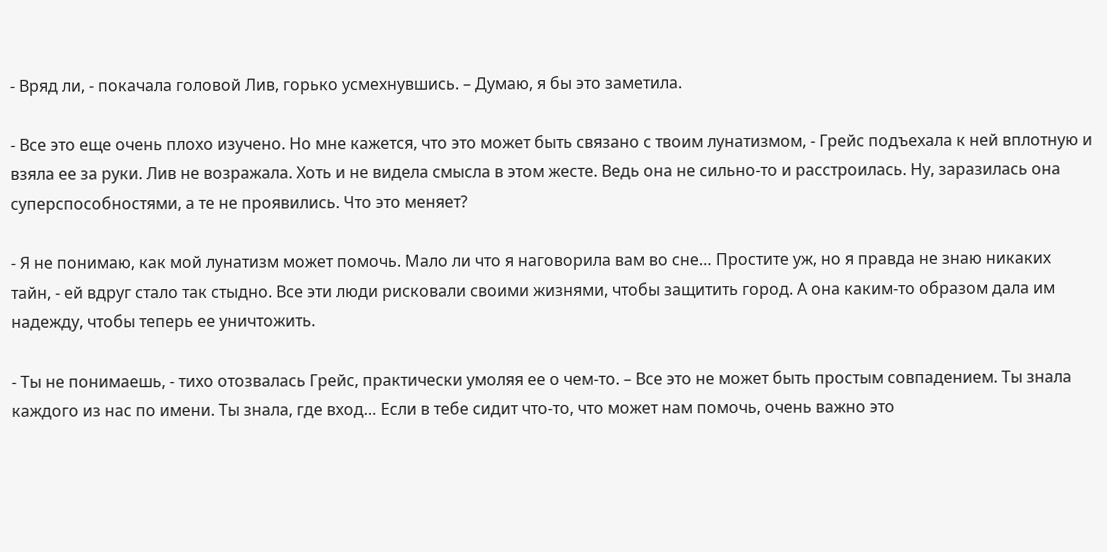- Вряд ли, - покачала головой Лив, горько усмехнувшись. – Думаю, я бы это заметила.

- Все это еще очень плохо изучено. Но мне кажется, что это может быть связано с твоим лунатизмом, - Грейс подъехала к ней вплотную и взяла ее за руки. Лив не возражала. Хоть и не видела смысла в этом жесте. Ведь она не сильно-то и расстроилась. Ну, заразилась она суперспособностями, а те не проявились. Что это меняет?

- Я не понимаю, как мой лунатизм может помочь. Мало ли что я наговорила вам во сне… Простите уж, но я правда не знаю никаких тайн, - ей вдруг стало так стыдно. Все эти люди рисковали своими жизнями, чтобы защитить город. А она каким-то образом дала им надежду, чтобы теперь ее уничтожить.

- Ты не понимаешь, - тихо отозвалась Грейс, практически умоляя ее о чем-то. – Все это не может быть простым совпадением. Ты знала каждого из нас по имени. Ты знала, где вход… Если в тебе сидит что-то, что может нам помочь, очень важно это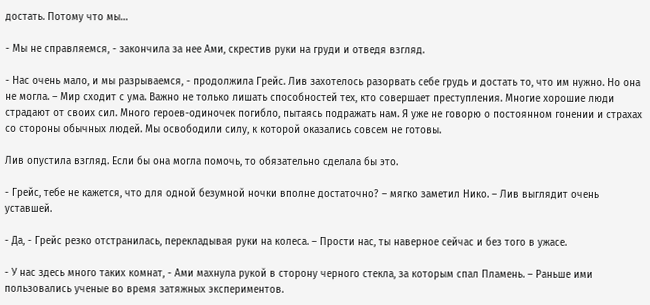достать. Потому что мы…

- Мы не справляемся, - закончила за нее Ами, скрестив руки на груди и отведя взгляд.

- Нас очень мало, и мы разрываемся, - продолжила Грейс. Лив захотелось разорвать себе грудь и достать то, что им нужно. Но она не могла. – Мир сходит с ума. Важно не только лишать способностей тех, кто совершает преступления. Многие хорошие люди страдают от своих сил. Много героев-одиночек погибло, пытаясь подражать нам. Я уже не говорю о постоянном гонении и страхах со стороны обычных людей. Мы освободили силу, к которой оказались совсем не готовы.

Лив опустила взгляд. Если бы она могла помочь, то обязательно сделала бы это.

- Грейс, тебе не кажется, что для одной безумной ночки вполне достаточно? – мягко заметил Нико. – Лив выглядит очень уставшей.

- Да, - Грейс резко отстранилась, перекладывая руки на колеса. – Прости нас, ты наверное сейчас и без того в ужасе.

- У нас здесь много таких комнат, - Ами махнула рукой в сторону черного стекла, за которым спал Пламень. – Раньше ими пользовались ученые во время затяжных экспериментов.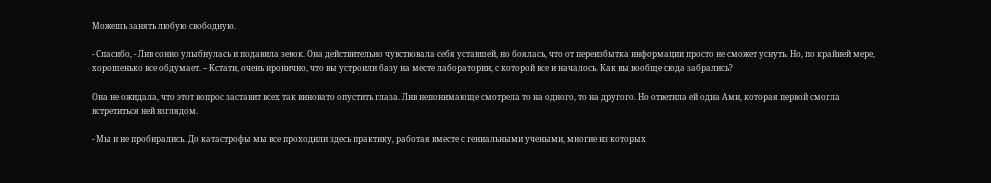Можешь занять любую свободную.

- Спасибо, - Лив сонно улыбнулась и подавила зевок. Она действительно чувствовала себя уставшей, но боялась, что от переизбытка информации просто не сможет уснуть. Но, по крайней мере, хорошенько все обдумает. – Кстати, очень иронично, что вы устроили базу на месте лаборатории, с которой все и началось. Как вы вообще сюда забрались?

Она не ожидала, что этот вопрос заставит всех так виновато опустить глаза. Лив непонимающе смотрела то на одного, то на другого. Но ответила ей одна Ами, которая первой смогла встретиться ней взглядом.

- Мы и не пробирались. До катастрофы мы все проходили здесь практику, работая вместе с гениальными учеными, многие из которых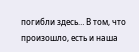погибли здесь… В том, что произошло, есть и наша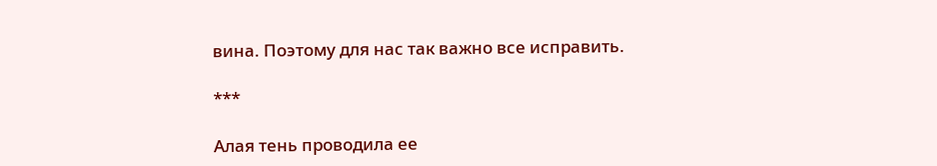вина. Поэтому для нас так важно все исправить.

***

Алая тень проводила ее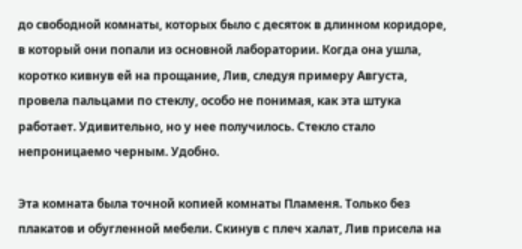до свободной комнаты, которых было с десяток в длинном коридоре, в который они попали из основной лаборатории. Когда она ушла, коротко кивнув ей на прощание, Лив, следуя примеру Августа, провела пальцами по стеклу, особо не понимая, как эта штука работает. Удивительно, но у нее получилось. Стекло стало непроницаемо черным. Удобно.

Эта комната была точной копией комнаты Пламеня. Только без плакатов и обугленной мебели. Скинув с плеч халат, Лив присела на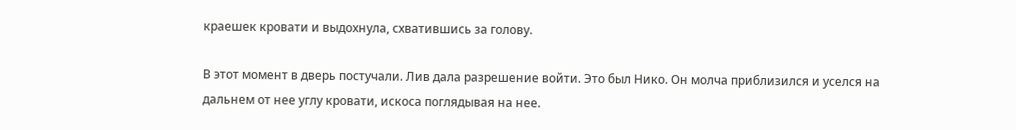краешек кровати и выдохнула, схватившись за голову.

В этот момент в дверь постучали. Лив дала разрешение войти. Это был Нико. Он молча приблизился и уселся на дальнем от нее углу кровати, искоса поглядывая на нее.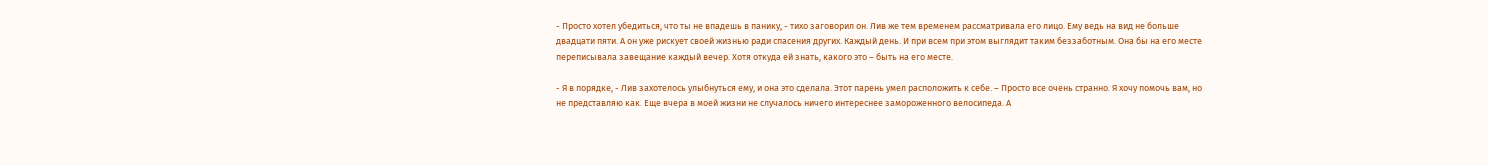- Просто хотел убедиться, что ты не впадешь в панику, - тихо заговорил он. Лив же тем временем рассматривала его лицо. Ему ведь на вид не больше двадцати пяти. А он уже рискует своей жизнью ради спасения других. Каждый день. И при всем при этом выглядит таким беззаботным. Она бы на его месте переписывала завещание каждый вечер. Хотя откуда ей знать, какого это – быть на его месте.

- Я в порядке, - Лив захотелось улыбнуться ему, и она это сделала. Этот парень умел расположить к себе. – Просто все очень странно. Я хочу помочь вам, но не представляю как. Еще вчера в моей жизни не случалось ничего интереснее замороженного велосипеда. А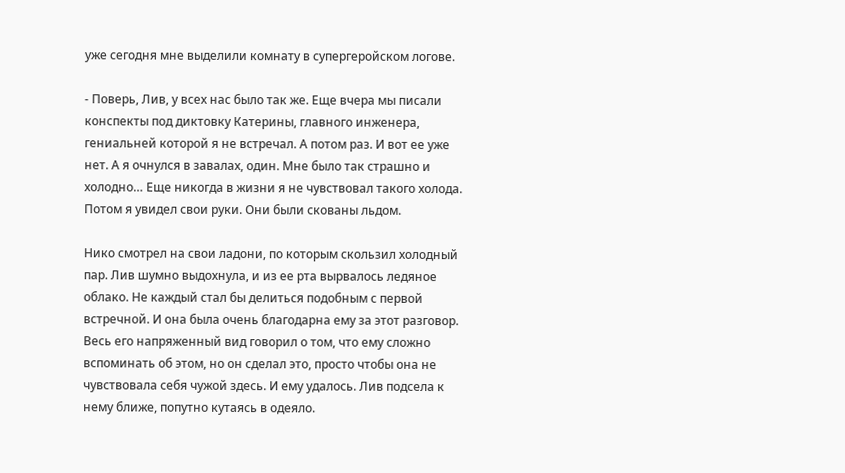уже сегодня мне выделили комнату в супергеройском логове.

- Поверь, Лив, у всех нас было так же. Еще вчера мы писали конспекты под диктовку Катерины, главного инженера, гениальней которой я не встречал. А потом раз. И вот ее уже нет. А я очнулся в завалах, один. Мне было так страшно и холодно… Еще никогда в жизни я не чувствовал такого холода. Потом я увидел свои руки. Они были скованы льдом.

Нико смотрел на свои ладони, по которым скользил холодный пар. Лив шумно выдохнула, и из ее рта вырвалось ледяное облако. Не каждый стал бы делиться подобным с первой встречной. И она была очень благодарна ему за этот разговор. Весь его напряженный вид говорил о том, что ему сложно вспоминать об этом, но он сделал это, просто чтобы она не чувствовала себя чужой здесь. И ему удалось. Лив подсела к нему ближе, попутно кутаясь в одеяло.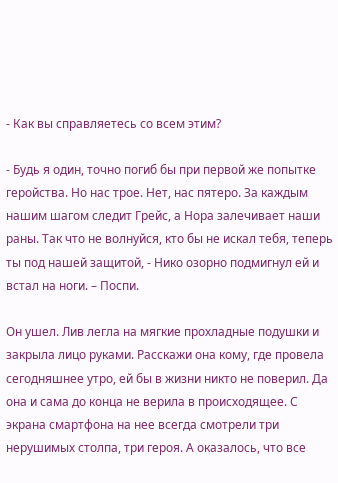- Как вы справляетесь со всем этим?

- Будь я один, точно погиб бы при первой же попытке геройства. Но нас трое. Нет, нас пятеро. За каждым нашим шагом следит Грейс, а Нора залечивает наши раны. Так что не волнуйся, кто бы не искал тебя, теперь ты под нашей защитой, - Нико озорно подмигнул ей и встал на ноги. – Поспи.

Он ушел. Лив легла на мягкие прохладные подушки и закрыла лицо руками. Расскажи она кому, где провела сегодняшнее утро, ей бы в жизни никто не поверил. Да она и сама до конца не верила в происходящее. С экрана смартфона на нее всегда смотрели три нерушимых столпа, три героя. А оказалось, что все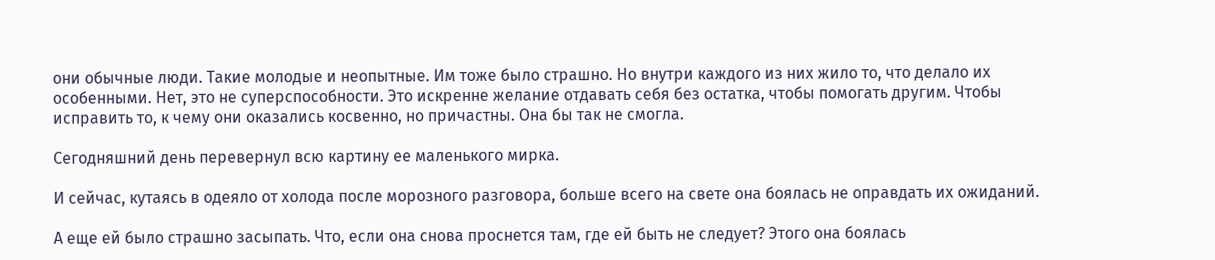они обычные люди. Такие молодые и неопытные. Им тоже было страшно. Но внутри каждого из них жило то, что делало их особенными. Нет, это не суперспособности. Это искренне желание отдавать себя без остатка, чтобы помогать другим. Чтобы исправить то, к чему они оказались косвенно, но причастны. Она бы так не смогла.

Сегодняшний день перевернул всю картину ее маленького мирка.

И сейчас, кутаясь в одеяло от холода после морозного разговора, больше всего на свете она боялась не оправдать их ожиданий.

А еще ей было страшно засыпать. Что, если она снова проснется там, где ей быть не следует? Этого она боялась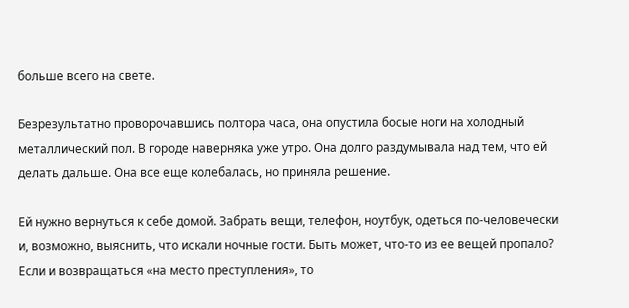больше всего на свете.

Безрезультатно проворочавшись полтора часа, она опустила босые ноги на холодный металлический пол. В городе наверняка уже утро. Она долго раздумывала над тем, что ей делать дальше. Она все еще колебалась, но приняла решение.

Ей нужно вернуться к себе домой. Забрать вещи, телефон, ноутбук, одеться по-человечески и, возможно, выяснить, что искали ночные гости. Быть может, что-то из ее вещей пропало? Если и возвращаться «на место преступления», то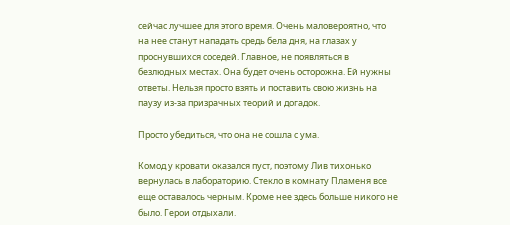сейчас лучшее для этого время. Очень маловероятно, что на нее станут нападать средь бела дня, на глазах у проснувшихся соседей. Главное, не появляться в безлюдных местах. Она будет очень осторожна. Ей нужны ответы. Нельзя просто взять и поставить свою жизнь на паузу из-за призрачных теорий и догадок.

Просто убедиться, что она не сошла с ума.

Комод у кровати оказался пуст, поэтому Лив тихонько вернулась в лабораторию. Стекло в комнату Пламеня все еще оставалось черным. Кроме нее здесь больше никого не было. Герои отдыхали.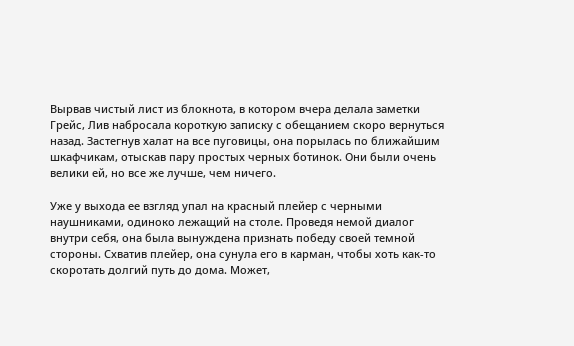Вырвав чистый лист из блокнота, в котором вчера делала заметки Грейс, Лив набросала короткую записку с обещанием скоро вернуться назад. Застегнув халат на все пуговицы, она порылась по ближайшим шкафчикам, отыскав пару простых черных ботинок. Они были очень велики ей, но все же лучше, чем ничего.

Уже у выхода ее взгляд упал на красный плейер с черными наушниками, одиноко лежащий на столе. Проведя немой диалог внутри себя, она была вынуждена признать победу своей темной стороны. Схватив плейер, она сунула его в карман, чтобы хоть как-то скоротать долгий путь до дома. Может,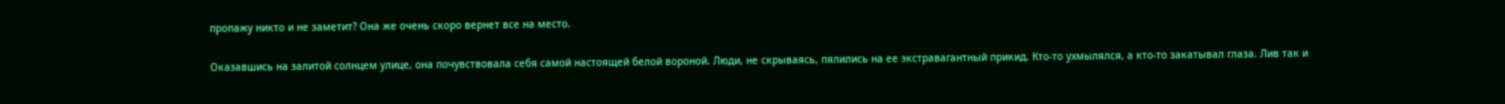пропажу никто и не заметит? Она же очень скоро вернет все на место.

Оказавшись на залитой солнцем улице, она почувствовала себя самой настоящей белой вороной. Люди, не скрываясь, пялились на ее экстравагантный прикид. Кто-то ухмылялся, а кто-то закатывал глаза. Лив так и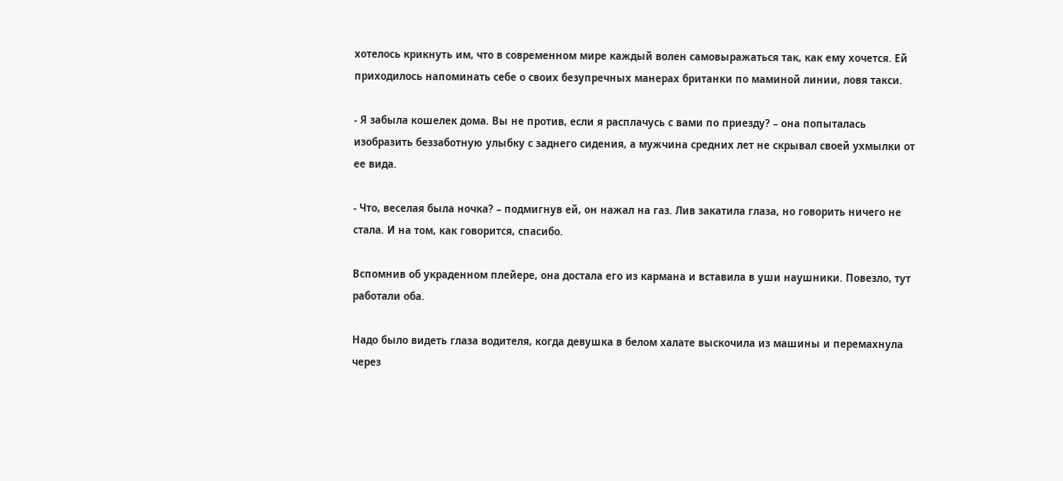хотелось крикнуть им, что в современном мире каждый волен самовыражаться так, как ему хочется. Ей приходилось напоминать себе о своих безупречных манерах британки по маминой линии, ловя такси.

- Я забыла кошелек дома. Вы не против, если я расплачусь с вами по приезду? – она попыталась изобразить беззаботную улыбку с заднего сидения, а мужчина средних лет не скрывал своей ухмылки от ее вида.

- Что, веселая была ночка? – подмигнув ей, он нажал на газ. Лив закатила глаза, но говорить ничего не стала. И на том, как говорится, спасибо.

Вспомнив об украденном плейере, она достала его из кармана и вставила в уши наушники. Повезло, тут работали оба.

Надо было видеть глаза водителя, когда девушка в белом халате выскочила из машины и перемахнула через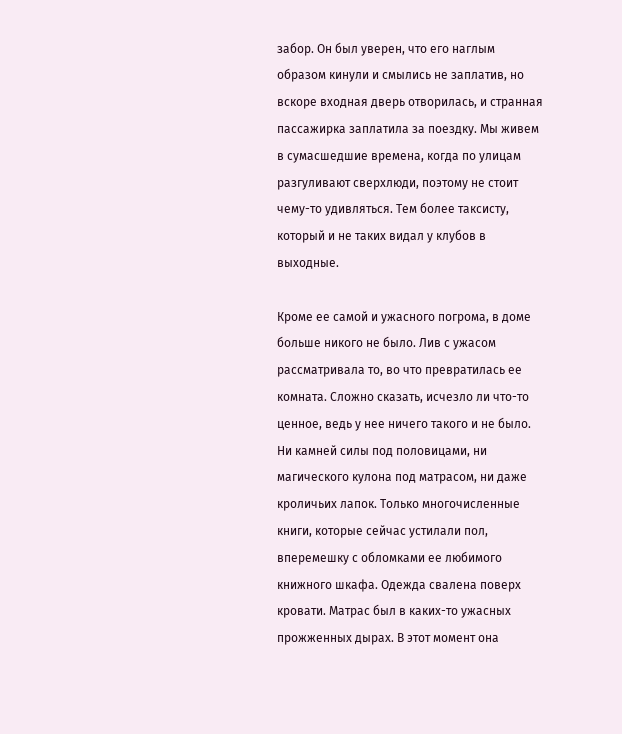забор. Он был уверен, что его наглым образом кинули и смылись не заплатив, но вскоре входная дверь отворилась, и странная пассажирка заплатила за поездку. Мы живем в сумасшедшие времена, когда по улицам разгуливают сверхлюди, поэтому не стоит чему-то удивляться. Тем более таксисту, который и не таких видал у клубов в выходные.

Кроме ее самой и ужасного погрома, в доме больше никого не было. Лив с ужасом рассматривала то, во что превратилась ее комната. Сложно сказать, исчезло ли что-то ценное, ведь у нее ничего такого и не было. Ни камней силы под половицами, ни магического кулона под матрасом, ни даже кроличьих лапок. Только многочисленные книги, которые сейчас устилали пол, вперемешку с обломками ее любимого книжного шкафа. Одежда свалена поверх кровати. Матрас был в каких-то ужасных прожженных дырах. В этот момент она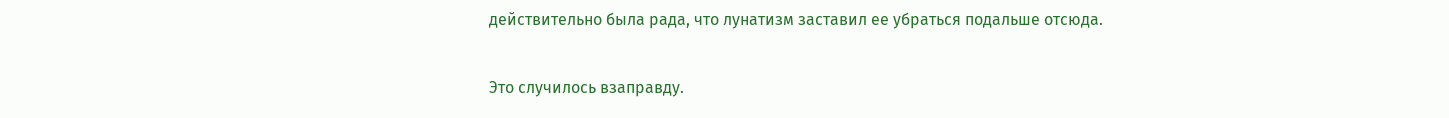действительно была рада, что лунатизм заставил ее убраться подальше отсюда.

Это случилось взаправду.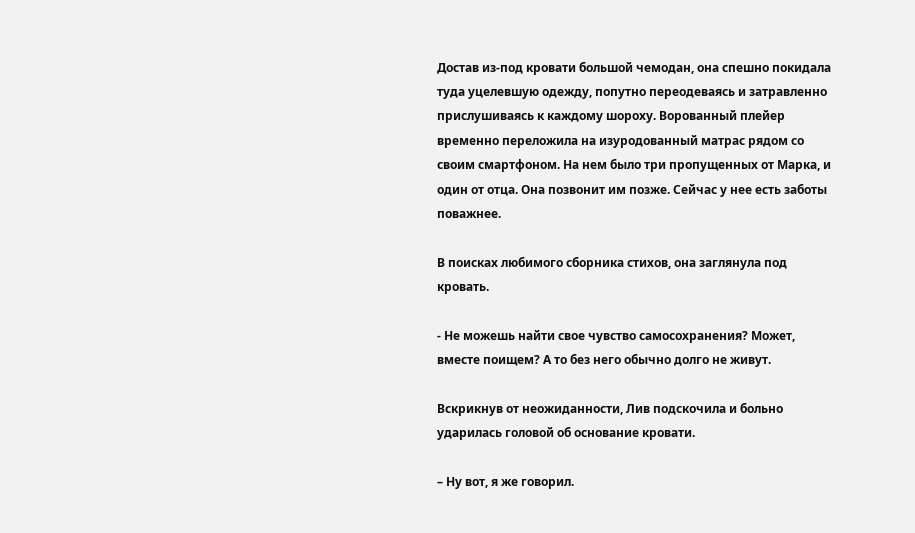Достав из-под кровати большой чемодан, она спешно покидала туда уцелевшую одежду, попутно переодеваясь и затравленно прислушиваясь к каждому шороху. Ворованный плейер временно переложила на изуродованный матрас рядом со своим смартфоном. На нем было три пропущенных от Марка, и один от отца. Она позвонит им позже. Сейчас у нее есть заботы поважнее.

В поисках любимого сборника стихов, она заглянула под кровать.

- Не можешь найти свое чувство самосохранения? Может, вместе поищем? А то без него обычно долго не живут.

Вскрикнув от неожиданности, Лив подскочила и больно ударилась головой об основание кровати.

– Ну вот, я же говорил.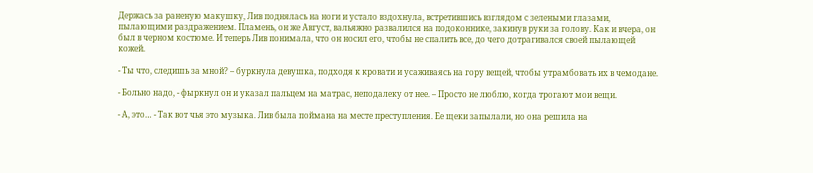Держась за раненую макушку, Лив поднялась на ноги и устало вздохнула, встретившись взглядом с зелеными глазами, пылающими раздражением. Пламень, он же Август, вальяжно развалился на подоконнике, закинув руки за голову. Как и вчера, он был в черном костюме. И теперь Лив понимала, что он носил его, чтобы не спалить все, до чего дотрагивался своей пылающей кожей.

- Ты что, следишь за мной? – буркнула девушка, подходя к кровати и усаживаясь на гору вещей, чтобы утрамбовать их в чемодане.

- Больно надо, - фыркнул он и указал пальцем на матрас, неподалеку от нее. – Просто не люблю, когда трогают мои вещи.

- А, это… - Так вот чья это музыка. Лив была поймана на месте преступления. Ее щеки запылали, но она решила на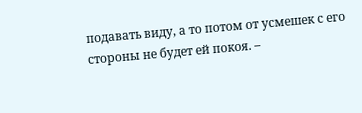подавать виду, а то потом от усмешек с его стороны не будет ей покоя. –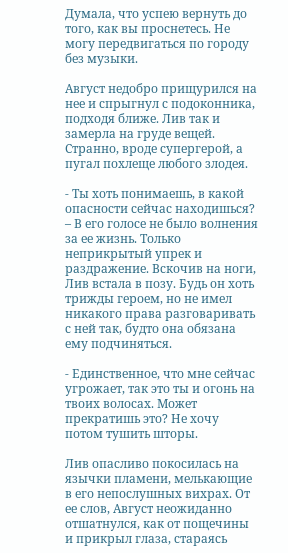Думала, что успею вернуть до того, как вы проснетесь. Не могу передвигаться по городу без музыки.

Август недобро прищурился на нее и спрыгнул с подоконника, подходя ближе. Лив так и замерла на груде вещей. Странно, вроде супергерой, а пугал похлеще любого злодея.

- Ты хоть понимаешь, в какой опасности сейчас находишься? – В его голосе не было волнения за ее жизнь. Только неприкрытый упрек и раздражение. Вскочив на ноги, Лив встала в позу. Будь он хоть трижды героем, но не имел никакого права разговаривать с ней так, будто она обязана ему подчиняться.

- Единственное, что мне сейчас угрожает, так это ты и огонь на твоих волосах. Может прекратишь это? Не хочу потом тушить шторы.

Лив опасливо покосилась на язычки пламени, мелькающие в его непослушных вихрах. От ее слов, Август неожиданно отшатнулся, как от пощечины и прикрыл глаза, стараясь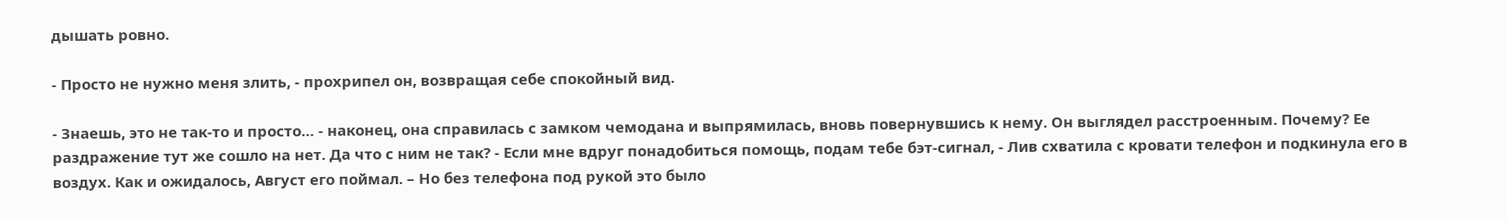дышать ровно.

- Просто не нужно меня злить, - прохрипел он, возвращая себе спокойный вид.

- Знаешь, это не так-то и просто… - наконец, она справилась с замком чемодана и выпрямилась, вновь повернувшись к нему. Он выглядел расстроенным. Почему? Ее раздражение тут же сошло на нет. Да что с ним не так? - Если мне вдруг понадобиться помощь, подам тебе бэт-сигнал, - Лив схватила с кровати телефон и подкинула его в воздух. Как и ожидалось, Август его поймал. – Но без телефона под рукой это было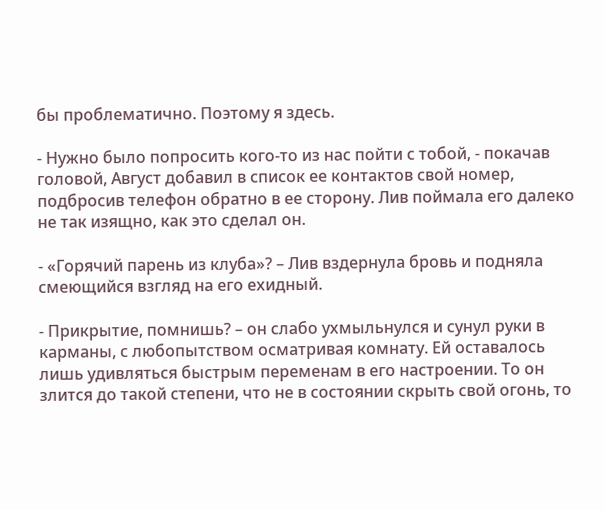бы проблематично. Поэтому я здесь.

- Нужно было попросить кого-то из нас пойти с тобой, - покачав головой, Август добавил в список ее контактов свой номер, подбросив телефон обратно в ее сторону. Лив поймала его далеко не так изящно, как это сделал он.

- «Горячий парень из клуба»? – Лив вздернула бровь и подняла смеющийся взгляд на его ехидный.

- Прикрытие, помнишь? – он слабо ухмыльнулся и сунул руки в карманы, с любопытством осматривая комнату. Ей оставалось лишь удивляться быстрым переменам в его настроении. То он злится до такой степени, что не в состоянии скрыть свой огонь, то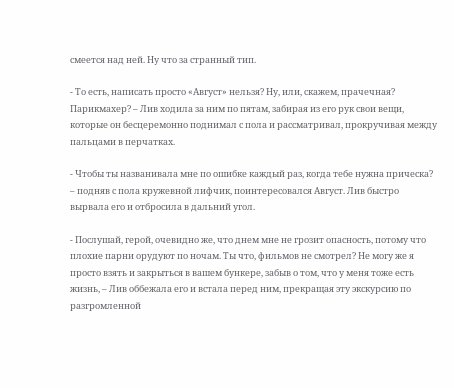смеется над ней. Ну что за странный тип.

- То есть, написать просто «Август» нельзя? Ну, или, скажем, прачечная? Парикмахер? – Лив ходила за ним по пятам, забирая из его рук свои вещи, которые он бесцеремонно поднимал с пола и рассматривал, прокручивая между пальцами в перчатках.

- Чтобы ты названивала мне по ошибке каждый раз, когда тебе нужна прическа? – подняв с пола кружевной лифчик, поинтересовался Август. Лив быстро вырвала его и отбросила в дальний угол.

- Послушай, герой, очевидно же, что днем мне не грозит опасность, потому что плохие парни орудуют по ночам. Ты что, фильмов не смотрел? Не могу же я просто взять и закрыться в вашем бункере, забыв о том, что у меня тоже есть жизнь, – Лив оббежала его и встала перед ним, прекращая эту экскурсию по разгромленной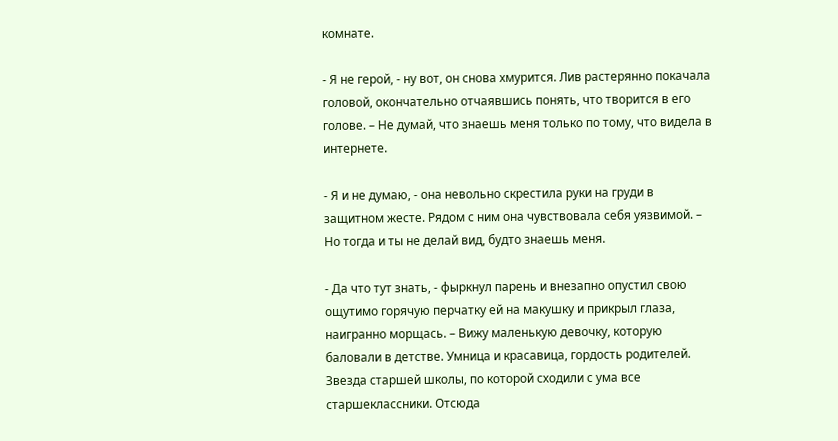комнате.

- Я не герой, - ну вот, он снова хмурится. Лив растерянно покачала головой, окончательно отчаявшись понять, что творится в его голове. – Не думай, что знаешь меня только по тому, что видела в интернете.

- Я и не думаю, - она невольно скрестила руки на груди в защитном жесте. Рядом с ним она чувствовала себя уязвимой. – Но тогда и ты не делай вид, будто знаешь меня.

- Да что тут знать, - фыркнул парень и внезапно опустил свою ощутимо горячую перчатку ей на макушку и прикрыл глаза, наигранно морщась. – Вижу маленькую девочку, которую баловали в детстве. Умница и красавица, гордость родителей. Звезда старшей школы, по которой сходили с ума все старшеклассники. Отсюда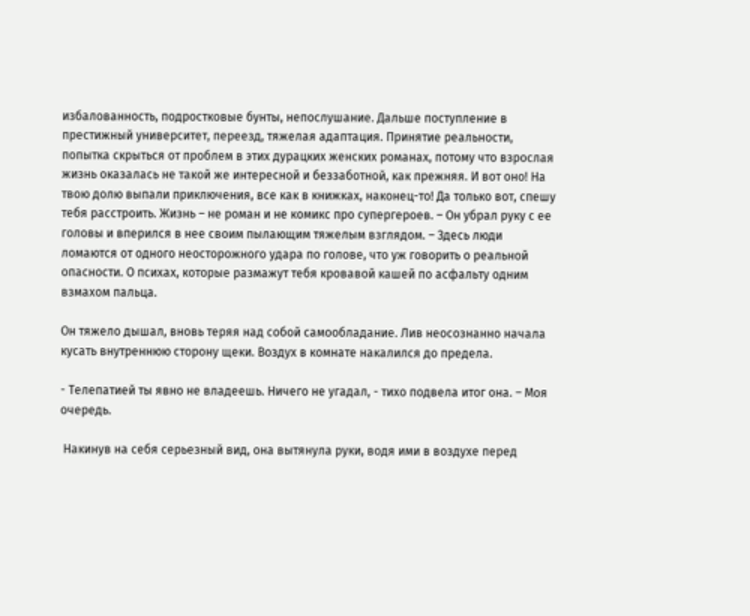избалованность, подростковые бунты, непослушание. Дальше поступление в престижный университет, переезд, тяжелая адаптация. Принятие реальности, попытка скрыться от проблем в этих дурацких женских романах, потому что взрослая жизнь оказалась не такой же интересной и беззаботной, как прежняя. И вот оно! На твою долю выпали приключения, все как в книжках, наконец-то! Да только вот, спешу тебя расстроить. Жизнь – не роман и не комикс про супергероев. – Он убрал руку с ее головы и вперился в нее своим пылающим тяжелым взглядом. – Здесь люди ломаются от одного неосторожного удара по голове, что уж говорить о реальной опасности. О психах, которые размажут тебя кровавой кашей по асфальту одним взмахом пальца.

Он тяжело дышал, вновь теряя над собой самообладание. Лив неосознанно начала кусать внутреннюю сторону щеки. Воздух в комнате накалился до предела.

- Телепатией ты явно не владеешь. Ничего не угадал, - тихо подвела итог она. – Моя очередь.

 Накинув на себя серьезный вид, она вытянула руки, водя ими в воздухе перед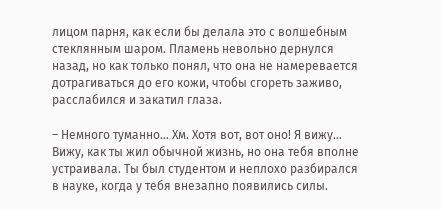лицом парня, как если бы делала это с волшебным стеклянным шаром. Пламень невольно дернулся назад, но как только понял, что она не намеревается дотрагиваться до его кожи, чтобы сгореть заживо, расслабился и закатил глаза.

– Немного туманно… Хм. Хотя вот, вот оно! Я вижу… Вижу, как ты жил обычной жизнь, но она тебя вполне устраивала. Ты был студентом и неплохо разбирался в науке, когда у тебя внезапно появились силы.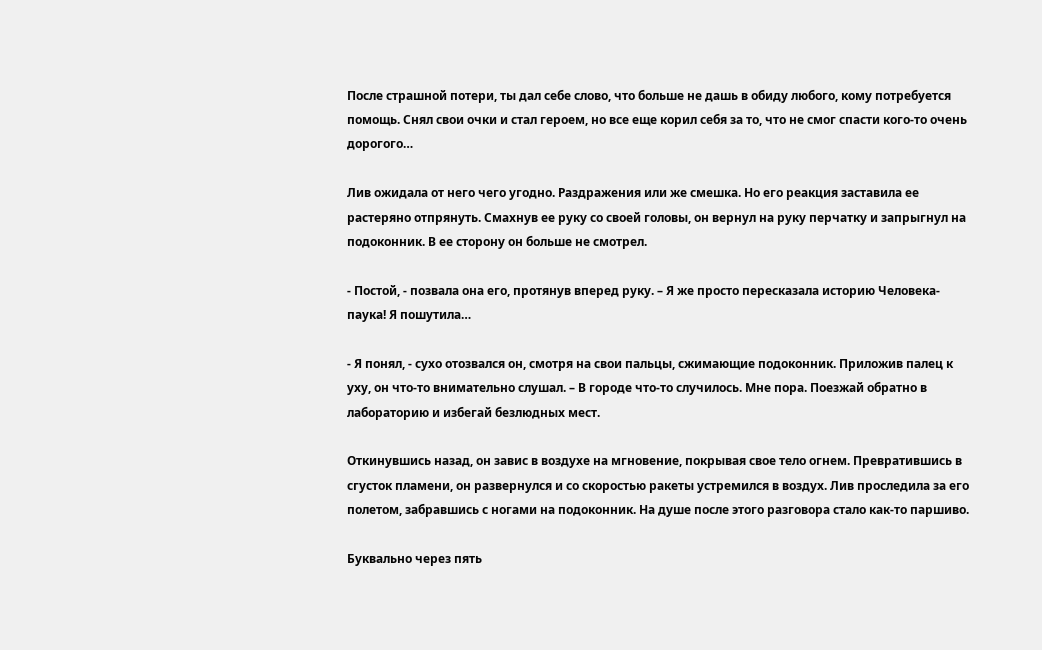После страшной потери, ты дал себе слово, что больше не дашь в обиду любого, кому потребуется помощь. Снял свои очки и стал героем, но все еще корил себя за то, что не смог спасти кого-то очень дорогого…

Лив ожидала от него чего угодно. Раздражения или же смешка. Но его реакция заставила ее растеряно отпрянуть. Смахнув ее руку со своей головы, он вернул на руку перчатку и запрыгнул на подоконник. В ее сторону он больше не смотрел.

- Постой, - позвала она его, протянув вперед руку. – Я же просто пересказала историю Человека-паука! Я пошутила…

- Я понял, - сухо отозвался он, смотря на свои пальцы, сжимающие подоконник. Приложив палец к уху, он что-то внимательно слушал. – В городе что-то случилось. Мне пора. Поезжай обратно в лабораторию и избегай безлюдных мест.

Откинувшись назад, он завис в воздухе на мгновение, покрывая свое тело огнем. Превратившись в сгусток пламени, он развернулся и со скоростью ракеты устремился в воздух. Лив проследила за его полетом, забравшись с ногами на подоконник. На душе после этого разговора стало как-то паршиво.

Буквально через пять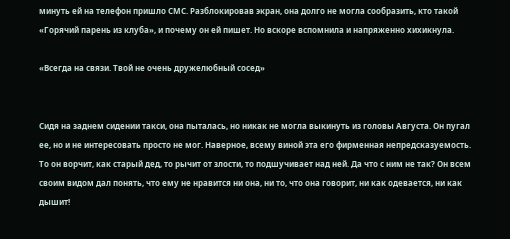минуть ей на телефон пришло СМС. Разблокировав экран, она долго не могла сообразить, кто такой «Горячий парень из клуба», и почему он ей пишет. Но вскоре вспомнила и напряженно хихикнула.

«Всегда на связи. Твой не очень дружелюбный сосед»


Сидя на заднем сидении такси, она пыталась, но никак не могла выкинуть из головы Августа. Он пугал ее, но и не интересовать просто не мог. Наверное, всему виной эта его фирменная непредсказуемость. То он ворчит, как старый дед, то рычит от злости, то подшучивает над ней. Да что с ним не так? Он всем своим видом дал понять, что ему не нравится ни она, ни то, что она говорит, ни как одевается, ни как дышит!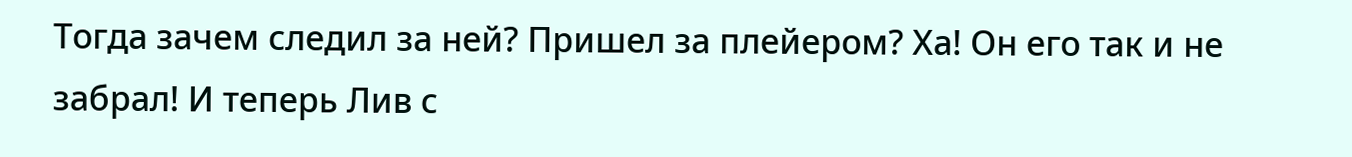Тогда зачем следил за ней? Пришел за плейером? Ха! Он его так и не забрал! И теперь Лив с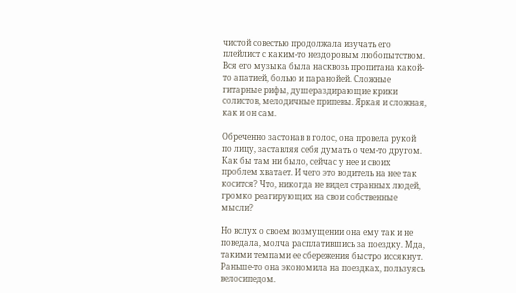чистой совестью продолжала изучать его плейлист с каким-то нездоровым любопытством. Вся его музыка была насквозь пропитана какой-то апатией, болью и паранойей. Сложные гитарные рифы, душераздирающие крики солистов, мелодичные припевы. Яркая и сложная, как и он сам.

Обреченно застонав в голос, она провела рукой по лицу, заставляя себя думать о чем-то другом. Как бы там ни было, сейчас у нее и своих проблем хватает. И чего это водитель на нее так косится? Что, никогда не видел странных людей, громко реагирующих на свои собственные мысли?

Но вслух о своем возмущении она ему так и не поведала, молча расплатившись за поездку. Мда, такими темпами ее сбережения быстро иссякнут. Раньше-то она экономила на поездках, пользуясь велосипедом.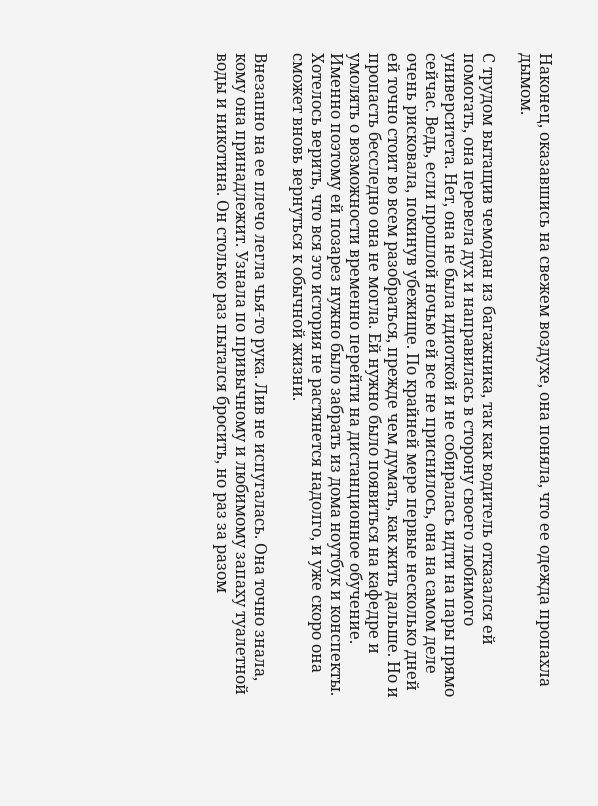Наконец, оказавшись на свежем воздухе, она поняла, что ее одежда пропахла дымом.

С трудом вытащив чемодан из багажника, так как водитель отказался ей помогать, она перевела дух и направилась в сторону своего любимого университета. Нет, она не была идиоткой и не собиралась идти на пары прямо сейчас. Ведь, если прошлой ночью ей все не приснилось, она на самом деле очень рисковала, покинув убежище. По крайней мере первые несколько дней ей точно стоит во всем разобраться, прежде чем думать, как жить дальше. Но и пропасть бесследно она не могла. Ей нужно было появиться на кафедре и умолять о возможности временно перейти на дистанционное обучение. Именно поэтому ей позарез нужно было забрать из дома ноутбук и конспекты. Хотелось верить, что вся это история не растянется надолго, и уже скоро она сможет вновь вернуться к обычной жизни.

Внезапно на ее плечо легла чья-то рука. Лив не испугалась. Она точно знала, кому она принадлежит. Узнала по привычному и любимому запаху туалетной воды и никотина. Он столько раз пытался бросить, но раз за разом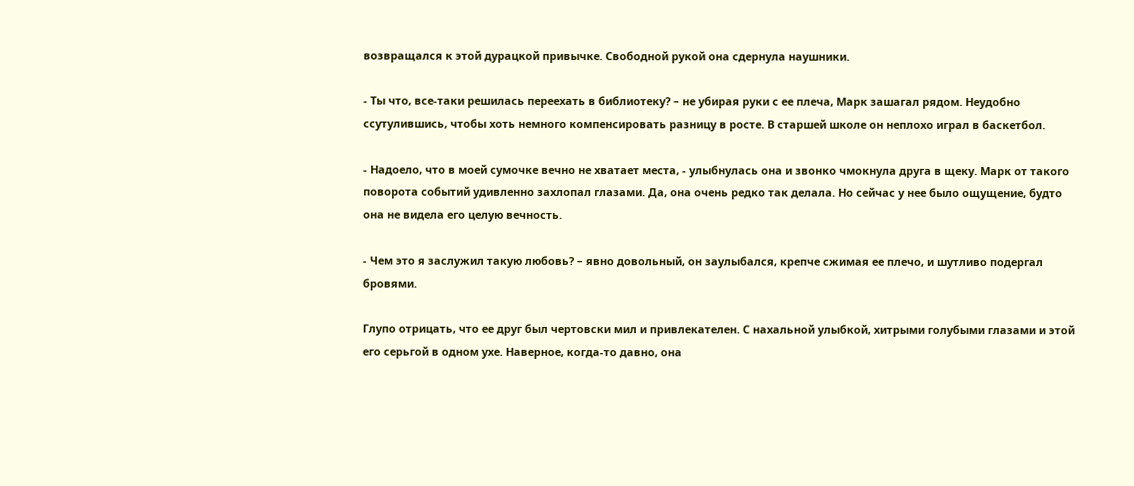возвращался к этой дурацкой привычке. Свободной рукой она сдернула наушники.

- Ты что, все-таки решилась переехать в библиотеку? – не убирая руки с ее плеча, Марк зашагал рядом. Неудобно ссутулившись, чтобы хоть немного компенсировать разницу в росте. В старшей школе он неплохо играл в баскетбол.

- Надоело, что в моей сумочке вечно не хватает места, - улыбнулась она и звонко чмокнула друга в щеку. Марк от такого поворота событий удивленно захлопал глазами. Да, она очень редко так делала. Но сейчас у нее было ощущение, будто она не видела его целую вечность.

- Чем это я заслужил такую любовь? – явно довольный, он заулыбался, крепче сжимая ее плечо, и шутливо подергал бровями.

Глупо отрицать, что ее друг был чертовски мил и привлекателен. С нахальной улыбкой, хитрыми голубыми глазами и этой его серьгой в одном ухе. Наверное, когда-то давно, она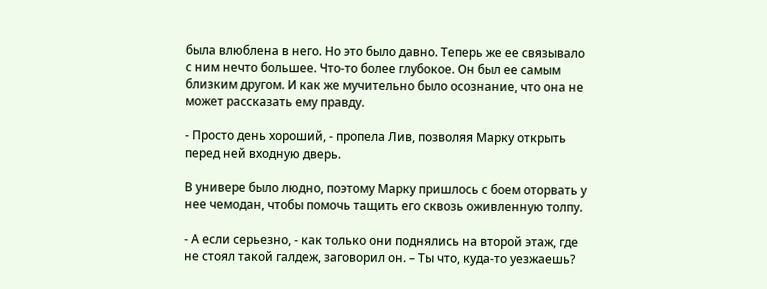была влюблена в него. Но это было давно. Теперь же ее связывало с ним нечто большее. Что-то более глубокое. Он был ее самым близким другом. И как же мучительно было осознание, что она не может рассказать ему правду.

- Просто день хороший, - пропела Лив, позволяя Марку открыть перед ней входную дверь.

В универе было людно, поэтому Марку пришлось с боем оторвать у нее чемодан, чтобы помочь тащить его сквозь оживленную толпу.

- А если серьезно, - как только они поднялись на второй этаж, где не стоял такой галдеж, заговорил он. – Ты что, куда-то уезжаешь?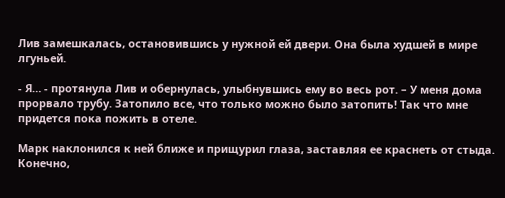Лив замешкалась, остановившись у нужной ей двери. Она была худшей в мире лгуньей.

- Я… - протянула Лив и обернулась, улыбнувшись ему во весь рот. – У меня дома прорвало трубу. Затопило все, что только можно было затопить! Так что мне придется пока пожить в отеле.

Марк наклонился к ней ближе и прищурил глаза, заставляя ее краснеть от стыда. Конечно,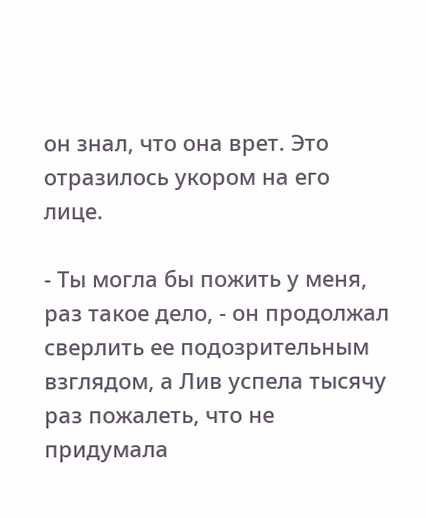он знал, что она врет. Это отразилось укором на его лице.

- Ты могла бы пожить у меня, раз такое дело, - он продолжал сверлить ее подозрительным взглядом, а Лив успела тысячу раз пожалеть, что не придумала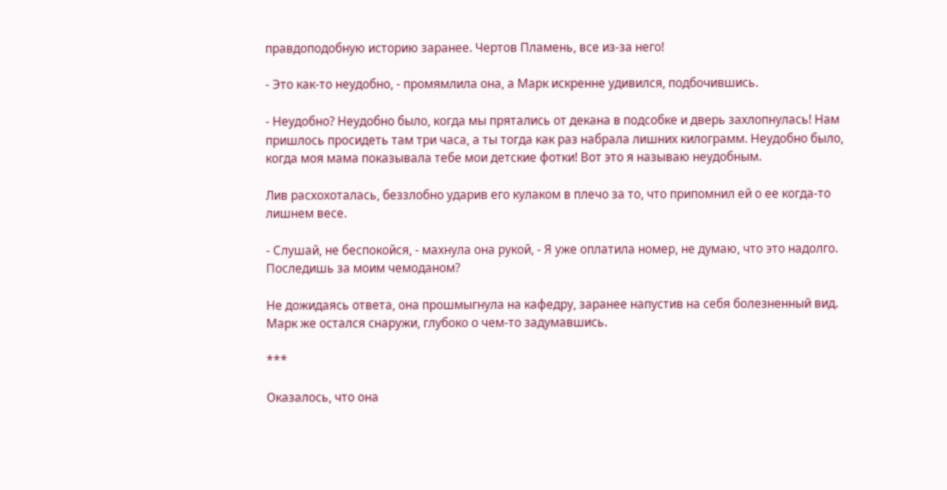правдоподобную историю заранее. Чертов Пламень, все из-за него!

- Это как-то неудобно, - промямлила она, а Марк искренне удивился, подбочившись.

- Неудобно? Неудобно было, когда мы прятались от декана в подсобке и дверь захлопнулась! Нам пришлось просидеть там три часа, а ты тогда как раз набрала лишних килограмм. Неудобно было, когда моя мама показывала тебе мои детские фотки! Вот это я называю неудобным.

Лив расхохоталась, беззлобно ударив его кулаком в плечо за то, что припомнил ей о ее когда-то лишнем весе.

- Слушай, не беспокойся, - махнула она рукой, - Я уже оплатила номер, не думаю, что это надолго. Последишь за моим чемоданом?

Не дожидаясь ответа, она прошмыгнула на кафедру, заранее напустив на себя болезненный вид. Марк же остался снаружи, глубоко о чем-то задумавшись.

***

Оказалось, что она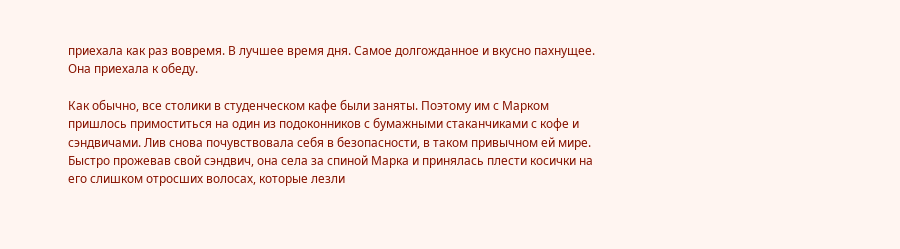приехала как раз вовремя. В лучшее время дня. Самое долгожданное и вкусно пахнущее. Она приехала к обеду.

Как обычно, все столики в студенческом кафе были заняты. Поэтому им с Марком пришлось примоститься на один из подоконников с бумажными стаканчиками с кофе и сэндвичами. Лив снова почувствовала себя в безопасности, в таком привычном ей мире. Быстро прожевав свой сэндвич, она села за спиной Марка и принялась плести косички на его слишком отросших волосах, которые лезли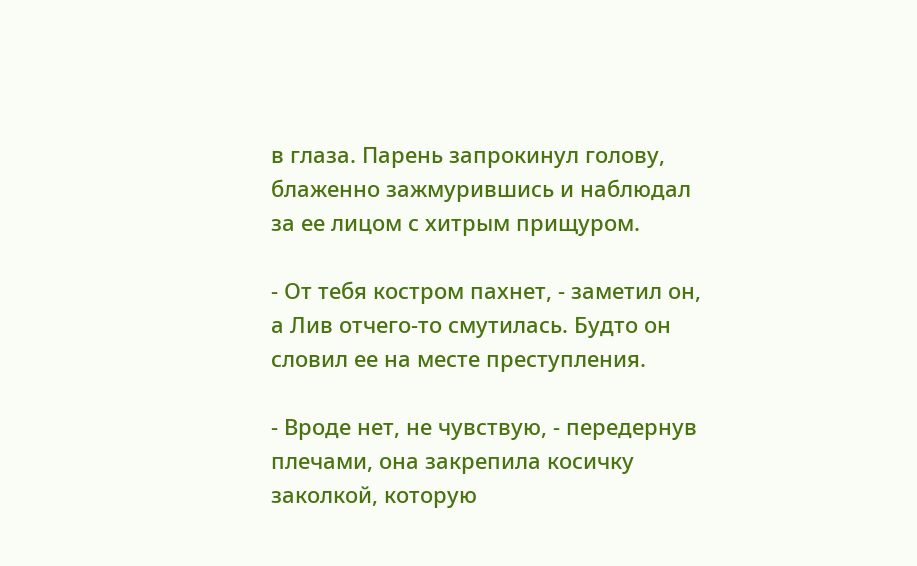в глаза. Парень запрокинул голову, блаженно зажмурившись и наблюдал за ее лицом с хитрым прищуром.

- От тебя костром пахнет, - заметил он, а Лив отчего-то смутилась. Будто он словил ее на месте преступления.

- Вроде нет, не чувствую, - передернув плечами, она закрепила косичку заколкой, которую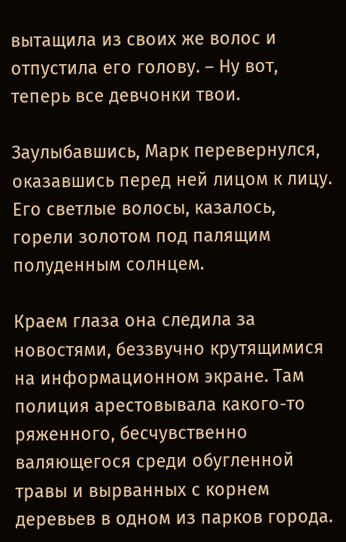вытащила из своих же волос и отпустила его голову. – Ну вот, теперь все девчонки твои.

Заулыбавшись, Марк перевернулся, оказавшись перед ней лицом к лицу. Его светлые волосы, казалось, горели золотом под палящим полуденным солнцем.

Краем глаза она следила за новостями, беззвучно крутящимися на информационном экране. Там полиция арестовывала какого-то ряженного, бесчувственно валяющегося среди обугленной травы и вырванных с корнем деревьев в одном из парков города.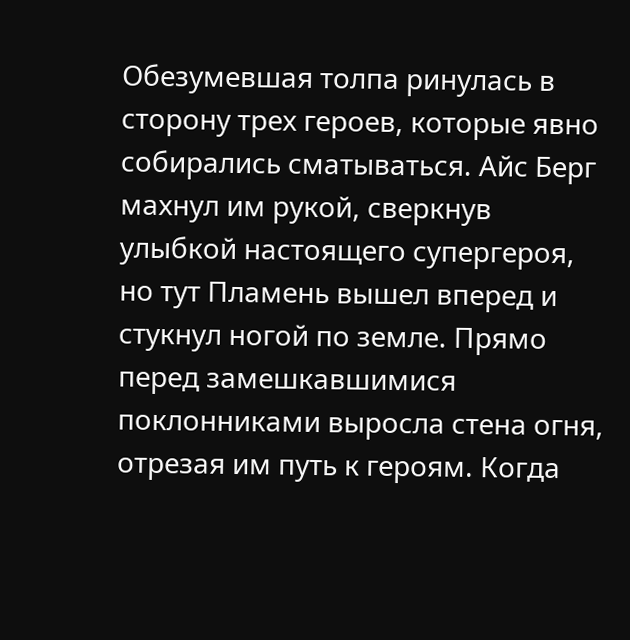Обезумевшая толпа ринулась в сторону трех героев, которые явно собирались сматываться. Айс Берг махнул им рукой, сверкнув улыбкой настоящего супергероя, но тут Пламень вышел вперед и стукнул ногой по земле. Прямо перед замешкавшимися поклонниками выросла стена огня, отрезая им путь к героям. Когда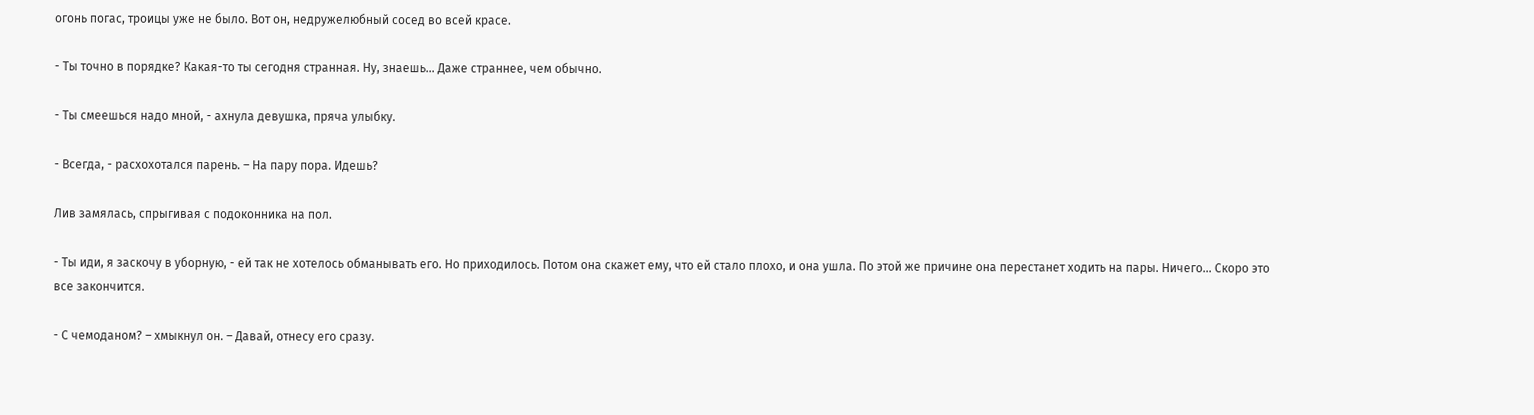огонь погас, троицы уже не было. Вот он, недружелюбный сосед во всей красе.

- Ты точно в порядке? Какая-то ты сегодня странная. Ну, знаешь… Даже страннее, чем обычно.

- Ты смеешься надо мной, - ахнула девушка, пряча улыбку.

- Всегда, - расхохотался парень. – На пару пора. Идешь?

Лив замялась, спрыгивая с подоконника на пол.

- Ты иди, я заскочу в уборную, - ей так не хотелось обманывать его. Но приходилось. Потом она скажет ему, что ей стало плохо, и она ушла. По этой же причине она перестанет ходить на пары. Ничего… Скоро это все закончится.

- С чемоданом? – хмыкнул он. – Давай, отнесу его сразу.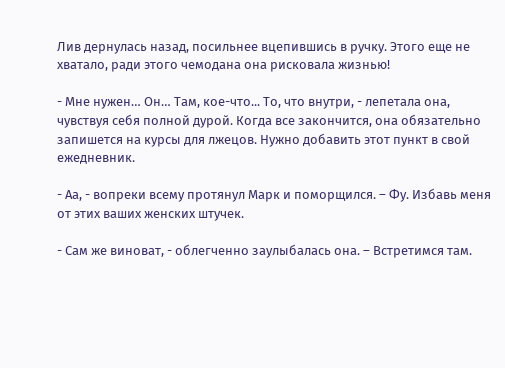Лив дернулась назад, посильнее вцепившись в ручку. Этого еще не хватало, ради этого чемодана она рисковала жизнью!

- Мне нужен… Он… Там, кое-что... То, что внутри, - лепетала она, чувствуя себя полной дурой. Когда все закончится, она обязательно запишется на курсы для лжецов. Нужно добавить этот пункт в свой ежедневник.

- Аа, - вопреки всему протянул Марк и поморщился. – Фу. Избавь меня от этих ваших женских штучек.

- Сам же виноват, - облегченно заулыбалась она. – Встретимся там.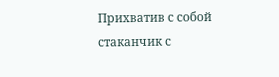Прихватив с собой стаканчик с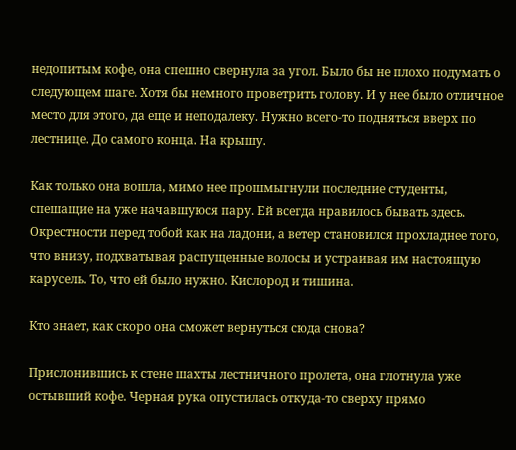недопитым кофе, она спешно свернула за угол. Было бы не плохо подумать о следующем шаге. Хотя бы немного проветрить голову. И у нее было отличное место для этого, да еще и неподалеку. Нужно всего-то подняться вверх по лестнице. До самого конца. На крышу.

Как только она вошла, мимо нее прошмыгнули последние студенты, спешащие на уже начавшуюся пару. Ей всегда нравилось бывать здесь. Окрестности перед тобой как на ладони, а ветер становился прохладнее того, что внизу, подхватывая распущенные волосы и устраивая им настоящую карусель. То, что ей было нужно. Кислород и тишина.

Кто знает, как скоро она сможет вернуться сюда снова?

Прислонившись к стене шахты лестничного пролета, она глотнула уже остывший кофе. Черная рука опустилась откуда-то сверху прямо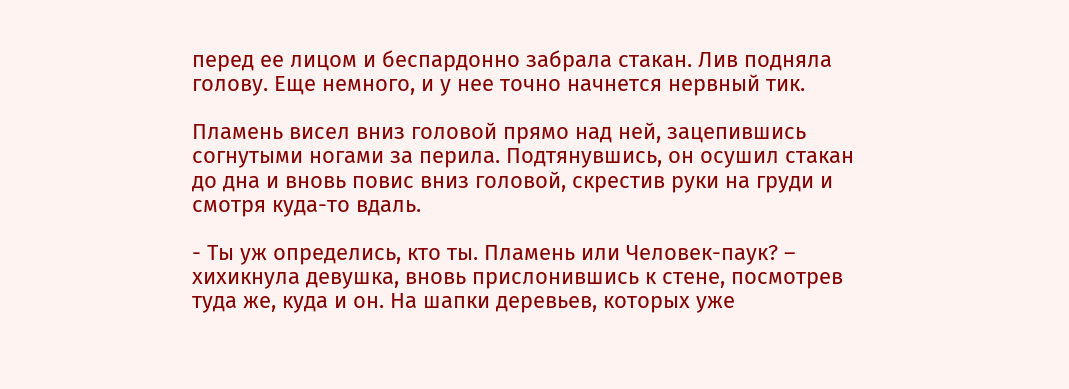перед ее лицом и беспардонно забрала стакан. Лив подняла голову. Еще немного, и у нее точно начнется нервный тик.

Пламень висел вниз головой прямо над ней, зацепившись согнутыми ногами за перила. Подтянувшись, он осушил стакан до дна и вновь повис вниз головой, скрестив руки на груди и смотря куда-то вдаль.

- Ты уж определись, кто ты. Пламень или Человек-паук? – хихикнула девушка, вновь прислонившись к стене, посмотрев туда же, куда и он. На шапки деревьев, которых уже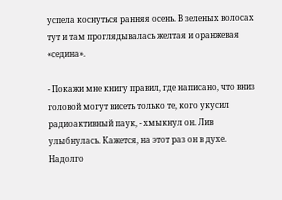успела коснуться ранняя осень. В зеленых волосах тут и там проглядывалась желтая и оранжевая «седина».

- Покажи мне книгу правил, где написано, что вниз головой могут висеть только те, кого укусил радиоактивный паук, - хмыкнул он. Лив улыбнулась. Кажется, на этот раз он в духе. Надолго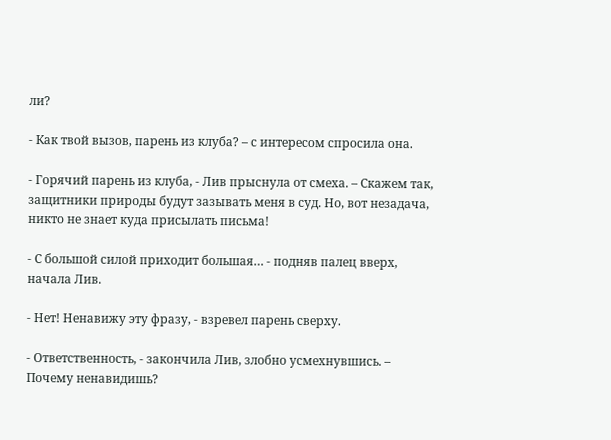ли?

- Как твой вызов, парень из клуба? – с интересом спросила она.

- Горячий парень из клуба, - Лив прыснула от смеха. – Скажем так, защитники природы будут зазывать меня в суд. Но, вот незадача, никто не знает куда присылать письма!

- С большой силой приходит большая… - подняв палец вверх, начала Лив.

- Нет! Ненавижу эту фразу, - взревел парень сверху.

- Ответственность, - закончила Лив, злобно усмехнувшись. – Почему ненавидишь?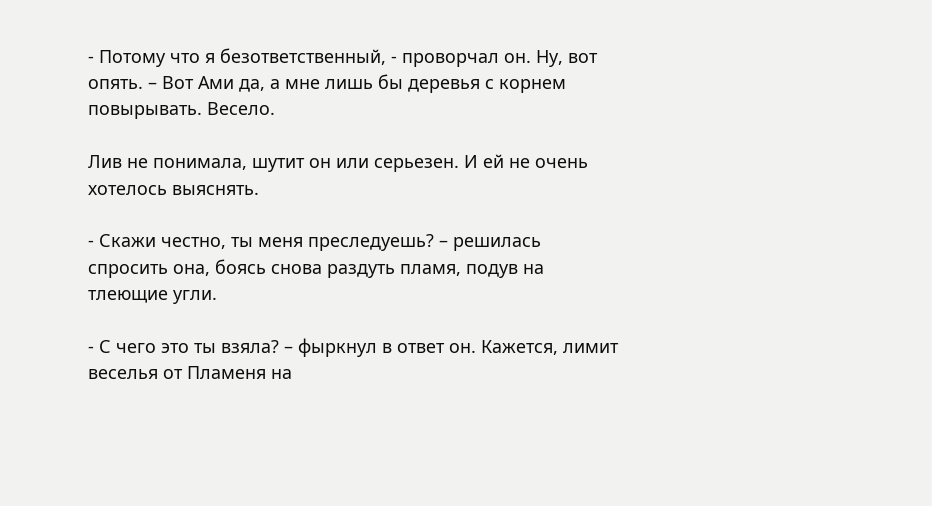- Потому что я безответственный, - проворчал он. Ну, вот опять. – Вот Ами да, а мне лишь бы деревья с корнем повырывать. Весело.

Лив не понимала, шутит он или серьезен. И ей не очень хотелось выяснять.

- Скажи честно, ты меня преследуешь? – решилась спросить она, боясь снова раздуть пламя, подув на тлеющие угли.

- С чего это ты взяла? – фыркнул в ответ он. Кажется, лимит веселья от Пламеня на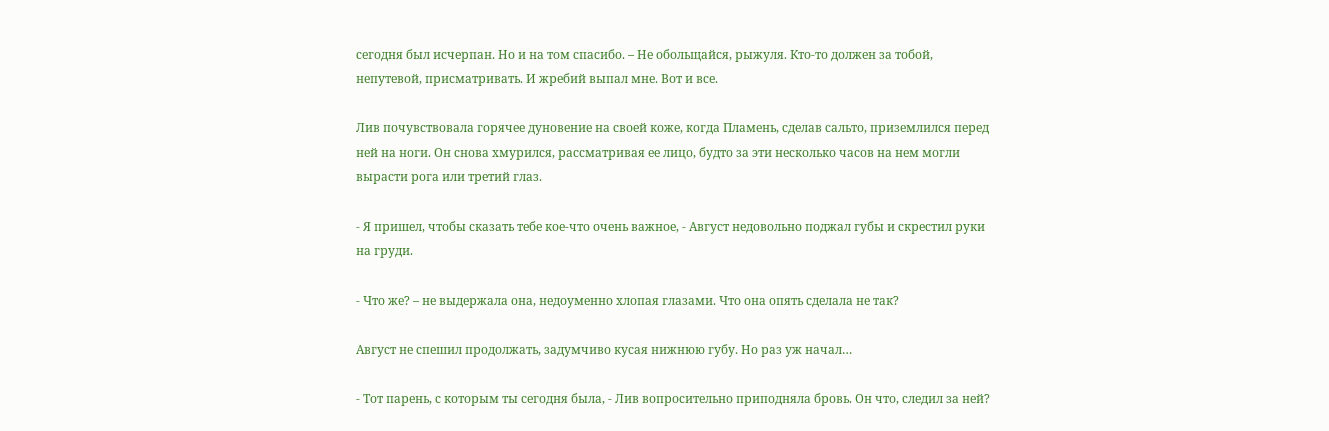сегодня был исчерпан. Но и на том спасибо. – Не обольщайся, рыжуля. Кто-то должен за тобой, непутевой, присматривать. И жребий выпал мне. Вот и все.

Лив почувствовала горячее дуновение на своей коже, когда Пламень, сделав сальто, приземлился перед ней на ноги. Он снова хмурился, рассматривая ее лицо, будто за эти несколько часов на нем могли вырасти рога или третий глаз.

- Я пришел, чтобы сказать тебе кое-что очень важное, - Август недовольно поджал губы и скрестил руки на груди.

- Что же? – не выдержала она, недоуменно хлопая глазами. Что она опять сделала не так?

Август не спешил продолжать, задумчиво кусая нижнюю губу. Но раз уж начал…

- Тот парень, с которым ты сегодня была, - Лив вопросительно приподняла бровь. Он что, следил за ней?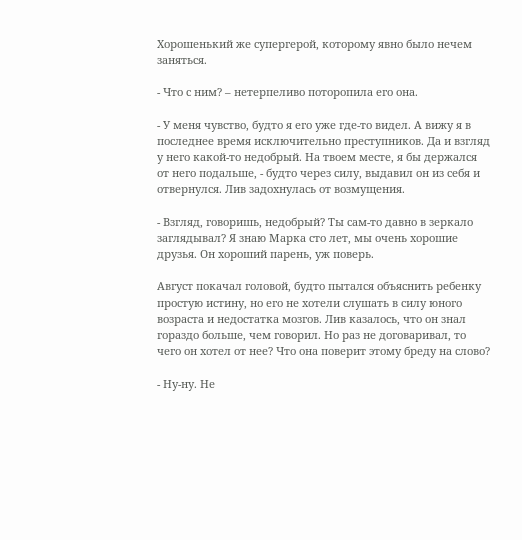Хорошенький же супергерой, которому явно было нечем заняться.

- Что с ним? – нетерпеливо поторопила его она.

- У меня чувство, будто я его уже где-то видел. А вижу я в последнее время исключительно преступников. Да и взгляд у него какой-то недобрый. На твоем месте, я бы держался от него подальше, - будто через силу, выдавил он из себя и отвернулся. Лив задохнулась от возмущения.

- Взгляд, говоришь, недобрый? Ты сам-то давно в зеркало заглядывал? Я знаю Марка сто лет, мы очень хорошие друзья. Он хороший парень, уж поверь.

Август покачал головой, будто пытался объяснить ребенку простую истину, но его не хотели слушать в силу юного возраста и недостатка мозгов. Лив казалось, что он знал гораздо больше, чем говорил. Но раз не договаривал, то чего он хотел от нее? Что она поверит этому бреду на слово?

- Ну-ну. Не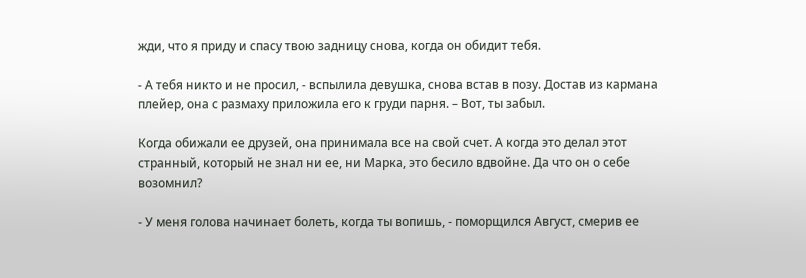жди, что я приду и спасу твою задницу снова, когда он обидит тебя.

- А тебя никто и не просил, - вспылила девушка, снова встав в позу. Достав из кармана плейер, она с размаху приложила его к груди парня. – Вот, ты забыл.

Когда обижали ее друзей, она принимала все на свой счет. А когда это делал этот странный, который не знал ни ее, ни Марка, это бесило вдвойне. Да что он о себе возомнил?

- У меня голова начинает болеть, когда ты вопишь, - поморщился Август, смерив ее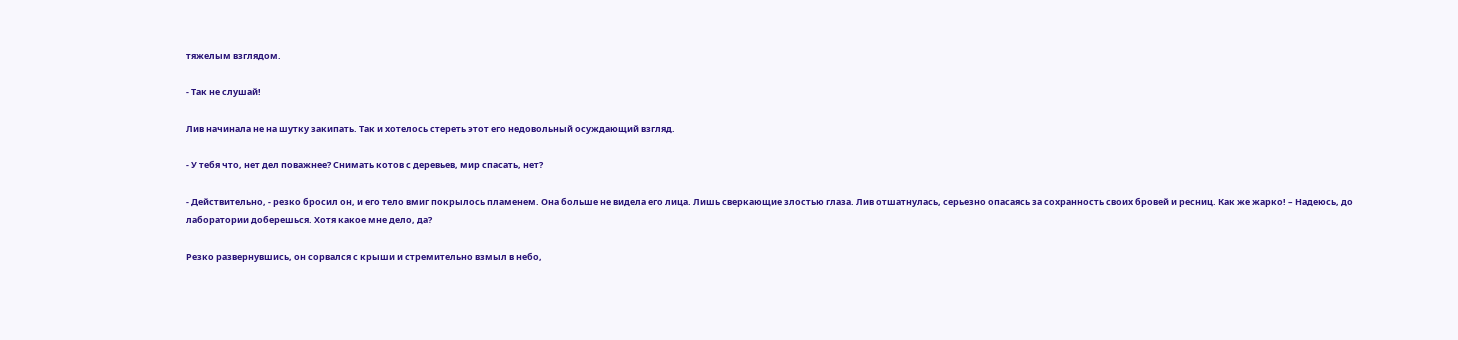тяжелым взглядом.

- Так не слушай!

Лив начинала не на шутку закипать. Так и хотелось стереть этот его недовольный осуждающий взгляд.

- У тебя что, нет дел поважнее? Снимать котов с деревьев, мир спасать, нет?

- Действительно, - резко бросил он, и его тело вмиг покрылось пламенем. Она больше не видела его лица. Лишь сверкающие злостью глаза. Лив отшатнулась, серьезно опасаясь за сохранность своих бровей и ресниц. Как же жарко! – Надеюсь, до лаборатории доберешься. Хотя какое мне дело, да?

Резко развернувшись, он сорвался с крыши и стремительно взмыл в небо,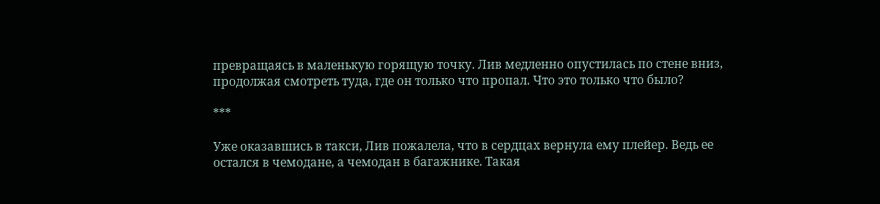превращаясь в маленькую горящую точку. Лив медленно опустилась по стене вниз, продолжая смотреть туда, где он только что пропал. Что это только что было?

***

Уже оказавшись в такси, Лив пожалела, что в сердцах вернула ему плейер. Ведь ее остался в чемодане, а чемодан в багажнике. Такая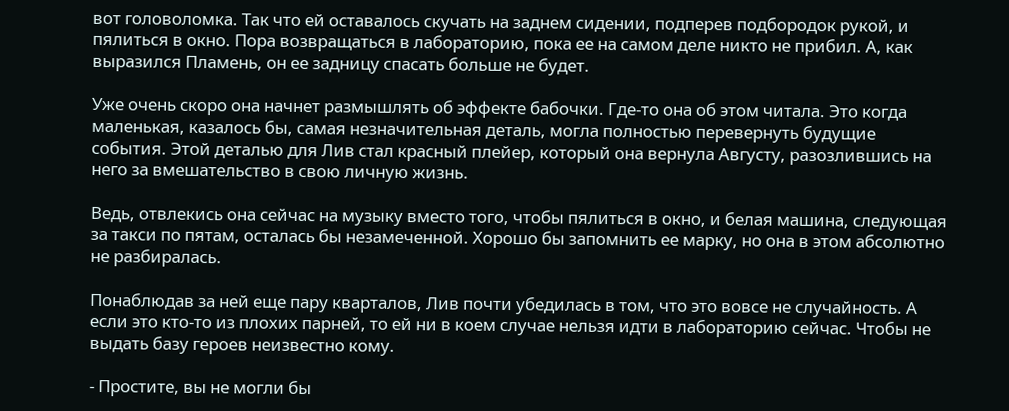вот головоломка. Так что ей оставалось скучать на заднем сидении, подперев подбородок рукой, и пялиться в окно. Пора возвращаться в лабораторию, пока ее на самом деле никто не прибил. А, как выразился Пламень, он ее задницу спасать больше не будет.

Уже очень скоро она начнет размышлять об эффекте бабочки. Где-то она об этом читала. Это когда маленькая, казалось бы, самая незначительная деталь, могла полностью перевернуть будущие события. Этой деталью для Лив стал красный плейер, который она вернула Августу, разозлившись на него за вмешательство в свою личную жизнь.

Ведь, отвлекись она сейчас на музыку вместо того, чтобы пялиться в окно, и белая машина, следующая за такси по пятам, осталась бы незамеченной. Хорошо бы запомнить ее марку, но она в этом абсолютно не разбиралась.

Понаблюдав за ней еще пару кварталов, Лив почти убедилась в том, что это вовсе не случайность. А если это кто-то из плохих парней, то ей ни в коем случае нельзя идти в лабораторию сейчас. Чтобы не выдать базу героев неизвестно кому.

- Простите, вы не могли бы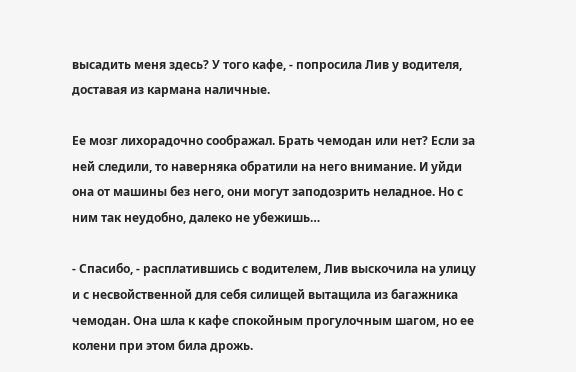высадить меня здесь? У того кафе, - попросила Лив у водителя, доставая из кармана наличные.

Ее мозг лихорадочно соображал. Брать чемодан или нет? Если за ней следили, то наверняка обратили на него внимание. И уйди она от машины без него, они могут заподозрить неладное. Но с ним так неудобно, далеко не убежишь…

- Спасибо, - расплатившись с водителем, Лив выскочила на улицу и с несвойственной для себя силищей вытащила из багажника чемодан. Она шла к кафе спокойным прогулочным шагом, но ее колени при этом била дрожь.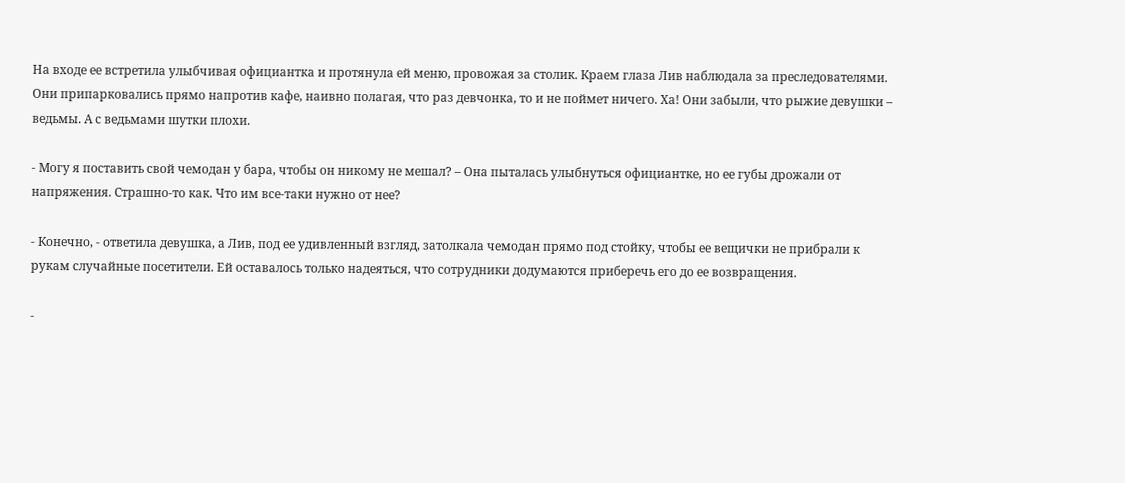На входе ее встретила улыбчивая официантка и протянула ей меню, провожая за столик. Краем глаза Лив наблюдала за преследователями. Они припарковались прямо напротив кафе, наивно полагая, что раз девчонка, то и не поймет ничего. Ха! Они забыли, что рыжие девушки – ведьмы. А с ведьмами шутки плохи.

- Могу я поставить свой чемодан у бара, чтобы он никому не мешал? – Она пыталась улыбнуться официантке, но ее губы дрожали от напряжения. Страшно-то как. Что им все-таки нужно от нее?

- Конечно, - ответила девушка, а Лив, под ее удивленный взгляд, затолкала чемодан прямо под стойку, чтобы ее вещички не прибрали к рукам случайные посетители. Ей оставалось только надеяться, что сотрудники додумаются приберечь его до ее возвращения.

-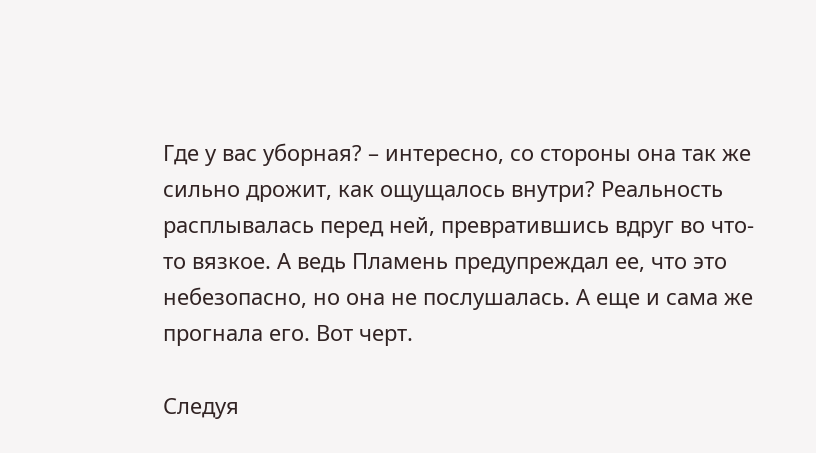Где у вас уборная? – интересно, со стороны она так же сильно дрожит, как ощущалось внутри? Реальность расплывалась перед ней, превратившись вдруг во что-то вязкое. А ведь Пламень предупреждал ее, что это небезопасно, но она не послушалась. А еще и сама же прогнала его. Вот черт.

Следуя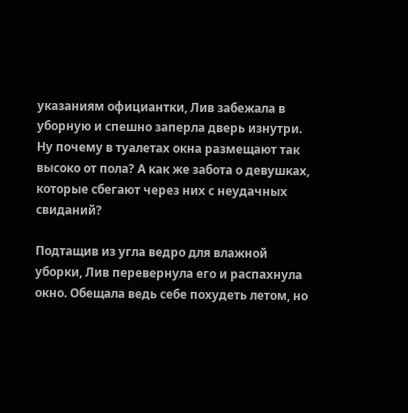указаниям официантки, Лив забежала в уборную и спешно заперла дверь изнутри. Ну почему в туалетах окна размещают так высоко от пола? А как же забота о девушках, которые сбегают через них с неудачных свиданий?

Подтащив из угла ведро для влажной уборки, Лив перевернула его и распахнула окно. Обещала ведь себе похудеть летом, но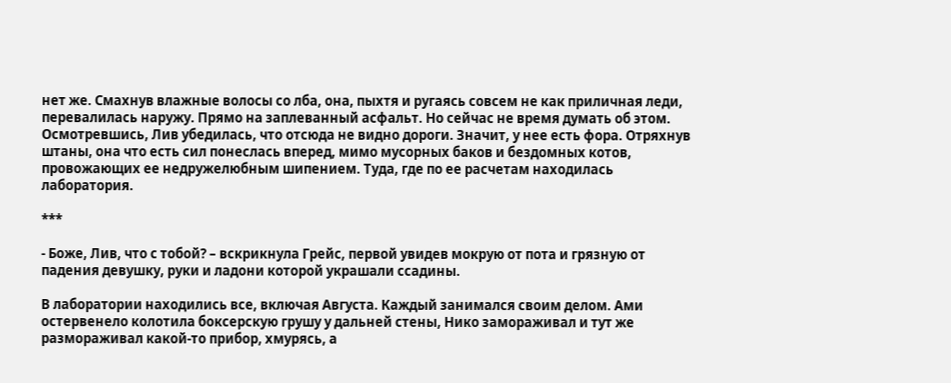нет же. Смахнув влажные волосы со лба, она, пыхтя и ругаясь совсем не как приличная леди, перевалилась наружу. Прямо на заплеванный асфальт. Но сейчас не время думать об этом. Осмотревшись, Лив убедилась, что отсюда не видно дороги. Значит, у нее есть фора. Отряхнув штаны, она что есть сил понеслась вперед, мимо мусорных баков и бездомных котов, провожающих ее недружелюбным шипением. Туда, где по ее расчетам находилась лаборатория.

***

- Боже, Лив, что с тобой? – вскрикнула Грейс, первой увидев мокрую от пота и грязную от падения девушку, руки и ладони которой украшали ссадины.

В лаборатории находились все, включая Августа. Каждый занимался своим делом. Ами остервенело колотила боксерскую грушу у дальней стены, Нико замораживал и тут же размораживал какой-то прибор, хмурясь, а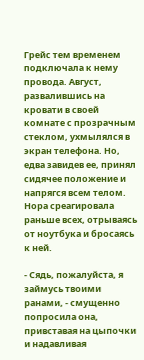Грейс тем временем подключала к нему провода. Август, развалившись на кровати в своей комнате с прозрачным стеклом, ухмылялся в экран телефона. Но, едва завидев ее, принял сидячее положение и напрягся всем телом. Нора среагировала раньше всех, отрываясь от ноутбука и бросаясь к ней.

- Сядь, пожалуйста, я займусь твоими ранами, - смущенно попросила она, привставая на цыпочки и надавливая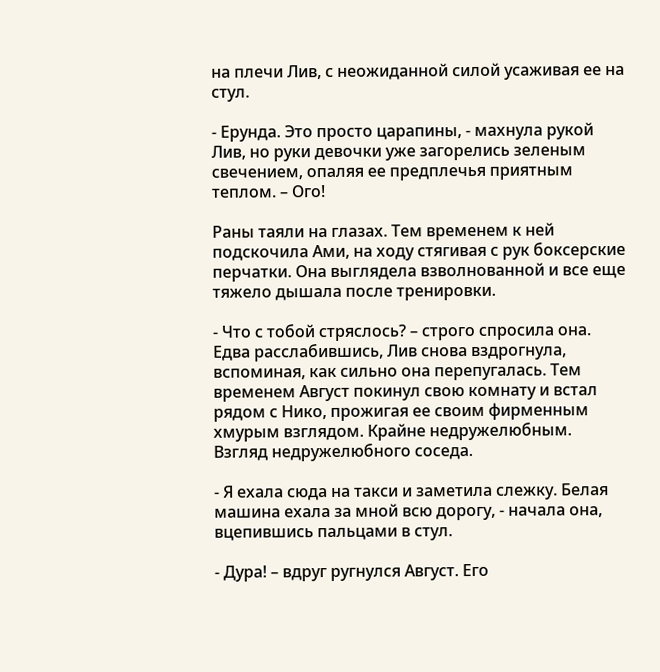на плечи Лив, с неожиданной силой усаживая ее на стул.

- Ерунда. Это просто царапины, - махнула рукой Лив, но руки девочки уже загорелись зеленым свечением, опаляя ее предплечья приятным теплом. – Ого!

Раны таяли на глазах. Тем временем к ней подскочила Ами, на ходу стягивая с рук боксерские перчатки. Она выглядела взволнованной и все еще тяжело дышала после тренировки.

- Что с тобой стряслось? – строго спросила она. Едва расслабившись, Лив снова вздрогнула, вспоминая, как сильно она перепугалась. Тем временем Август покинул свою комнату и встал рядом с Нико, прожигая ее своим фирменным хмурым взглядом. Крайне недружелюбным. Взгляд недружелюбного соседа.

- Я ехала сюда на такси и заметила слежку. Белая машина ехала за мной всю дорогу, - начала она, вцепившись пальцами в стул.

- Дура! – вдруг ругнулся Август. Его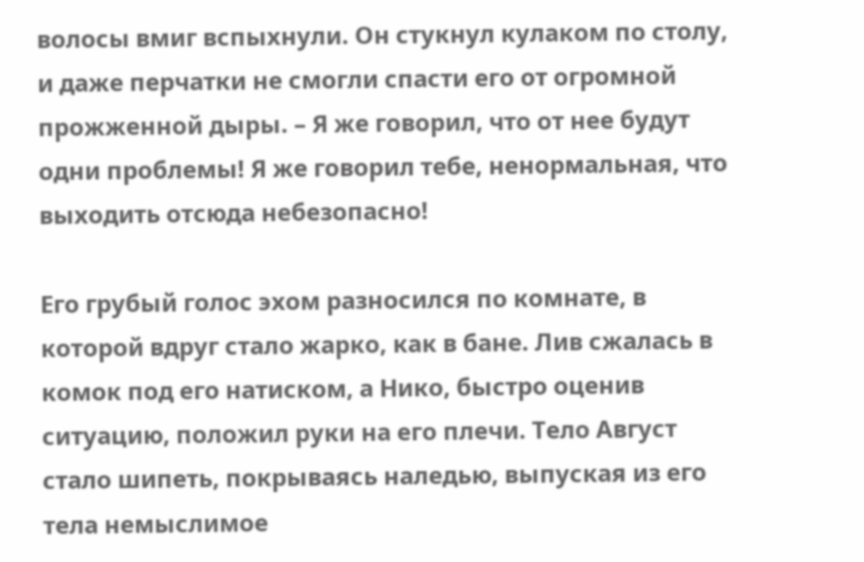волосы вмиг вспыхнули. Он стукнул кулаком по столу, и даже перчатки не смогли спасти его от огромной прожженной дыры. – Я же говорил, что от нее будут одни проблемы! Я же говорил тебе, ненормальная, что выходить отсюда небезопасно!

Его грубый голос эхом разносился по комнате, в которой вдруг стало жарко, как в бане. Лив сжалась в комок под его натиском, а Нико, быстро оценив ситуацию, положил руки на его плечи. Тело Август стало шипеть, покрываясь наледью, выпуская из его тела немыслимое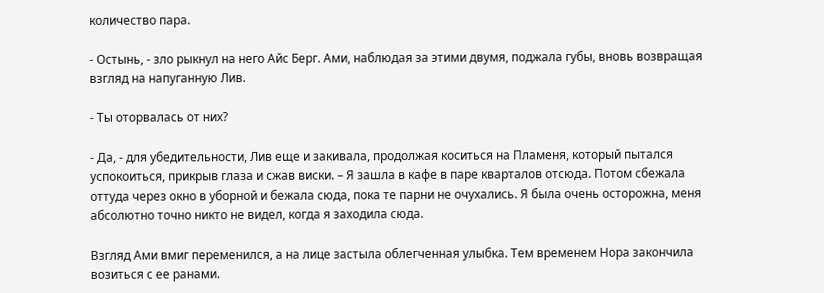количество пара.

- Остынь, - зло рыкнул на него Айс Берг. Ами, наблюдая за этими двумя, поджала губы, вновь возвращая взгляд на напуганную Лив.

- Ты оторвалась от них?

- Да, - для убедительности, Лив еще и закивала, продолжая коситься на Пламеня, который пытался успокоиться, прикрыв глаза и сжав виски. – Я зашла в кафе в паре кварталов отсюда. Потом сбежала оттуда через окно в уборной и бежала сюда, пока те парни не очухались. Я была очень осторожна, меня абсолютно точно никто не видел, когда я заходила сюда.

Взгляд Ами вмиг переменился, а на лице застыла облегченная улыбка. Тем временем Нора закончила возиться с ее ранами.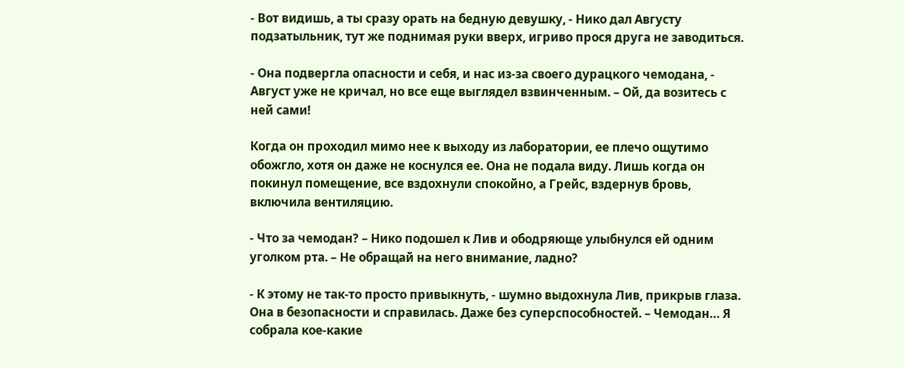- Вот видишь, а ты сразу орать на бедную девушку, - Нико дал Августу подзатыльник, тут же поднимая руки вверх, игриво прося друга не заводиться.

- Она подвергла опасности и себя, и нас из-за своего дурацкого чемодана, - Август уже не кричал, но все еще выглядел взвинченным. – Ой, да возитесь с ней сами!

Когда он проходил мимо нее к выходу из лаборатории, ее плечо ощутимо обожгло, хотя он даже не коснулся ее. Она не подала виду. Лишь когда он покинул помещение, все вздохнули спокойно, а Грейс, вздернув бровь, включила вентиляцию.

- Что за чемодан? – Нико подошел к Лив и ободряюще улыбнулся ей одним уголком рта. – Не обращай на него внимание, ладно?

- К этому не так-то просто привыкнуть, - шумно выдохнула Лив, прикрыв глаза. Она в безопасности и справилась. Даже без суперспособностей. – Чемодан… Я собрала кое-какие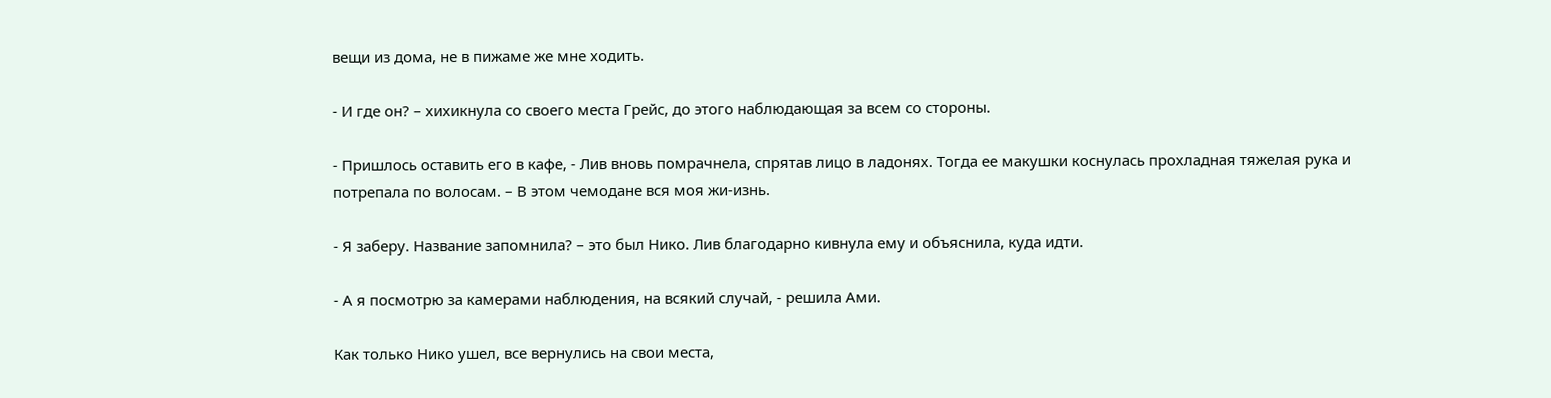вещи из дома, не в пижаме же мне ходить.

- И где он? – хихикнула со своего места Грейс, до этого наблюдающая за всем со стороны.

- Пришлось оставить его в кафе, - Лив вновь помрачнела, спрятав лицо в ладонях. Тогда ее макушки коснулась прохладная тяжелая рука и потрепала по волосам. – В этом чемодане вся моя жи-изнь.

- Я заберу. Название запомнила? – это был Нико. Лив благодарно кивнула ему и объяснила, куда идти.

- А я посмотрю за камерами наблюдения, на всякий случай, - решила Ами.

Как только Нико ушел, все вернулись на свои места,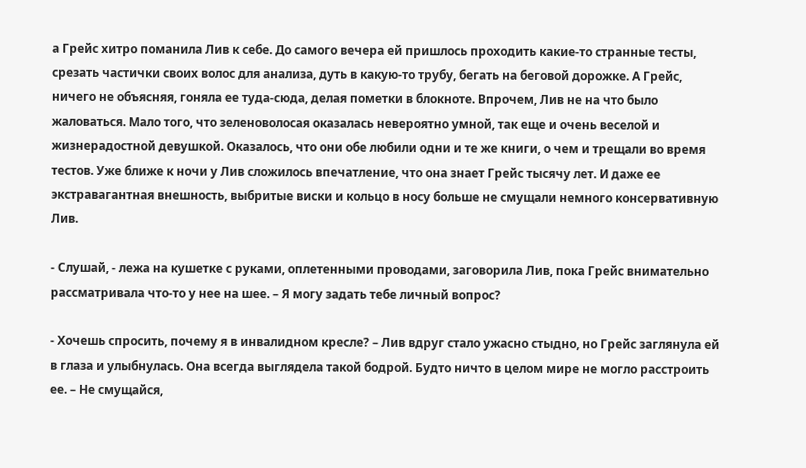а Грейс хитро поманила Лив к себе. До самого вечера ей пришлось проходить какие-то странные тесты, срезать частички своих волос для анализа, дуть в какую-то трубу, бегать на беговой дорожке. А Грейс, ничего не объясняя, гоняла ее туда-сюда, делая пометки в блокноте. Впрочем, Лив не на что было жаловаться. Мало того, что зеленоволосая оказалась невероятно умной, так еще и очень веселой и жизнерадостной девушкой. Оказалось, что они обе любили одни и те же книги, о чем и трещали во время тестов. Уже ближе к ночи у Лив сложилось впечатление, что она знает Грейс тысячу лет. И даже ее экстравагантная внешность, выбритые виски и кольцо в носу больше не смущали немного консервативную Лив.

- Слушай, - лежа на кушетке с руками, оплетенными проводами, заговорила Лив, пока Грейс внимательно рассматривала что-то у нее на шее. – Я могу задать тебе личный вопрос?

- Хочешь спросить, почему я в инвалидном кресле? – Лив вдруг стало ужасно стыдно, но Грейс заглянула ей в глаза и улыбнулась. Она всегда выглядела такой бодрой. Будто ничто в целом мире не могло расстроить ее. – Не смущайся,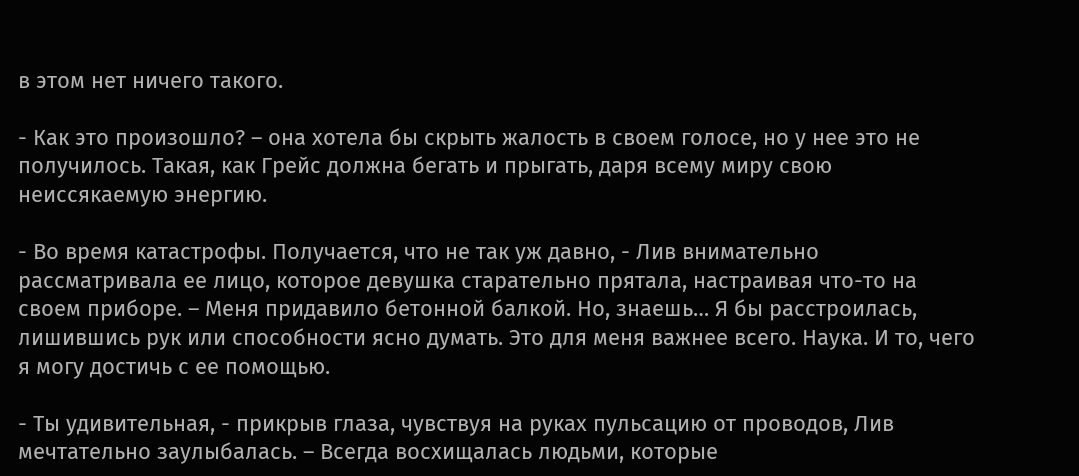в этом нет ничего такого.

- Как это произошло? – она хотела бы скрыть жалость в своем голосе, но у нее это не получилось. Такая, как Грейс должна бегать и прыгать, даря всему миру свою неиссякаемую энергию.

- Во время катастрофы. Получается, что не так уж давно, - Лив внимательно рассматривала ее лицо, которое девушка старательно прятала, настраивая что-то на своем приборе. – Меня придавило бетонной балкой. Но, знаешь… Я бы расстроилась, лишившись рук или способности ясно думать. Это для меня важнее всего. Наука. И то, чего я могу достичь с ее помощью.

- Ты удивительная, - прикрыв глаза, чувствуя на руках пульсацию от проводов, Лив мечтательно заулыбалась. – Всегда восхищалась людьми, которые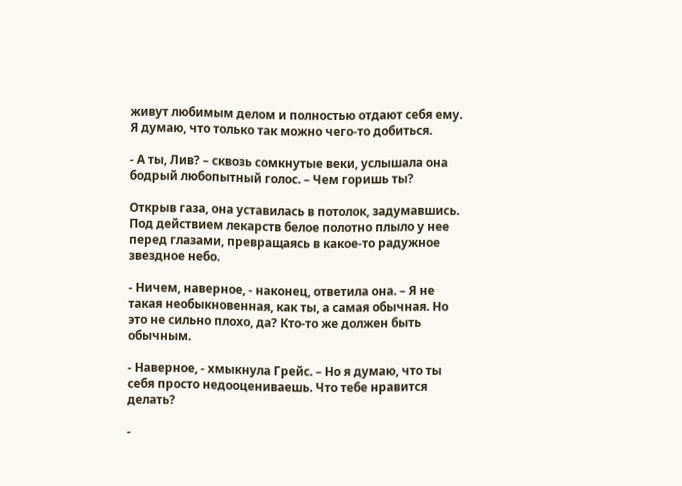живут любимым делом и полностью отдают себя ему. Я думаю, что только так можно чего-то добиться.

- А ты, Лив? – сквозь сомкнутые веки, услышала она бодрый любопытный голос. – Чем горишь ты?

Открыв газа, она уставилась в потолок, задумавшись. Под действием лекарств белое полотно плыло у нее перед глазами, превращаясь в какое-то радужное звездное небо.

- Ничем, наверное, - наконец, ответила она. – Я не такая необыкновенная, как ты, а самая обычная. Но это не сильно плохо, да? Кто-то же должен быть обычным.

- Наверное, - хмыкнула Грейс. – Но я думаю, что ты себя просто недооцениваешь. Что тебе нравится делать?

-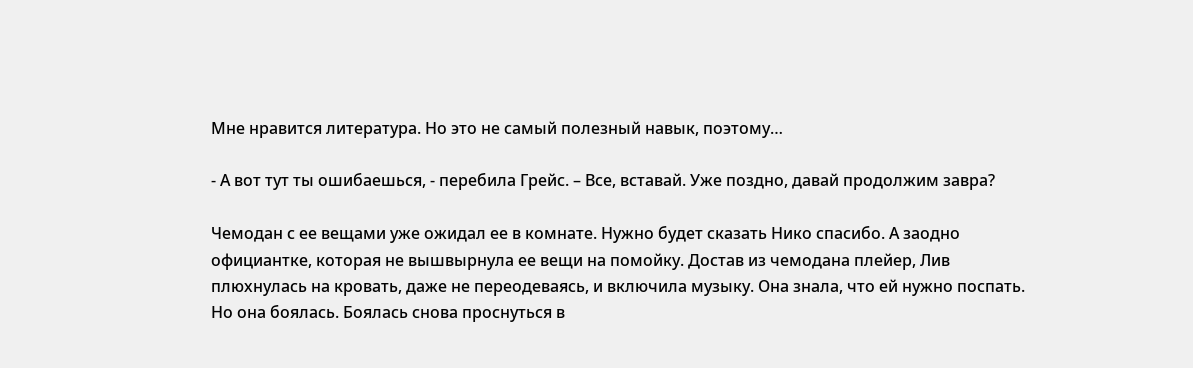Мне нравится литература. Но это не самый полезный навык, поэтому…

- А вот тут ты ошибаешься, - перебила Грейс. – Все, вставай. Уже поздно, давай продолжим завра?

Чемодан с ее вещами уже ожидал ее в комнате. Нужно будет сказать Нико спасибо. А заодно официантке, которая не вышвырнула ее вещи на помойку. Достав из чемодана плейер, Лив плюхнулась на кровать, даже не переодеваясь, и включила музыку. Она знала, что ей нужно поспать. Но она боялась. Боялась снова проснуться в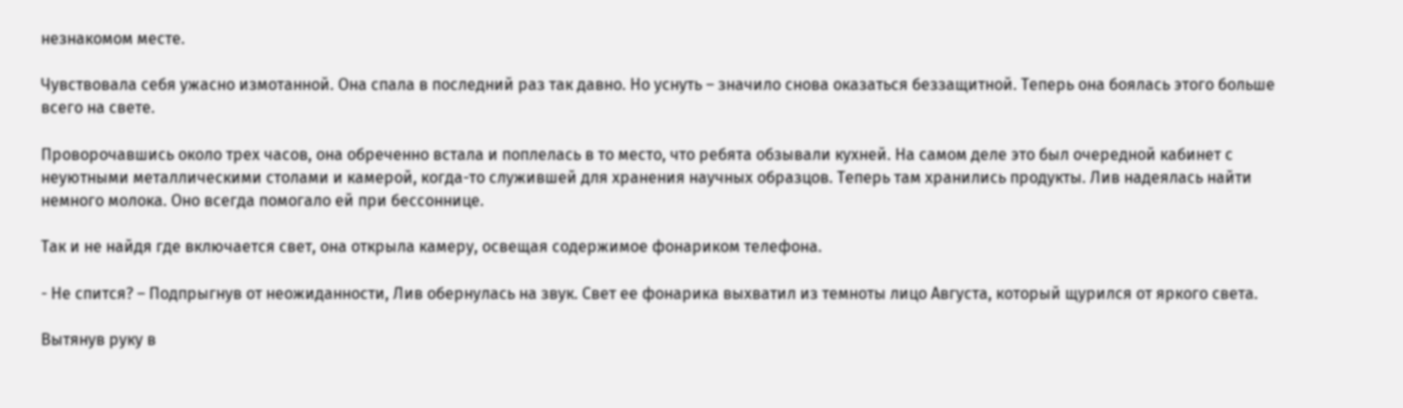незнакомом месте.

Чувствовала себя ужасно измотанной. Она спала в последний раз так давно. Но уснуть – значило снова оказаться беззащитной. Теперь она боялась этого больше всего на свете.

Проворочавшись около трех часов, она обреченно встала и поплелась в то место, что ребята обзывали кухней. На самом деле это был очередной кабинет с неуютными металлическими столами и камерой, когда-то служившей для хранения научных образцов. Теперь там хранились продукты. Лив надеялась найти немного молока. Оно всегда помогало ей при бессоннице.

Так и не найдя где включается свет, она открыла камеру, освещая содержимое фонариком телефона.

- Не спится? – Подпрыгнув от неожиданности, Лив обернулась на звук. Свет ее фонарика выхватил из темноты лицо Августа, который щурился от яркого света.

Вытянув руку в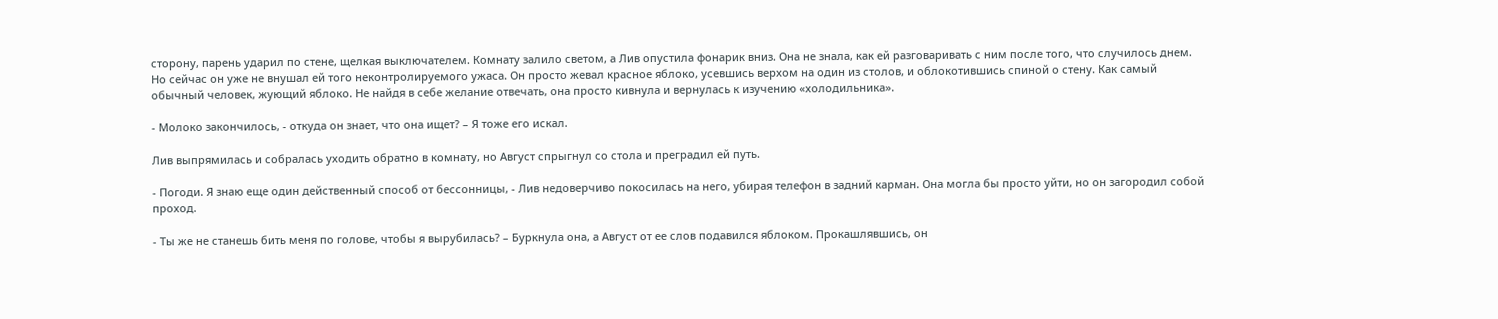сторону, парень ударил по стене, щелкая выключателем. Комнату залило светом, а Лив опустила фонарик вниз. Она не знала, как ей разговаривать с ним после того, что случилось днем. Но сейчас он уже не внушал ей того неконтролируемого ужаса. Он просто жевал красное яблоко, усевшись верхом на один из столов, и облокотившись спиной о стену. Как самый обычный человек, жующий яблоко. Не найдя в себе желание отвечать, она просто кивнула и вернулась к изучению «холодильника».

- Молоко закончилось, - откуда он знает, что она ищет? – Я тоже его искал.

Лив выпрямилась и собралась уходить обратно в комнату, но Август спрыгнул со стола и преградил ей путь.

- Погоди. Я знаю еще один действенный способ от бессонницы, - Лив недоверчиво покосилась на него, убирая телефон в задний карман. Она могла бы просто уйти, но он загородил собой проход.

- Ты же не станешь бить меня по голове, чтобы я вырубилась? – Буркнула она, а Август от ее слов подавился яблоком. Прокашлявшись, он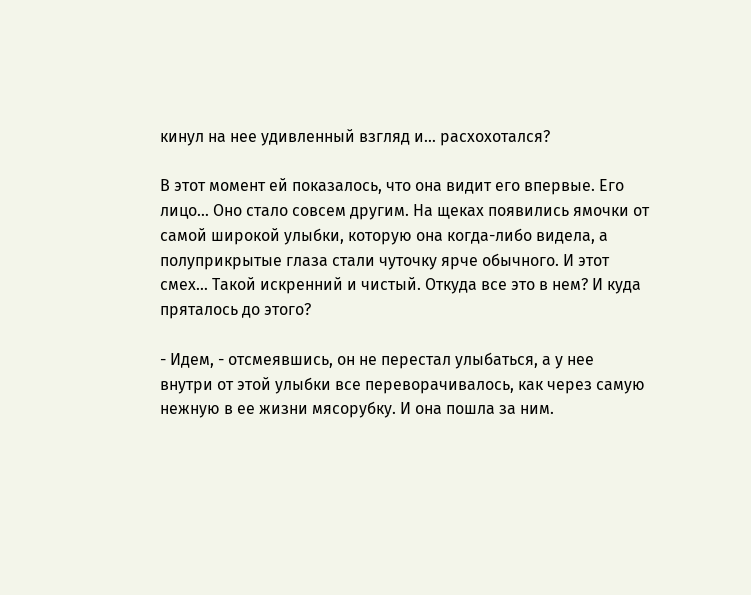кинул на нее удивленный взгляд и… расхохотался?

В этот момент ей показалось, что она видит его впервые. Его лицо… Оно стало совсем другим. На щеках появились ямочки от самой широкой улыбки, которую она когда-либо видела, а полуприкрытые глаза стали чуточку ярче обычного. И этот смех… Такой искренний и чистый. Откуда все это в нем? И куда пряталось до этого?

- Идем, - отсмеявшись, он не перестал улыбаться, а у нее внутри от этой улыбки все переворачивалось, как через самую нежную в ее жизни мясорубку. И она пошла за ним.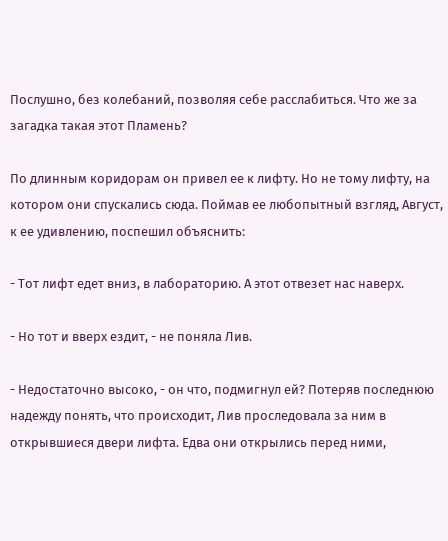Послушно, без колебаний, позволяя себе расслабиться. Что же за загадка такая этот Пламень?

По длинным коридорам он привел ее к лифту. Но не тому лифту, на котором они спускались сюда. Поймав ее любопытный взгляд, Август, к ее удивлению, поспешил объяснить:

- Тот лифт едет вниз, в лабораторию. А этот отвезет нас наверх.

- Но тот и вверх ездит, - не поняла Лив.

- Недостаточно высоко, - он что, подмигнул ей? Потеряв последнюю надежду понять, что происходит, Лив проследовала за ним в открывшиеся двери лифта. Едва они открылись перед ними,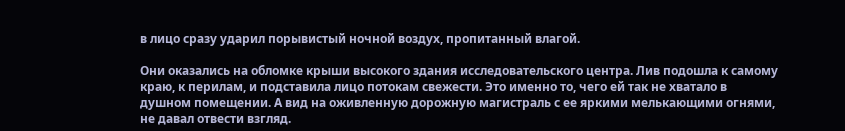в лицо сразу ударил порывистый ночной воздух, пропитанный влагой.

Они оказались на обломке крыши высокого здания исследовательского центра. Лив подошла к самому краю, к перилам, и подставила лицо потокам свежести. Это именно то, чего ей так не хватало в душном помещении. А вид на оживленную дорожную магистраль с ее яркими мелькающими огнями, не давал отвести взгляд.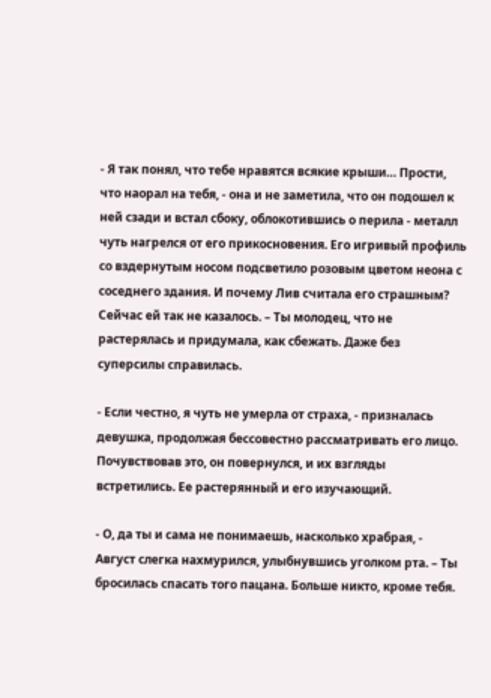- Я так понял, что тебе нравятся всякие крыши… Прости, что наорал на тебя, - она и не заметила, что он подошел к ней сзади и встал сбоку, облокотившись о перила - металл чуть нагрелся от его прикосновения. Его игривый профиль со вздернутым носом подсветило розовым цветом неона с соседнего здания. И почему Лив считала его страшным? Сейчас ей так не казалось. – Ты молодец, что не растерялась и придумала, как сбежать. Даже без суперсилы справилась.

- Если честно, я чуть не умерла от страха, - призналась девушка, продолжая бессовестно рассматривать его лицо. Почувствовав это, он повернулся, и их взгляды встретились. Ее растерянный и его изучающий.

- О, да ты и сама не понимаешь, насколько храбрая, - Август слегка нахмурился, улыбнувшись уголком рта. – Ты бросилась спасать того пацана. Больше никто, кроме тебя.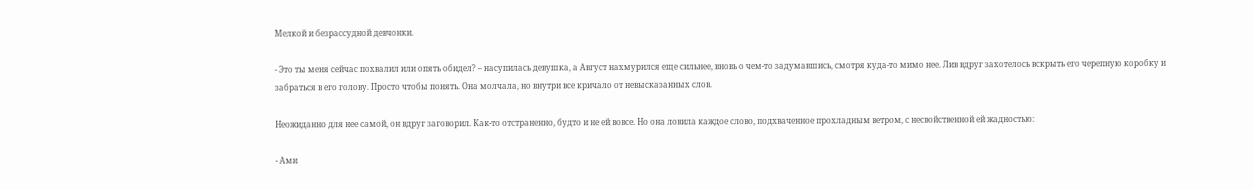Мелкой и безрассудной девчонки.

- Это ты меня сейчас похвалил или опять обидел? – насупилась девушка, а Август нахмурился еще сильнее, вновь о чем-то задумавшись, смотря куда-то мимо нее. Лив вдруг захотелось вскрыть его черепную коробку и забраться в его голову. Просто чтобы понять. Она молчала, но внутри все кричало от невысказанных слов.

Неожиданно для нее самой, он вдруг заговорил. Как-то отстраненно, будто и не ей вовсе. Но она ловила каждое слово, подхваченное прохладным ветром, с несвойственной ей жадностью:

- Ами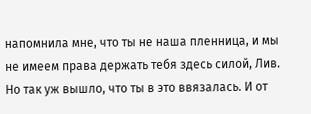напомнила мне, что ты не наша пленница, и мы не имеем права держать тебя здесь силой, Лив. Но так уж вышло, что ты в это ввязалась. И от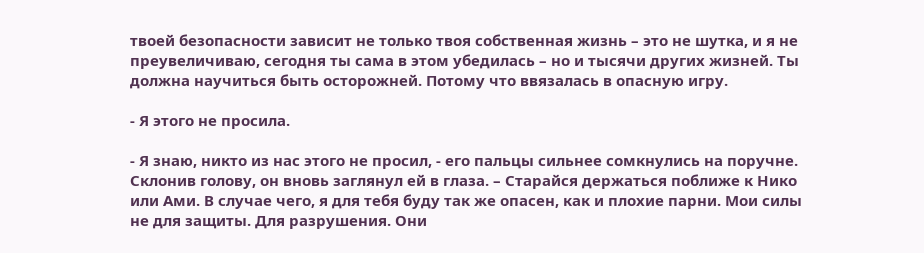твоей безопасности зависит не только твоя собственная жизнь – это не шутка, и я не преувеличиваю, сегодня ты сама в этом убедилась – но и тысячи других жизней. Ты должна научиться быть осторожней. Потому что ввязалась в опасную игру.

- Я этого не просила.

- Я знаю, никто из нас этого не просил, - его пальцы сильнее сомкнулись на поручне. Склонив голову, он вновь заглянул ей в глаза. – Старайся держаться поближе к Нико или Ами. В случае чего, я для тебя буду так же опасен, как и плохие парни. Мои силы не для защиты. Для разрушения. Они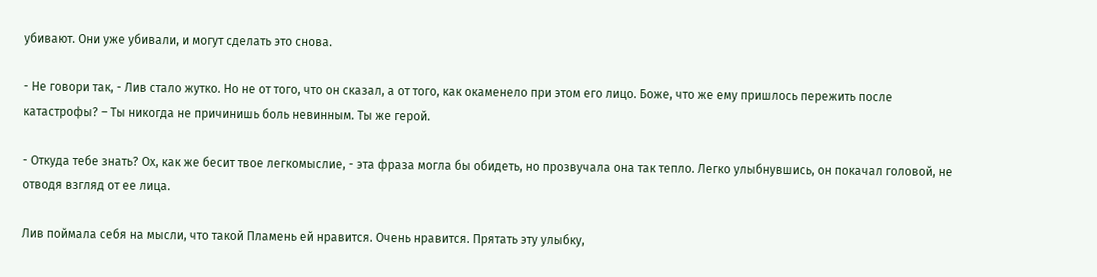убивают. Они уже убивали, и могут сделать это снова.

- Не говори так, - Лив стало жутко. Но не от того, что он сказал, а от того, как окаменело при этом его лицо. Боже, что же ему пришлось пережить после катастрофы? – Ты никогда не причинишь боль невинным. Ты же герой.

- Откуда тебе знать? Ох, как же бесит твое легкомыслие, - эта фраза могла бы обидеть, но прозвучала она так тепло. Легко улыбнувшись, он покачал головой, не отводя взгляд от ее лица.

Лив поймала себя на мысли, что такой Пламень ей нравится. Очень нравится. Прятать эту улыбку,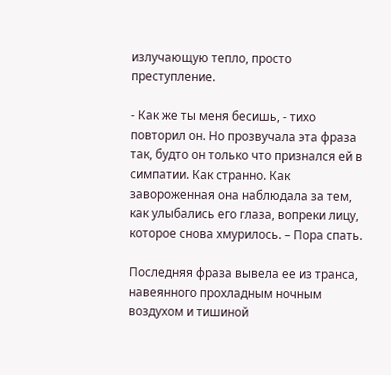излучающую тепло, просто преступление.

- Как же ты меня бесишь, - тихо повторил он. Но прозвучала эта фраза так, будто он только что признался ей в симпатии. Как странно. Как завороженная она наблюдала за тем, как улыбались его глаза, вопреки лицу, которое снова хмурилось. – Пора спать.

Последняя фраза вывела ее из транса, навеянного прохладным ночным воздухом и тишиной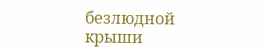безлюдной крыши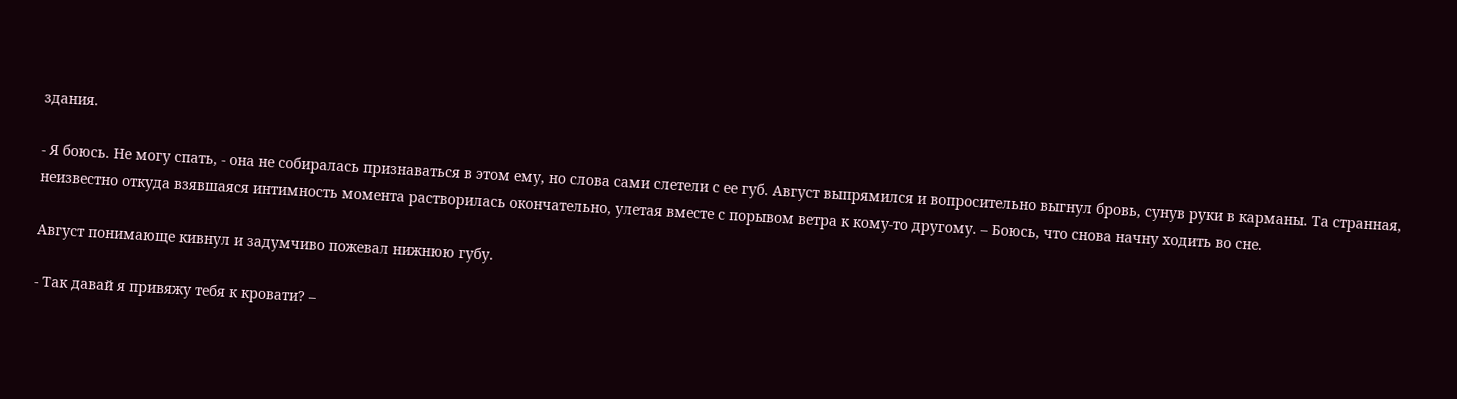здания.

- Я боюсь. Не могу спать, - она не собиралась признаваться в этом ему, но слова сами слетели с ее губ. Август выпрямился и вопросительно выгнул бровь, сунув руки в карманы. Та странная, неизвестно откуда взявшаяся интимность момента растворилась окончательно, улетая вместе с порывом ветра к кому-то другому. – Боюсь, что снова начну ходить во сне.

Август понимающе кивнул и задумчиво пожевал нижнюю губу.

- Так давай я привяжу тебя к кровати? –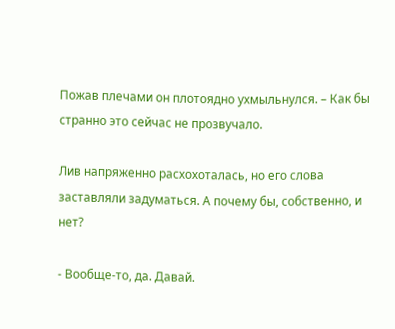Пожав плечами он плотоядно ухмыльнулся. – Как бы странно это сейчас не прозвучало.

Лив напряженно расхохоталась, но его слова заставляли задуматься. А почему бы, собственно, и нет?

- Вообще-то, да. Давай.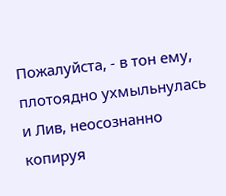Пожалуйста, - в тон ему, плотоядно ухмыльнулась и Лив, неосознанно копируя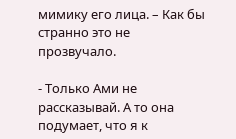мимику его лица. – Как бы странно это не прозвучало.

- Только Ами не рассказывай. А то она подумает, что я к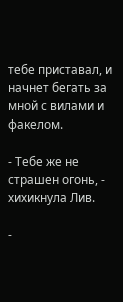тебе приставал, и начнет бегать за мной с вилами и факелом.

- Тебе же не страшен огонь, - хихикнула Лив.

-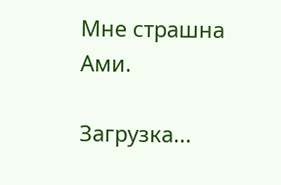Мне страшна Ами.

Загрузка...